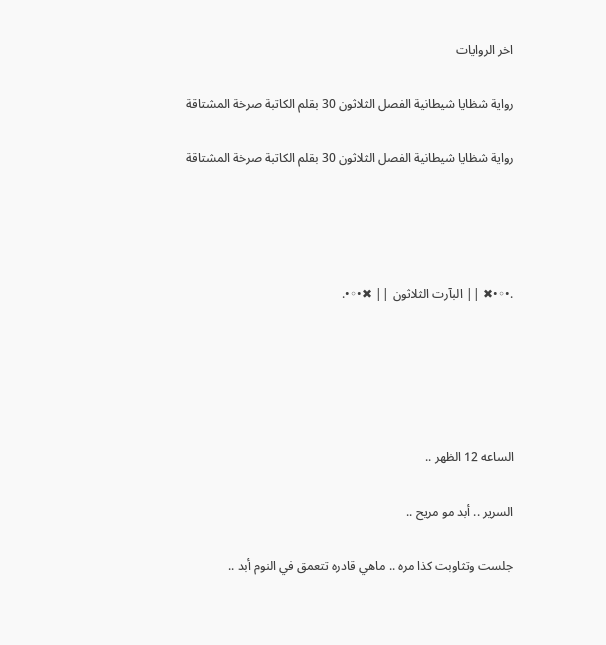اخر الروايات

رواية شظايا شيطانية الفصل الثلاثون 30 بقلم الكاتبة صرخة المشتاقة

رواية شظايا شيطانية الفصل الثلاثون 30 بقلم الكاتبة صرخة المشتاقة




.•◦•✖ || البآرت الثلاثون || ✖•◦•.





الساعه 12 الظهر ..

السرير .. أبد مو مريح ..

جلست وتثاوبت كذا مره .. ماهي قادره تتعمق في النوم أبد ..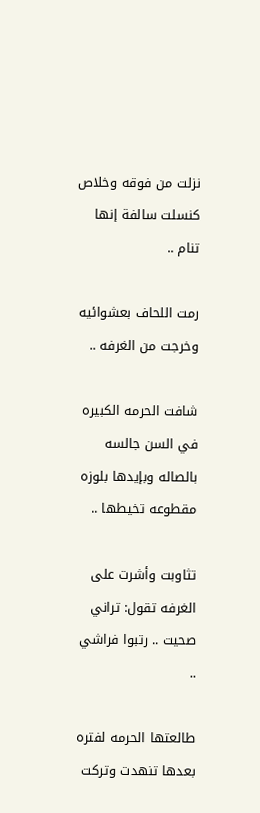نزلت من فوقه وخلاص كنسلت سالفة إنها تنام ..

رمت اللحاف بعشوائيه وخرجت من الغرفه ..

شافت الحرمه الكبيره في السن جالسه بالصاله وبإيدها بلوزه مقطوعه تخيطها ..

تثاوبت وأشرت على الغرفه تقول: تراني صحيت .. رتبوا فراشي ..

طالعتها الحرمه لفتره بعدها تنهدت وتركت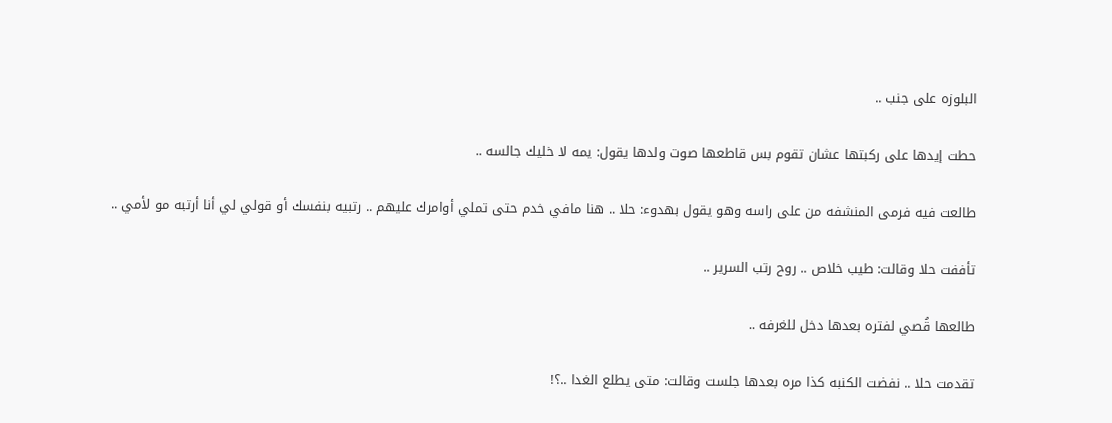البلوزه على جنب ..

حطت إيدها على ركبتها عشان تقوم بس قاطعها صوت ولدها يقول: يمه لا خليك جالسه ..

طالعت فيه فرمى المنشفه من على راسه وهو يقول بهدوء: حلا .. هنا مافي خدم حتى تملي أوامرك عليهم .. رتبيه بنفسك أو قولي لي أنا أرتبه مو لأمي ..

تأففت حلا وقالت: طيب خلاص .. روح رتب السرير ..

طالعها قُصي لفتره بعدها دخل للغرفه ..

تقدمت حلا .. نفضت الكنبه كذا مره بعدها جلست وقالت: متى يطلع الغدا ..؟!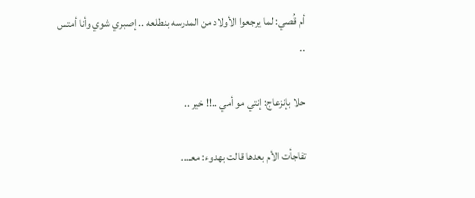أم قُصي: لما يرجعوا الأولاد من المدرسه بنطلعه .. إصبري شوي وأنا أمتس ..

حلا بإنزعاج: إنتي مو أمي ..!! خير ..

تفاجأت الأم بعدها قالت بهدوء: معـ...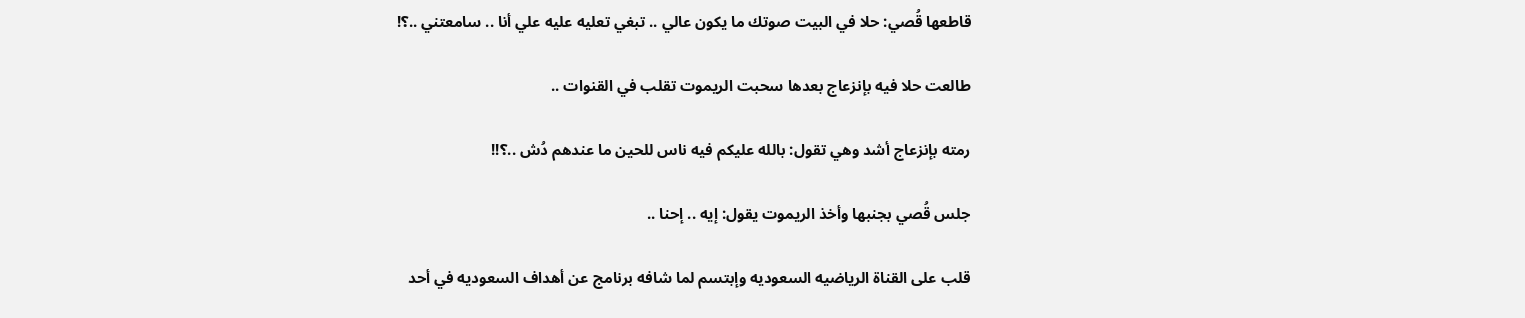قاطعها قُصي: حلا في البيت صوتك ما يكون عالي .. تبغي تعليه عليه علي أنا .. سامعتني ..؟!

طالعت حلا فيه بإنزعاج بعدها سحبت الريموت تقلب في القنوات ..

رمته بإنزعاج أشد وهي تقول: بالله عليكم فيه ناس للحين ما عندهم دُش ..؟!!

جلس قُصي بجنبها وأخذ الريموت يقول: إيه .. إحنا ..

قلب على القناة الرياضيه السعوديه وإبتسم لما شافه برنامج عن أهداف السعوديه في أحد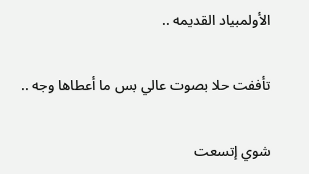الأولمبياد القديمه ..

تأففت حلا بصوت عالي بس ما أعطاها وجه ..

شوي إتسعت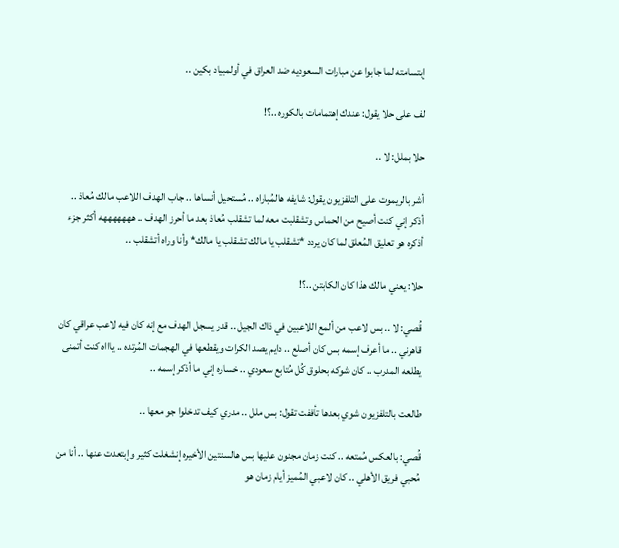إبتسامته لما جابوا عن مبارات السعوديه ضد العراق في أولمبياد بكين ..

لف على حلا يقول: عندك إهتمامات بالكوره ..؟!

حلا بملل: لا ..

أشر بالريموت على التلفزيون يقول: شايفه هالمُباراه .. مُستحيل أنساها .. جاب الهدف اللاعب مالك مُعاذ .. أذكر إني كنت أصيح من الحماس وتشقلبت معه لما تشقلب مُعاذ بعد ما أحرز الهدف .. هههههههه أكثر جزء أذكره هو تعليق المُعلق لما كان يردد *تشقلب يا مالك تشقلب يا مالك* وأنا وراه أتشقلب ..

حلا: يعني مالك هذا كان الكابتن ..؟!

قُصي: لا .. بس لاعب من ألمع اللاعبين في ذاك الجيل .. قدر يسجل الهدف مع إنه كان فيه لاعب عراقي كان قاهرني .. ما أعرف إسمه بس كان أصلع .. دايم يصد الكرات ويقطعها في الهجمات المُرتده .. ياااه كنت أتمنى يطلعه المدرب .. كان شوكه بحلوق كُل مُتابع سعودي .. خساره إني ما أذكر إسمه ..

طالعت بالتلفزيون شوي بعدها تأففت تقول: بس ملل .. مدري كيف تدخلوا جو معها ..

قُصي: بالعكس مُمتعه .. كنت زمان مجنون عليها بس هالسنتين الأخيره إنشغلت كثير وإبتعدت عنها .. أنا من مُحبي فريق الأهلي .. كان لاعبي المُميز أيام زمان هو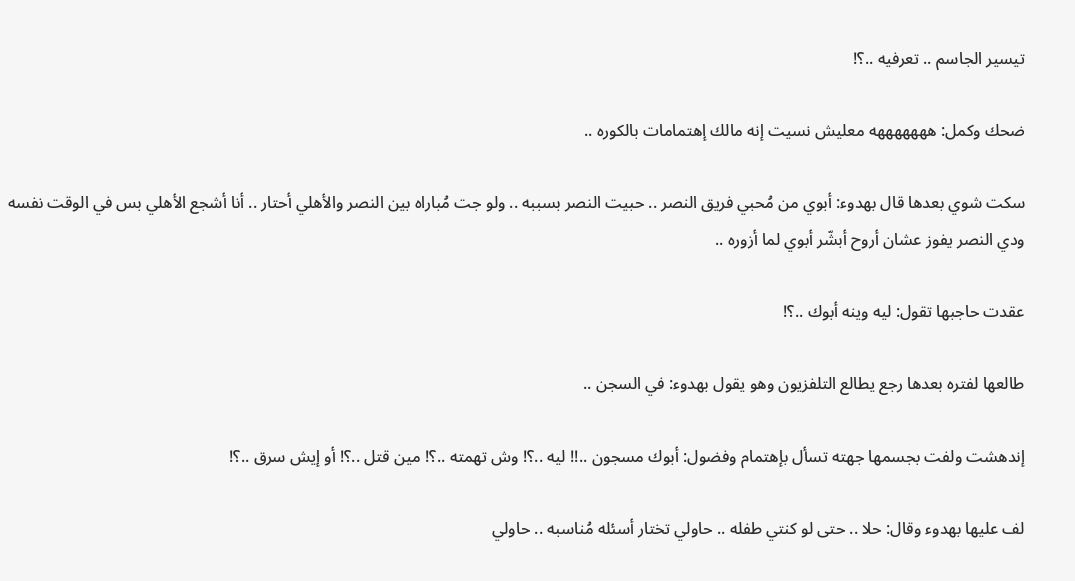تيسير الجاسم .. تعرفيه ..؟!

ضحك وكمل: هههههههه معليش نسيت إنه مالك إهتمامات بالكوره ..

سكت شوي بعدها قال بهدوء: أبوي من مُحبي فريق النصر .. حبيت النصر بسببه .. ولو جت مُباراه بين النصر والأهلي أحتار .. أنا أشجع الأهلي بس في الوقت نفسه ودي النصر يفوز عشان أروح أبشّر أبوي لما أزوره ..

عقدت حاجبها تقول: ليه وينه أبوك ..؟!

طالعها لفتره بعدها رجع يطالع التلفزيون وهو يقول بهدوء: في السجن ..

إندهشت ولفت بجسمها جهته تسأل بإهتمام وفضول: أبوك مسجون ..!! ليه ..؟! وش تهمته ..؟! مين قتل ..؟! أو إيش سرق ..؟!

لف عليها بهدوء وقال: حلا .. حتى لو كنتي طفله .. حاولي تختار أسئله مُناسبه .. حاولي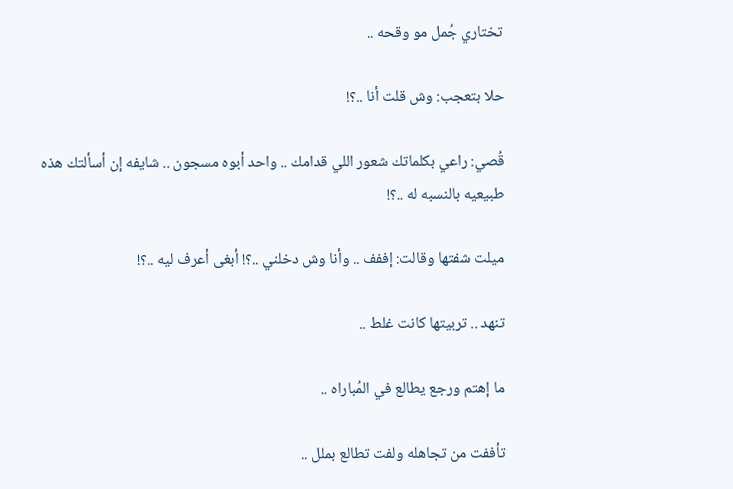تختاري جُمل مو وقحه ..

حلا بتعجب: وش قلت أنا ..؟!

قُصي: راعي بكلماتك شعور اللي قدامك .. واحد أبوه مسجون .. شايفه إن أسألتك هذه طبيعيه بالنسبه له ..؟!

ميلت شفتها وقالت: إففف .. وأنا وش دخلني ..؟! أبغى أعرف ليه ..؟!

تنهد .. تربيتها كانت غلط ..

ما إهتم ورجع يطالع في المُباراه ..

تأففت من تجاهله ولفت تطالع بملل ..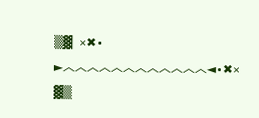▒▓ ×✖• ►︿︿︿︿︿︿︿︿︿︿︿︿◄•✖× ▓▒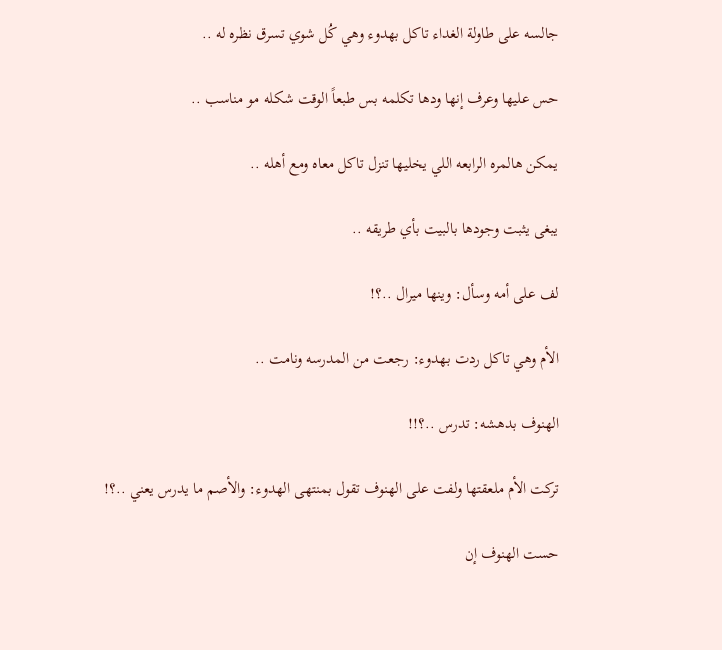جالسه على طاولة الغداء تاكل بهدوء وهي كُل شوي تسرق نظره له ..

حس عليها وعرف إنها ودها تكلمه بس طبعاً الوقت شكله مو مناسب ..

يمكن هالمره الرابعه اللي يخليها تنزل تاكل معاه ومع أهله ..

يبغى يثبت وجودها بالبيت بأي طريقه ..

لف على أمه وسأل: وينها ميرال ..؟!

الأم وهي تاكل ردت بهدوء: رجعت من المدرسه ونامت ..

الهنوف بدهشه: تدرس ..؟!!

تركت الأم ملعقتها ولفت على الهنوف تقول بمنتهى الهدوء: والأصم ما يدرس يعني ..؟!

حست الهنوف إن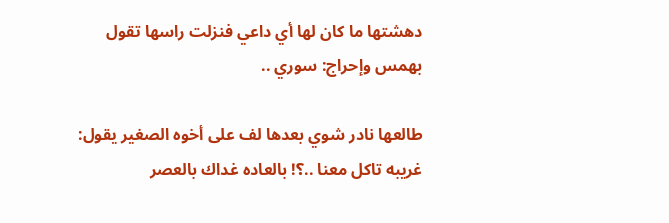دهشتها ما كان لها أي داعي فنزلت راسها تقول بهمس وإحراج: سوري ..

طالعها نادر شوي بعدها لف على أخوه الصغير يقول: غريبه تاكل معنا ..؟! بالعاده غداك بالعصر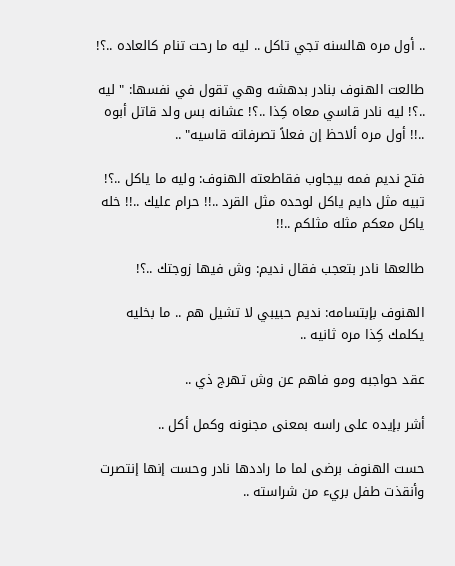.. أول مره هالسنه تجي تاكل .. ليه ما رحت تنام كالعاده ..؟!

طالعت الهنوف بنادر بدهشه وهي تقول في نفسها: " ليه ..؟! ليه نادر قاسي معاه كِذا ..؟! عشانه بس ولد قاتل أبوه ..!! أول مره ألاحظ إن فعلاً تصرفاته قاسيه" ..

فتح نديم فمه بيجاوب فقاطعته الهنوف: وليه ما ياكل ..؟! تبيه مثل دايم ياكل لوحده مثل القرد ..!! حرام عليك ..!! خله ياكل معكم مثله مثلكم ..!!

طالعها نادر بتعجب فقال نديم: وش فيها زوجتك ..؟!

الهنوف بإبتسامه: نديم حبيبي لا تشيل هم .. ما بخليه يكلمك كِذا مره ثانيه ..

عقد حواجبه ومو فاهم عن وش تهرج ذي ..

أشر بإيده على راسه بمعنى مجنونه وكمل أكل ..

حست الهنوف برضى لما ما راددها نادر وحست إنها إنتصرت وأنقذت طفل بريء من شراسته ..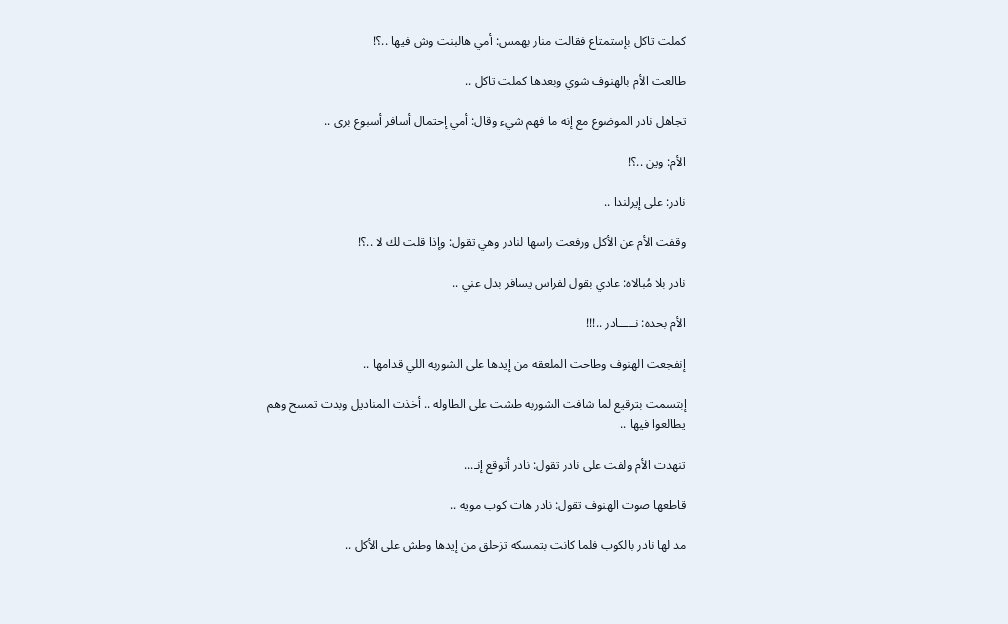كملت تاكل بإستمتاع فقالت منار بهمس: أمي هالبنت وش فيها ..؟!

طالعت الأم بالهنوف شوي وبعدها كملت تاكل ..

تجاهل نادر الموضوع مع إنه ما فهم شيء وقال: أمي إحتمال أسافر أسبوع برى ..

الأم: وين ..؟!

نادر: على إيرلندا ..

وقفت الأم عن الأكل ورفعت راسها لنادر وهي تقول: وإذا قلت لك لا ..؟!

نادر بلا مُبالاه: عادي بقول لفراس يسافر بدل عني ..

الأم بحده: نـــــادر ..!!!

إنفجعت الهنوف وطاحت الملعقه من إيدها على الشوربه اللي قدامها ..

إبتسمت بترقيع لما شافت الشوربه طشت على الطاوله .. أخذت المناديل وبدت تمسح وهم يطالعوا فيها ..

تنهدت الأم ولفت على نادر تقول: نادر أتوقع إنـ...

قاطعها صوت الهنوف تقول: نادر هات كوب مويه ..

مد لها نادر بالكوب فلما كانت بتمسكه تزحلق من إيدها وطش على الأكل ..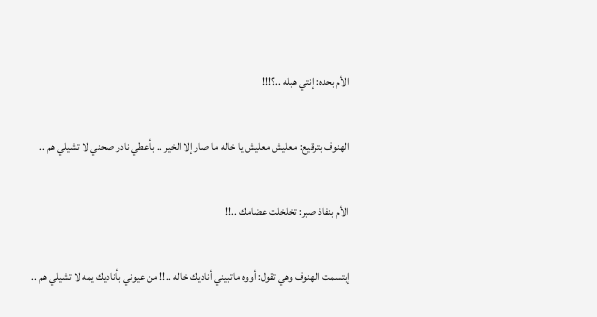الأم بحده: إنتي هبله ..؟!!!

الهنوف بترقيع: معليش معليش يا خاله ما صار إلا الخير .. بأعطي نادر صحني لا تشيلي هم ..

الأم بنفاذ صبر: تخلخلت عضامك ..!!

إبتسمت الهنوف وهي تقول: أووه ماتبيني أناديك خاله ..!! من عيوني بأناديك يمه لا تشيلي هم ..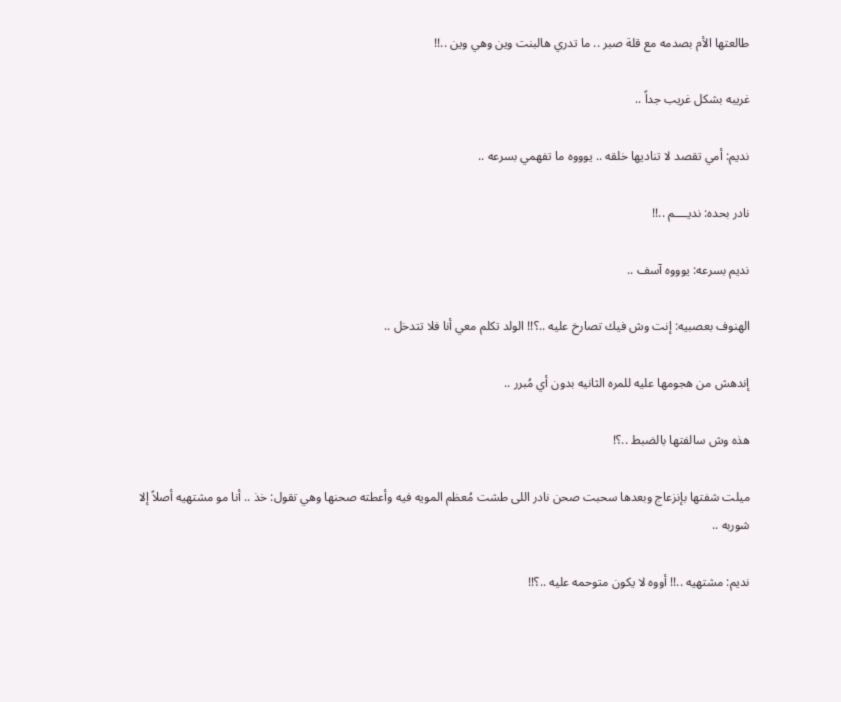طالعتها الأم بصدمه مع قلة صبر .. ما تدري هالبنت وين وهي وين ..!!

غريبه بشكل غريب جداً ..

نديم: أمي تقصد لا تناديها خلقه .. يوووه ما تفهمي بسرعه ..

نادر بحده: نديــــم ..!!

نديم بسرعه: يوووه آسف ..

الهنوف بعصبيه: إنت وش فيك تصارخ عليه ..؟!! الولد تكلم معي أنا فلا تتدخل ..

إندهش من هجومها عليه للمره الثانيه بدون أي مُبرر ..

هذه وش سالفتها بالضبط ..؟!

ميلت شفتها بإنزعاج وبعدها سحبت صحن نادر اللى طشت مُعظم المويه فيه وأعطته صحنها وهي تقول: خذ .. أنا مو مشتهيه أصلاً إلا شوربه ..

نديم: مشتهيه ..!! أووه لا يكون متوحمه عليه ..؟!!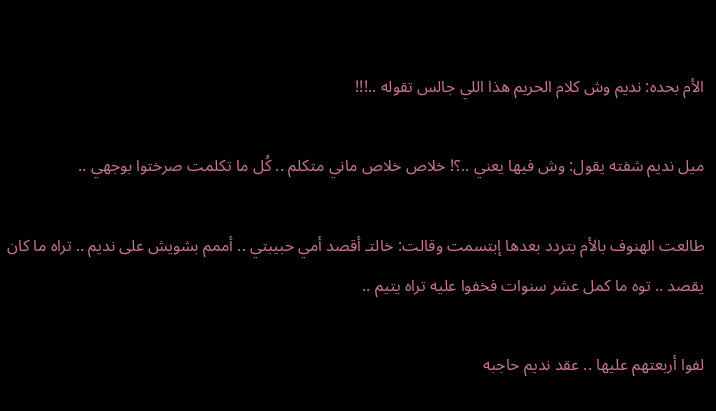الأم بحده: نديم وش كلام الحريم هذا اللي جالس تقوله ..!!!

ميل نديم شفته يقول: وش فيها يعني ..؟! خلاص خلاص ماني متكلم .. كُل ما تكلمت صرختوا بوجهي ..

طالعت الهنوف بالأم بتردد بعدها إبتسمت وقالت: خالتـ أقصد أمي حبيبتي .. أممم بشويش على نديم .. تراه ما كان يقصد .. توه ما كمل عشر سنوات فخفوا عليه تراه يتيم ..

لفوا أربعتهم عليها .. عقد نديم حاجبه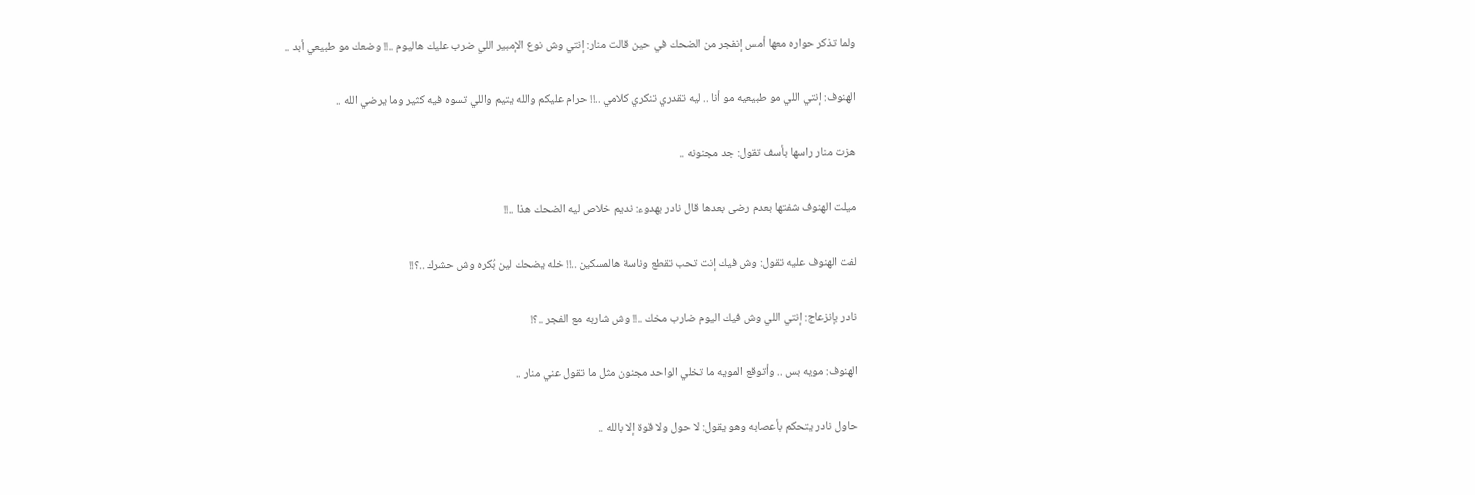ولما تذكر حواره معها أمس إنفجر من الضحك في حين قالت منار: إنتي وش نوع الإمبير اللي ضرب عليك هاليوم ..!! وضعك مو طبيعي أبد ..

الهنوف: إنتي اللي مو طبيعيه مو أنا .. ليه تقدري تنكري كلامي ..!! حرام عليكم والله يتيم واللي تسوه فيه كثير وما يرضي الله ..

هزت منار راسها بأسف تقول: جد مجنونه ..

ميلت الهنوف شفتها بعدم رضى بعدها قال نادر بهدوء: نديم خلاص ليه الضحك هذا ..!!

لفت الهنوف عليه تقول: وش فيك إنت تحب تقطع وناسة هالمسكين ..!! خله يضحك لين بُكره وش حشرك ..؟!!

نادر بإنزعاج: إنتي اللي وش فيك اليوم ضارب مخك ..!! وش شاربه مع الفجر ..؟!

الهنوف: مويه بس .. وأتوقع المويه ما تخلي الواحد مجنون مثل ما تقول عني منار ..

حاول نادر يتحكم بأعصابه وهو يقول: لا حول ولا قوة إلا بالله ..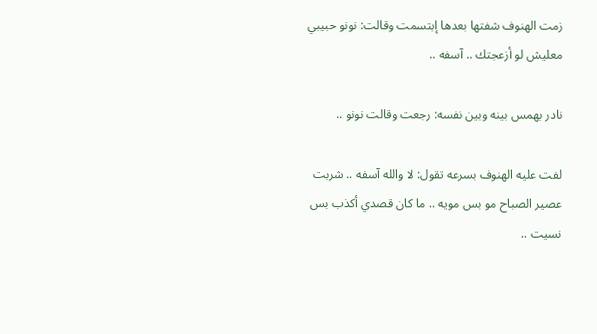زمت الهنوف شفتها بعدها إبتسمت وقالت: نونو حبيبي معليش لو أزعجتك .. آسفه ..

نادر بهمس بينه وبين نفسه: رجعت وقالت نونو ..

لفت عليه الهنوف بسرعه تقول: لا والله آسفه .. شربت عصير الصباح مو بس مويه .. ما كان قصدي أكذب بس نسيت ..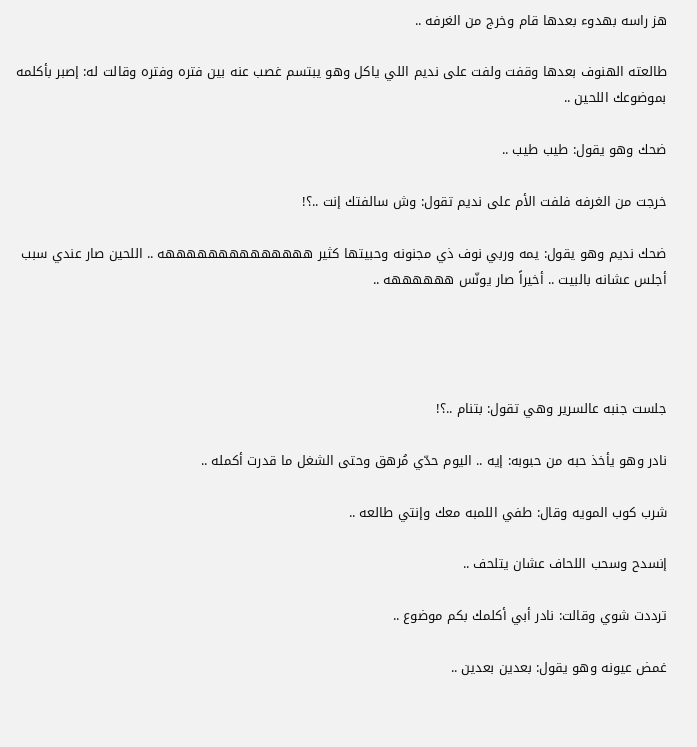هز راسه بهدوء بعدها قام وخرج من الغرفه ..

طالعته الهنوف بعدها وقفت ولفت على نديم اللي ياكل وهو يبتسم غصب عنه بين فتره وفتره وقالت له: إصبر بأكلمه بموضوعك اللحين ..

ضحك وهو يقول: طيب طيب ..

خرجت من الغرفه فلفت الأم على نديم تقول: وش سالفتك إنت ..؟!

ضحك نديم وهو يقول: يمه وربي نوف ذي مجنونه وحبيتها كثير ههههههههههههههه .. اللحين صار عندي سبب أجلس عشانه بالبيت .. أخيراً صار يونّس ههههههه ..




جلست جنبه عالسرير وهي تقول: بتنام ..؟!

نادر وهو يأخذ حبه من حبوبه: إيه .. اليوم حدّي مُرهق وحتى الشغل ما قدرت أكمله ..

شرب كوب المويه وقال: طفي اللمبه معك وإنتي طالعه ..

إنسدح وسحب اللحاف عشان يتلحف ..

ترددت شوي وقالت: نادر أبي أكلمك بكم موضوع ..

غمض عيونه وهو يقول: بعدين بعدين ..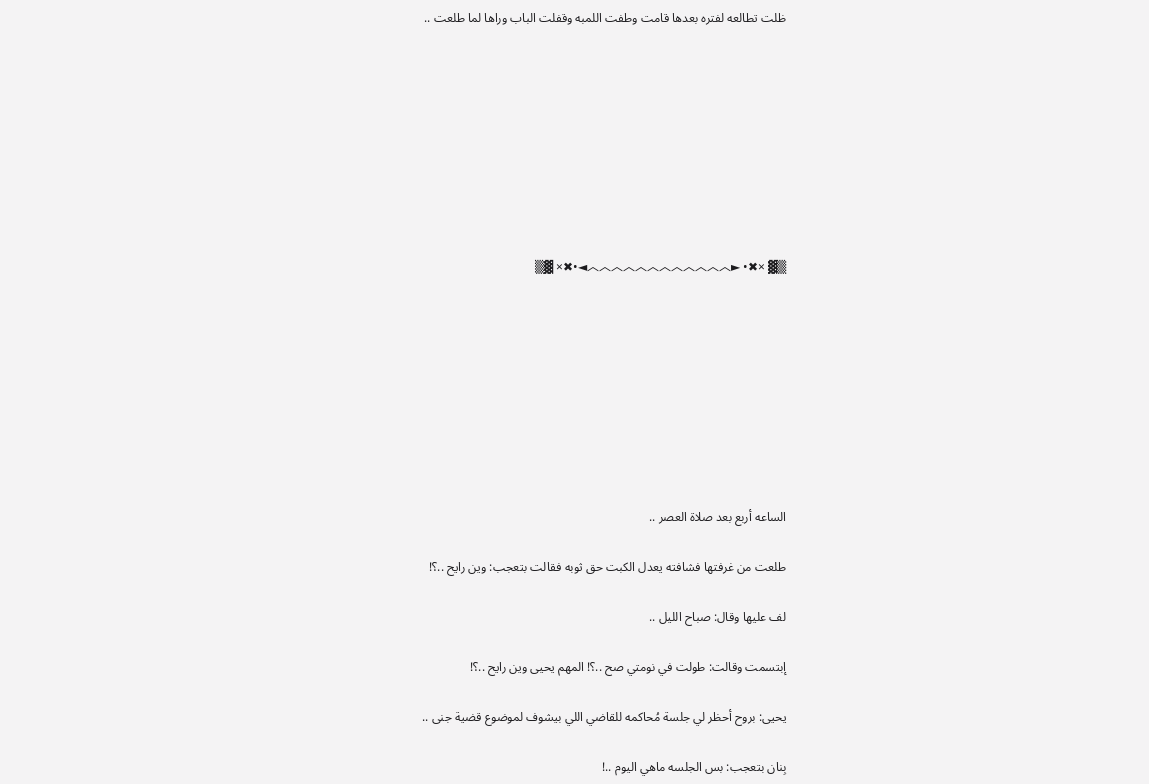ظلت تطالعه لفتره بعدها قامت وطفت اللمبه وقفلت الباب وراها لما طلعت ..









▒▓ ×✖• ►︿︿︿︿︿︿︿︿︿︿︿︿◄•✖× ▓▒









الساعه أربع بعد صلاة العصر ..

طلعت من غرفتها فشافته يعدل الكبت حق ثوبه فقالت بتعجب: وين رايح ..؟!

لف عليها وقال: صباح الليل ..

إبتسمت وقالت: طولت في نومتي صح ..؟! المهم يحيى وين رايح ..؟!

يحيى: بروح أحظر لي جلسة مُحاكمه للقاضي اللي بيشوف لموضوع قضية جنى ..

بِنان بتعجب: بس الجلسه ماهي اليوم ..!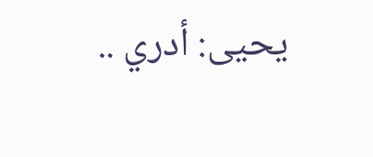يحيى: أدري ..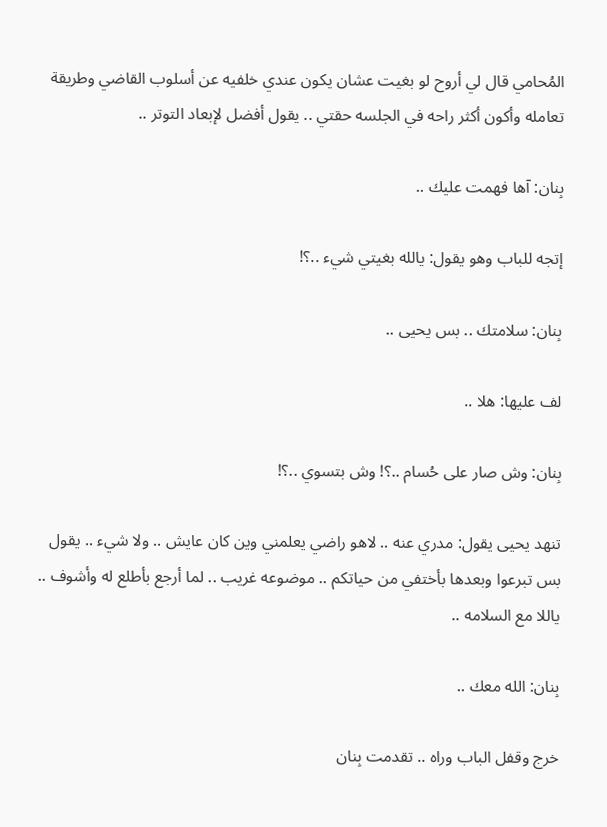المُحامي قال لي أروح لو بغيت عشان يكون عندي خلفيه عن أسلوب القاضي وطريقة تعامله وأكون أكثر راحه في الجلسه حقتي .. يقول أفضل لإبعاد التوتر ..

بِنان: آها فهمت عليك ..

إتجه للباب وهو يقول: يالله بغيتي شيء ..؟!

بِنان: سلامتك .. بس يحيى ..

لف عليها: هلا ..

بِنان: وش صار على حُسام ..؟! وش بتسوي ..؟!

تنهد يحيى يقول: مدري عنه .. لاهو راضي يعلمني وين كان عايش .. ولا شيء .. يقول بس تبرعوا وبعدها بأختفي من حياتكم .. موضوعه غريب .. لما أرجع بأطلع له وأشوف .. ياللا مع السلامه ..

بِنان: الله معك ..

خرج وقفل الباب وراه .. تقدمت بِنان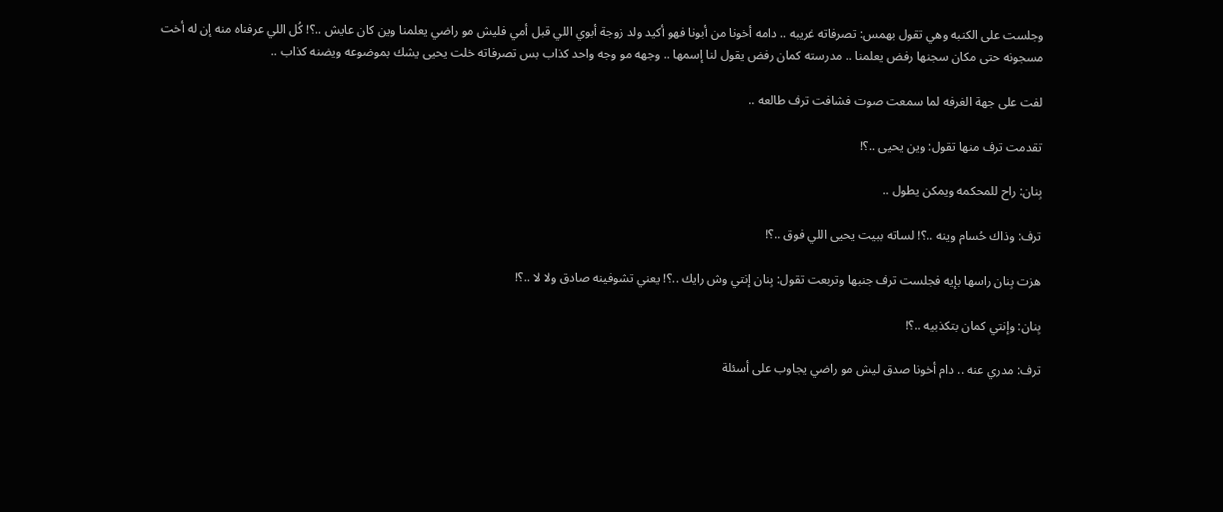وجلست على الكنبه وهي تقول بهمس: تصرفاته غريبه .. دامه أخونا من أبونا فهو أكيد ولد زوجة أبوي اللي قبل أمي فليش مو راضي يعلمنا وين كان عايش ..؟! كُل اللي عرفناه منه إن له أخت مسجونه حتى مكان سجنها رفض يعلمنا .. مدرسته كمان رفض يقول لنا إسمها .. وجهه مو وجه واحد كذاب بس تصرفاته خلت يحيى يشك بموضوعه ويضنه كذاب ..

لفت على جهة الغرفه لما سمعت صوت فشافت ترف طالعه ..

تقدمت ترف منها تقول: وين يحيى ..؟!

بِنان: راح للمحكمه ويمكن يطول ..

ترف: وذاك حُسام وينه ..؟! لساته ببيت يحيى اللي فوق ..؟!

هزت بِنان راسها بإيه فجلست ترف جنبها وتربعت تقول: بِنان إنتي وش رايك ..؟! يعني تشوفينه صادق ولا لا ..؟!

بِنان: وإنتي كمان بتكذبيه ..؟!

ترف: مدري عنه .. دام أخونا صدق ليش مو راضي يجاوب على أسئلة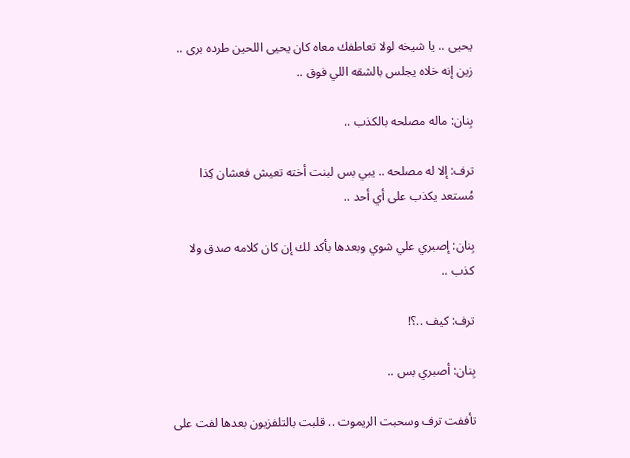يحيى .. يا شيخه لولا تعاطفك معاه كان يحيى اللحين طرده برى .. زين إنه خلاه يجلس بالشقه اللي فوق ..

بِنان: ماله مصلحه بالكذب ..

ترف: إلا له مصلحه .. يبي بس لبنت أخته تعيش فعشان كِذا مُستعد يكذب على أي أحد ..

بِنان: إصبري علي شوي وبعدها بأكد لك إن كان كلامه صدق ولا كذب ..

ترف: كيف ..؟!

بِنان: أصبري بس ..

تأففت ترف وسحبت الريموت .. قلبت بالتلفزيون بعدها لفت على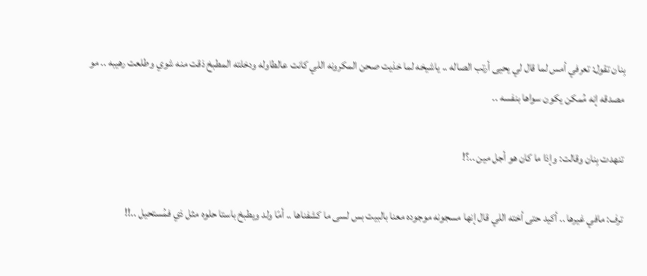بِنان تقول: تعرفي أمس لما قال لي يحيى أرتب الصاله .. ياشيخه لما خذيت صحن المكرونه اللي كانت عالطاوله ودخلته المطبخ ذقت منه شوي وطلعت رهيبه .. مو مصدقه إنه مُمكن يكون سواها بنفسه ..

تنهدت بِنان وقالت: وإذا ما كان هو أجل مين ..؟!

ترف: مافي غيرها .. أكيد حتى أخته اللي قال إنها مسجونه موجوده معنا بالبيت بس لسى ما كشفناها .. أمّا ولد ويطبخ باستا حلوه مثل ذي فمُستحيل ..!!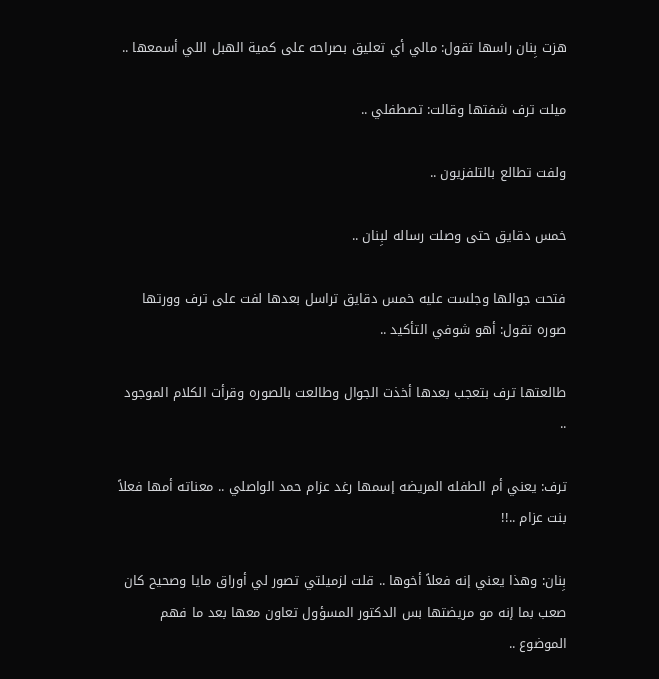هزت بِنان راسها تقول: مالي أي تعليق بصراحه على كمية الهبل اللي أسمعها ..

ميلت ترف شفتها وقالت: تصطفلي ..

ولفت تطالع بالتلفزيون ..

خمس دقايق حتى وصلت رساله لبِنان ..

فتحت جوالها وجلست عليه خمس دقايق تراسل بعدها لفت على ترف وورتها صوره تقول: أهو شوفي التأكيد ..

طالعتها ترف بتعجب بعدها أخذت الجوال وطالعت بالصوره وقرأت الكلام الموجود ..

ترف: يعني أم الطفله المريضه إسمها رغد عزام حمد الواصلي .. معناته أمها فعلاً بنت عزام ..!!

بِنان: وهذا يعني إنه فعلاً أخوها .. قلت لزميلتي تصور لي أوراق مايا وصحيح كان صعب بما إنه مو مريضتها بس الدكتور المسؤول تعاون معها بعد ما فهم الموضوع ..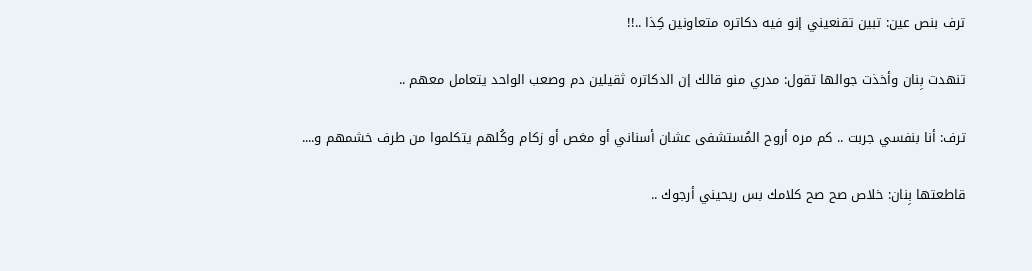ترف بنص عين: تبين تقنعيني إنو فيه دكاتره متعاونين كِذا ..!!

تنهدت بِنان وأخذت جوالها تقول: مدري منو قالك إن الدكاتره ثقيلين دم وصعب الواحد يتعامل معهم ..

ترف: أنا بنفسي جربت .. كم مره أروح المُستشفى عشان أسناني أو مغص أو زكام وكُلهم يتكلموا من طرف خشمهم و....

قاطعتها بِنان: خلاص صح صح كلامك بس ريحيني أرجوك ..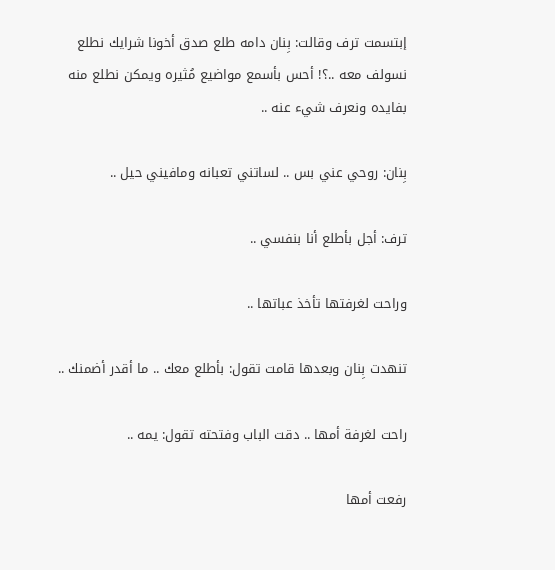إبتسمت ترف وقالت: بِنان دامه طلع صدق أخونا شرايك نطلع نسولف معه ..؟! أحس بأسمع مواضيع مُثيره ويمكن نطلع منه بفايده ونعرف شيء عنه ..

بِنان: روحي عني بس .. لساتني تعبانه ومافيني حيل ..

ترف: أجل بأطلع أنا بنفسي ..

وراحت لغرفتها تأخذ عباتها ..

تنهدت بِنان وبعدها قامت تقول: بأطلع معك .. ما أقدر أضمنك ..

راحت لغرفة أمها .. دقت الباب وفتحته تقول: يمه ..

رفعت أمها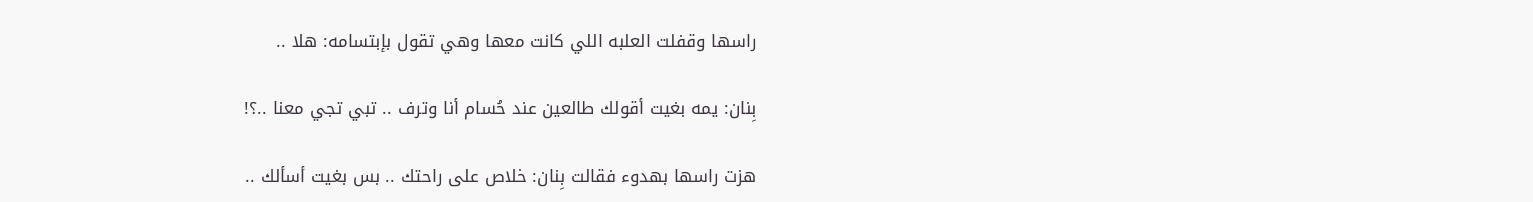راسها وقفلت العلبه اللي كانت معها وهي تقول بإبتسامه: هلا ..

بِنان: يمه بغيت أقولك طالعين عند حُسام أنا وترف .. تبي تجي معنا ..؟!

هزت راسها بهدوء فقالت بِنان: خلاص على راحتك .. بس بغيت أسألك ..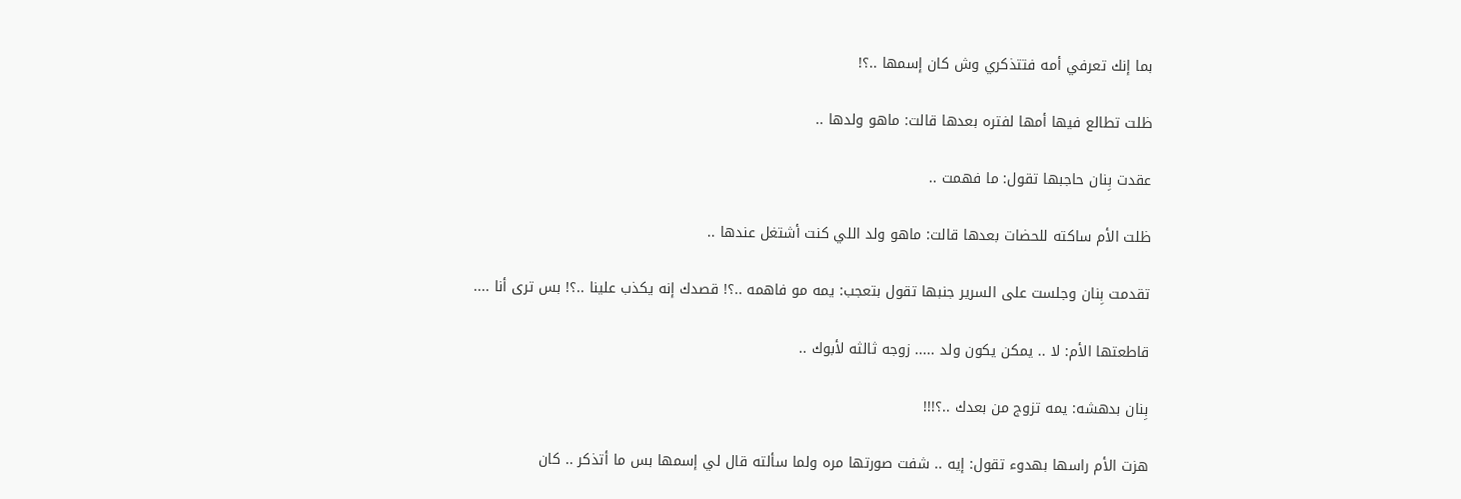بما إنك تعرفي أمه فتتذكري وش كان إسمها ..؟!

ظلت تطالع فيها أمها لفتره بعدها قالت: ماهو ولدها ..

عقدت بِنان حاجبها تقول: ما فهمت ..

ظلت الأم ساكته للحضات بعدها قالت: ماهو ولد اللي كنت أشتغل عندها ..

تقدمت بِنان وجلست على السرير جنبها تقول بتعجب: يمه مو فاهمه ..؟! قصدك إنه يكذب علينا ..؟! بس ترى أنا ....

قاطعتها الأم: لا .. يمكن يكون ولد ..... زوجه ثالثه لأبوك ..

بِنان بدهشه: يمه تزوج من بعدك ..؟!!!

هزت الأم راسها بهدوء تقول: إيه .. شفت صورتها مره ولما سألته قال لي إسمها بس ما أتذكر .. كان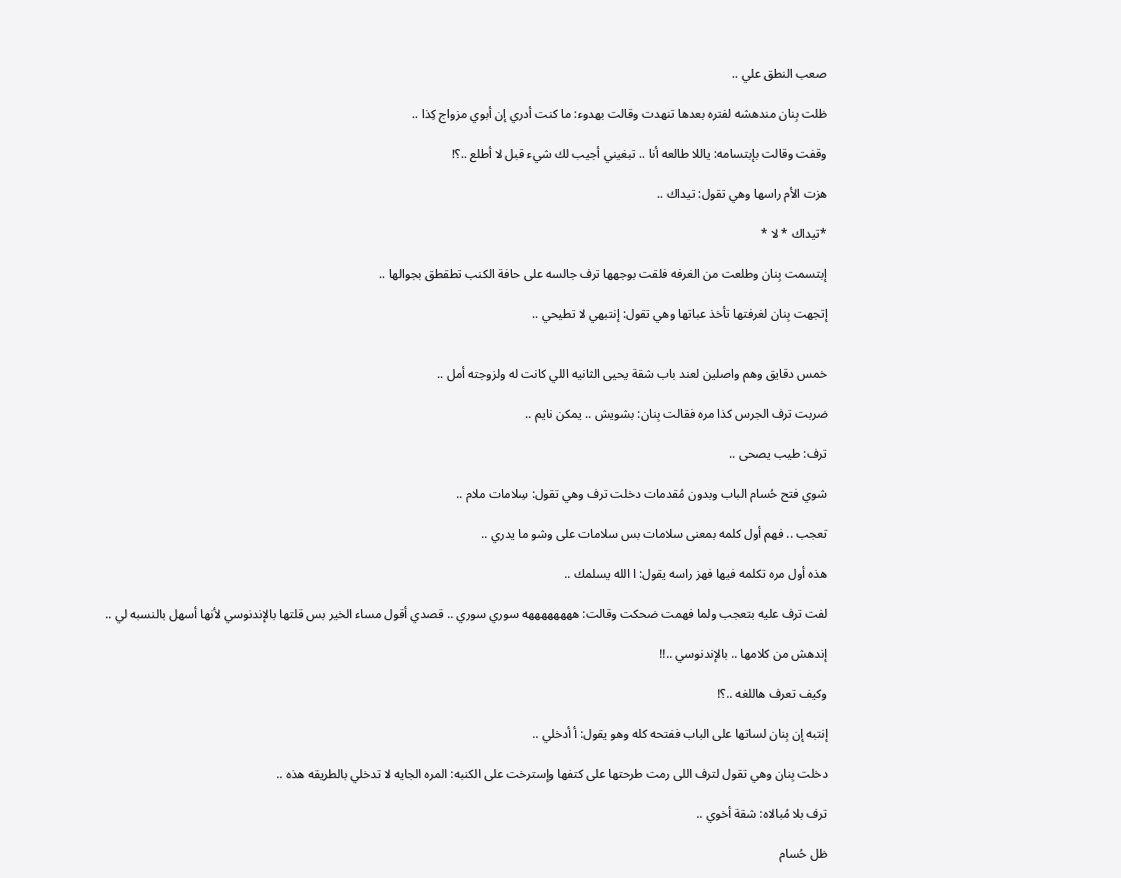صعب النطق علي ..

ظلت بِنان مندهشه لفتره بعدها تنهدت وقالت بهدوء: ما كنت أدري إن أبوي مزواج كِذا ..

وقفت وقالت بإبتسامه: ياللا طالعه أنا .. تبغيني أجيب لك شيء قبل لا أطلع ..؟!

هزت الأم راسها وهي تقول: تيداك ..

*تيداك * لا *

إبتسمت بِنان وطلعت من الغرفه فلقت بوجهها ترف جالسه على حافة الكنب تطقطق بجوالها ..

إتجهت بِنان لغرفتها تأخذ عباتها وهي تقول: إنتبهي لا تطيحي ..


خمس دقايق وهم واصلين لعند باب شقة يحيى الثانيه اللي كانت له ولزوجته أمل ..

ضربت ترف الجرس كذا مره فقالت بِنان: بشويش .. يمكن نايم ..

ترف: طيب يصحى ..

شوي فتح حُسام الباب وبدون مُقدمات دخلت ترف وهي تقول: سِلامات ملام ..

تعجب .. فهم أول كلمه بمعنى سلامات بس سلامات على وشو ما يدري ..

هذه أول مره تكلمه فيها فهز راسه يقول: ا الله يسلمك ..

لفت ترف عليه بتعجب ولما فهمت ضحكت وقالت: ههههههههه سوري سوري .. قصدي أقول مساء الخير بس قلتها بالإندنوسي لأنها أسهل بالنسبه لي ..

إندهش من كلامها .. بالإندنوسي ..!!

وكيف تعرف هاللغه ..؟!

إنتبه إن بِنان لساتها على الباب ففتحه كله وهو يقول: أ أدخلي ..

دخلت بِنان وهي تقول لترف اللى رمت طرحتها على كتفها وإسترخت على الكنبه: المره الجايه لا تدخلي بالطريقه هذه ..

ترف بلا مُبالاه: شقة أخوي ..

ظل حُسام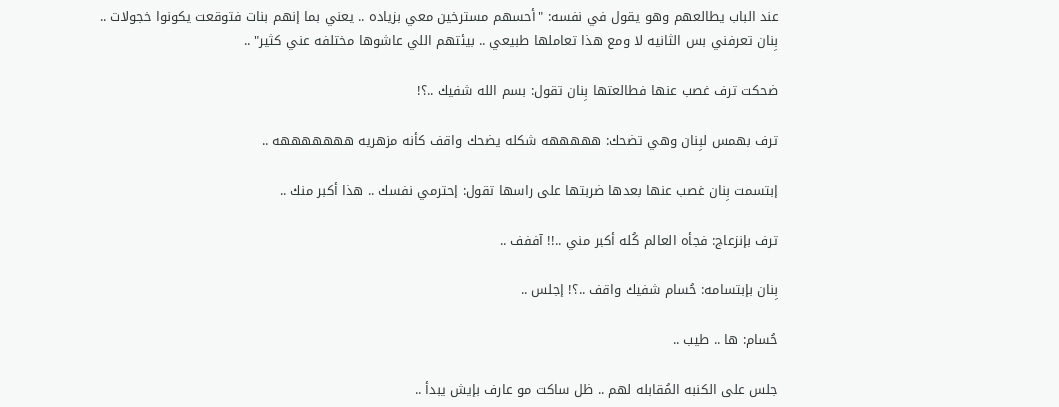عند الباب يطالعهم وهو يقول في نفسه: "أحسهم مسترخين معي بزياده .. يعني بما إنهم بنات فتوقعت يكونوا خجولات .. بِنان تعرفني بس الثانيه لا ومع هذا تعاملها طبيعي .. بيئتهم اللي عاشوها مختلفه عني كثير" ..

ضحكت ترف غصب عنها فطالعتها بِنان تقول: بسم الله شفيك ..؟!

ترف بهمس لبِنان وهي تضحك: هههههه شكله يضحك واقف كأنه مزهريه هههههههه ..

إبتسمت بِنان غصب عنها بعدها ضربتها على راسها تقول: إحترمي نفسك .. هذا أكبر منك ..

ترف بإنزعاج: فجأه العالم كُله أكبر مني ..!! آففف ..

بِنان بإبتسامه: حُسام شفيك واقف ..؟! إجلس ..

حُسام: ها .. طيب ..

جلس على الكنبه المُقابله لهم .. ظل ساكت مو عارف بإيش يبدأ ..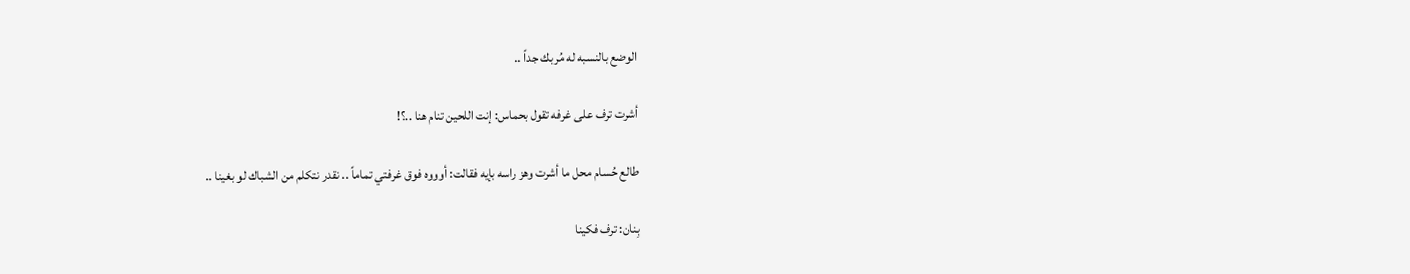الوضع بالنسبه له مُربك جداً ..

أشرت ترف على غرفه تقول بحماس: إنت اللحين تنام هنا ..؟!

طالع حُسام محل ما أشرت وهز راسه بإيه فقالت: أوووه فوق غرفتي تماماً .. نقدر نتكلم من الشباك لو بغينا ..

بِنان: ترف فكينا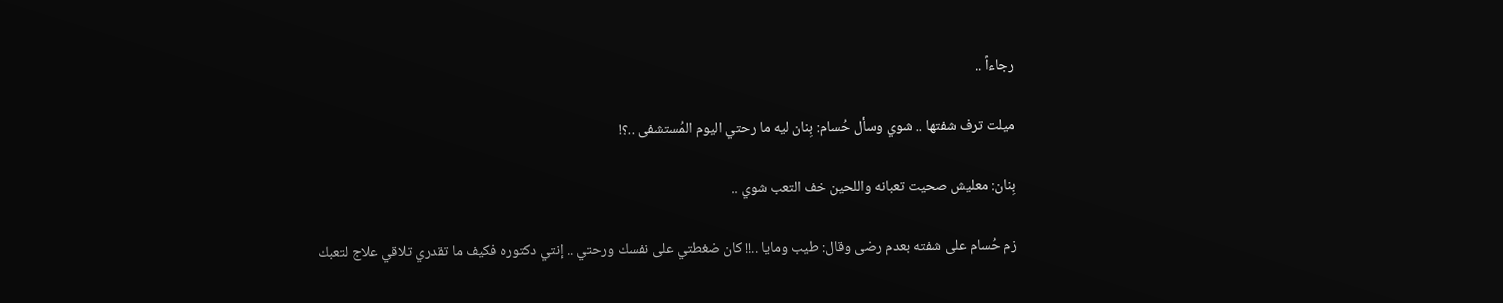رجاءاً ..

ميلت ترف شفتها .. شوي وسأل حُسام: بِنان ليه ما رحتي اليوم المُستشفى ..؟!

بِنان: معليش صحيت تعبانه واللحين خف التعب شوي ..

زم حُسام على شفته بعدم رضى وقال: طيب ومايا ..!! كان ضغطتي على نفسك ورحتي .. إنتي دكتوره فكيف ما تقدري تلاقي علاج لتعبك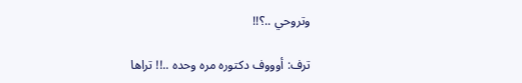وتروحي ..؟!!

ترف: أوووف دكتوره مره وحده ..!! تراها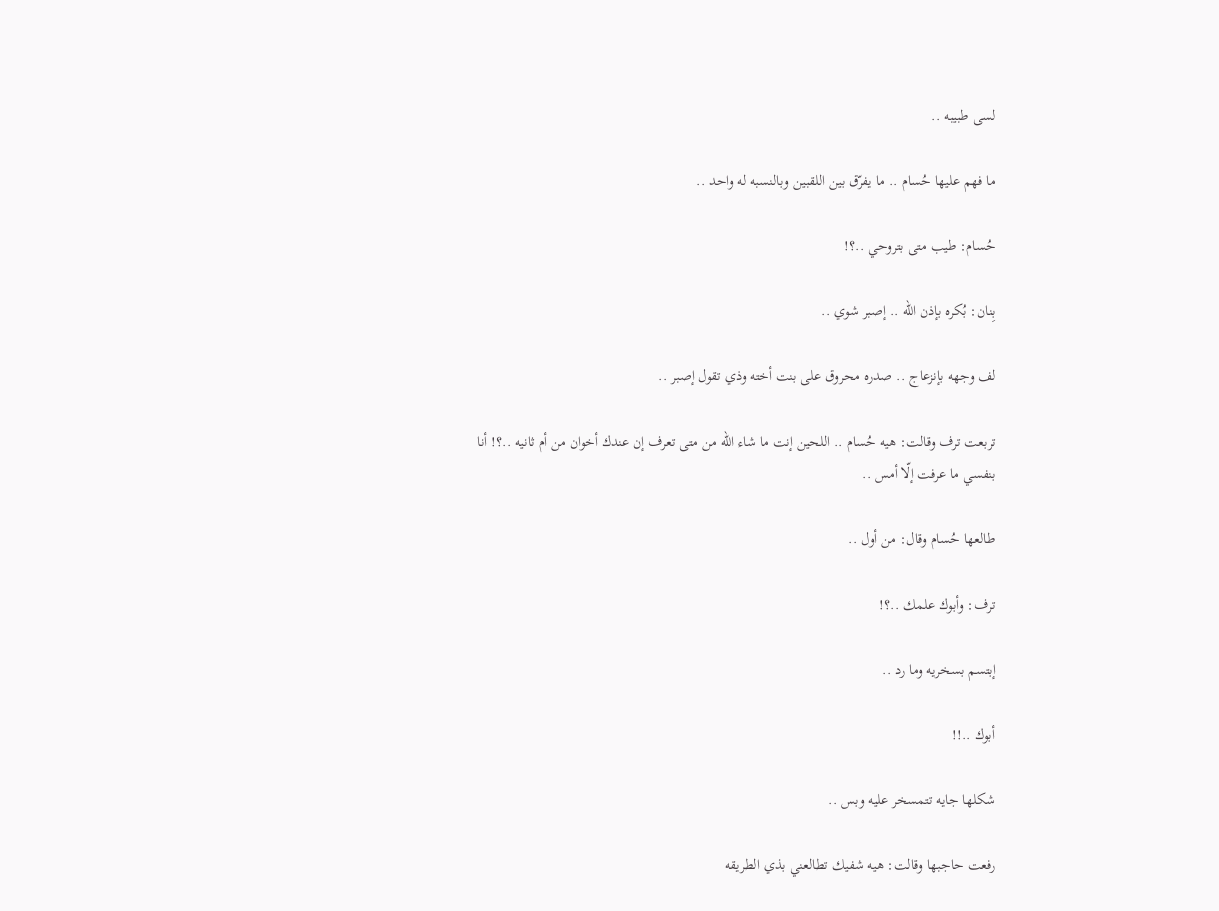لسى طبيبه ..

ما فهم عليها حُسام .. ما يفرّق بين اللقبين وبالنسبه له واحد ..

حُسام: طيب متى بتروحي ..؟!

بِنان: بُكره بإذن الله .. إصبر شوي ..

لف وجهه بإنزعاج .. صدره محروق على بنت أخته وذي تقول إصبر ..

تربعت ترف وقالت: هيه حُسام .. اللحين إنت ما شاء الله من متى تعرف إن عندك أخوان من أم ثانيه ..؟! أنا بنفسي ما عرفت إلّا أمس ..

طالعها حُسام وقال: من أول ..

ترف: وأبوك علمك ..؟!

إبتسم بسخريه وما رد ..

أبوك ..!!

شكلها جايه تتمسخر عليه وبس ..

رفعت حاجبها وقالت: هيه شفيك تطالعني بذي الطريقه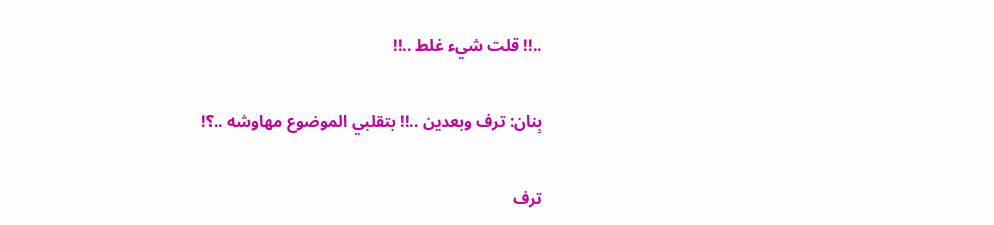..!! قلت شيء غلط ..!!

بِنان: ترف وبعدين ..!! بتقلبي الموضوع مهاوشه ..؟!

ترف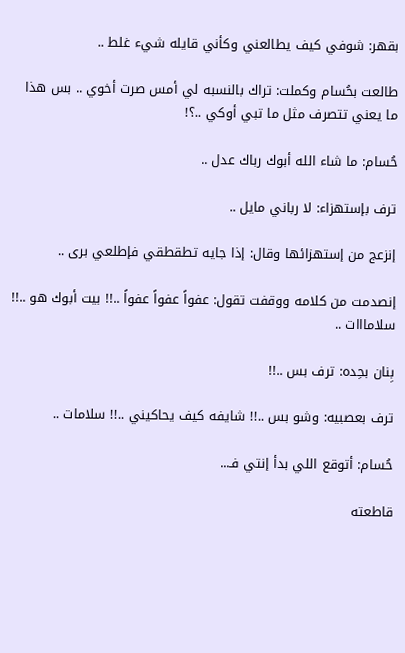بقهر: شوفي كيف يطالعني وكأني قايله شيء غلط ..

طالعت بحُسام وكملت: تراك بالنسبه لي أمس صرت أخوي .. بس هذا ما يعني تتصرف مثل ما تبي أوكي ..؟!

حُسام: ما شاء الله أبوك رباك عدل ..

ترف بإستهزاء: لا رباني مايل ..

إنزعج من إستهزائها وقال: إذا جايه تطقطقي فإطلعي برى ..

إنصدمت من كلامه ووقفت تقول: عفواً عفواً عفواً ..!! بيت أبوك هو ..!! سلامااات ..

بِنان بحِده: ترف بس ..!!

ترف بعصبيه: وشو بس ..!! شايفه كيف يحاكيني ..!! سلامات ..

حُسام: أتوقع اللي بدأ إنتي فـ...

قاطعته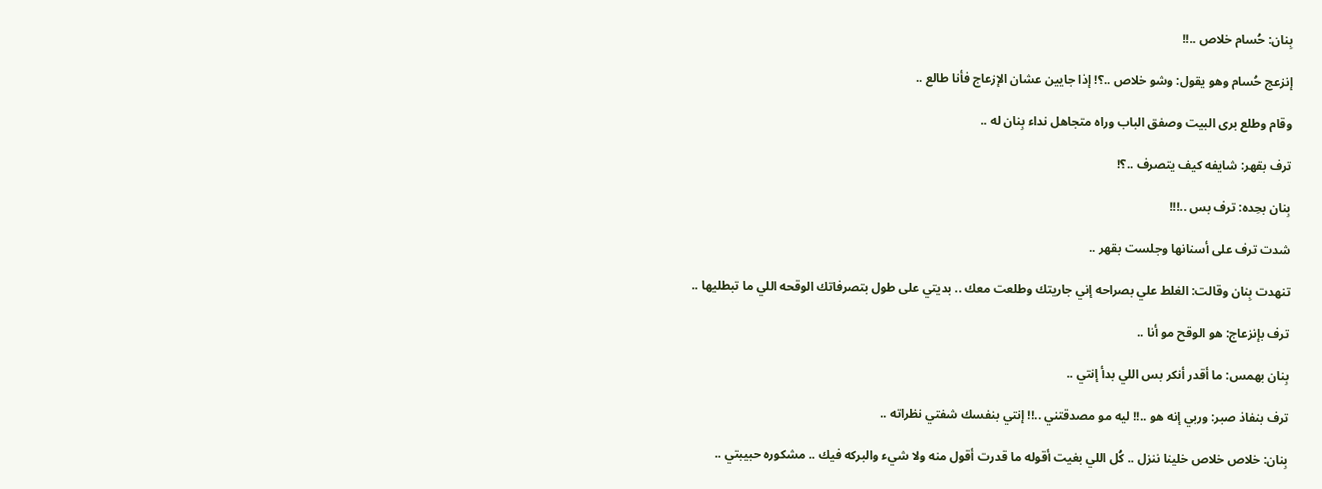بِنان: حُسام خلاص ..!!

إنزعج حُسام وهو يقول: وشو خلاص ..؟! إذا جايين عشان الإزعاج فأنا طالع ..

وقام وطلع برى البيت وصفق الباب وراه متجاهل نداء بِنان له ..

ترف بقهر: شايفه كيف يتصرف ..؟!

بِنان بحِده: ترف بس ..!!!

شدت ترف على أسنانها وجلست بقهر ..

تنهدت بِنان وقالت: الغلط علي بصراحه إني جاريتك وطلعت معك .. بديتي على طول بتصرفاتك الوقحه اللي ما تبطليها ..

ترف بإنزعاج: هو الوقح مو أنا ..

بِنان بهمس: ما أقدر أنكر بس اللي بدأ إنتي ..

ترف بنفاذ صبر: وربي إنه هو ..!! ليه مو مصدقتني ..!! إنتي بنفسك شفتي نظراته ..

بِنان: خلاص خلاص خلينا ننزل .. كُل اللي بغيت أقوله ما قدرت أقول منه ولا شيء والبركه فيك .. مشكوره حبيبتي ..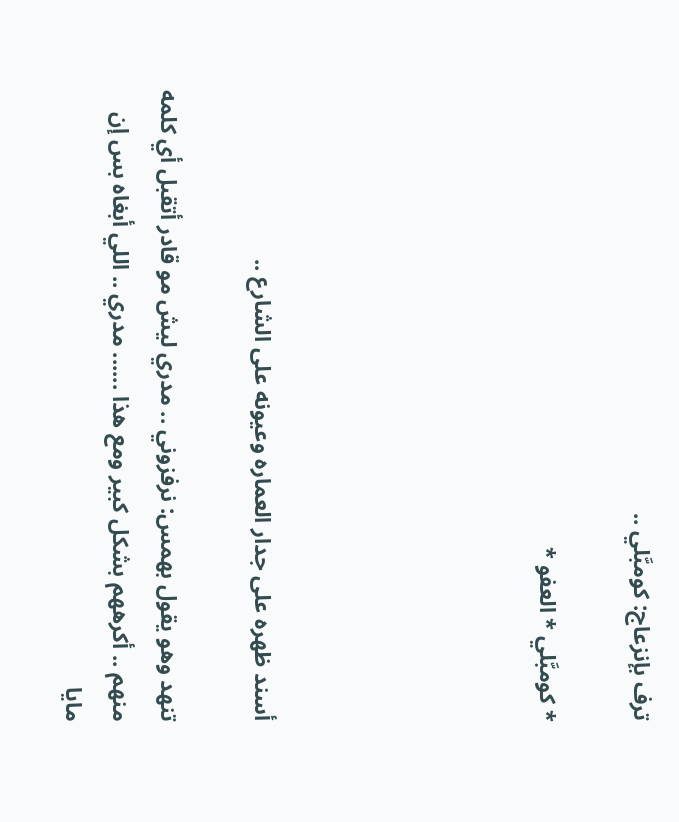ترف بإنزعاج: كومبَّلي ..

* كومبَّلي * العفو *





أسند ظهره على جدار العماره وعيونه على الشارع ..

تنهد وهو يقول بهمس: نرفزوني .. مدري ليش مو قادر أتقبل أي كلمه منهم .. أكرههم بشكل كبير ومع هذا ...... مدري .. اللي أبغاه بس إن مايا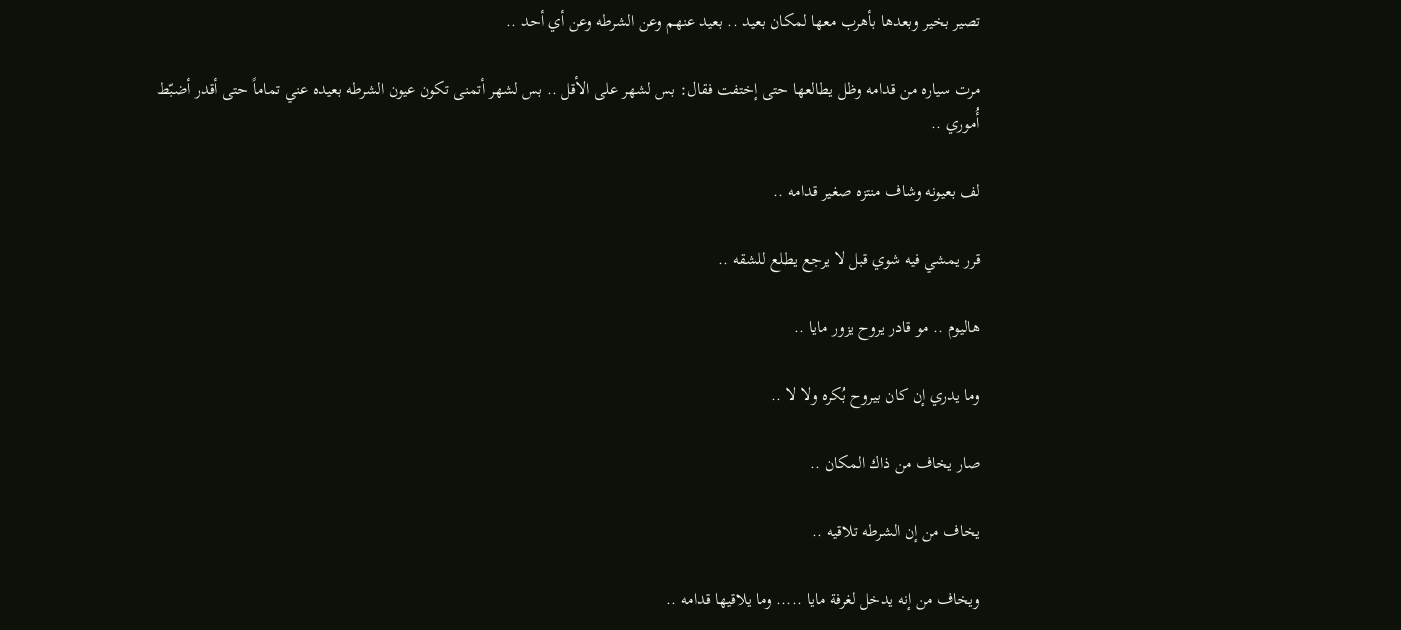تصير بخير وبعدها بأهرب معها لمكان بعيد .. بعيد عنهم وعن الشرطه وعن أي أحد ..

مرت سياره من قدامه وظل يطالعها حتى إختفت فقال: بس لشهر على الأقل .. بس لشهر أتمنى تكون عيون الشرطه بعيده عني تماماً حتى أقدر أضبّط أُموري ..

لف بعيونه وشاف منتزه صغير قدامه ..

قرر يمشي فيه شوي قبل لا يرجع يطلع للشقه ..

هاليوم .. مو قادر يروح يزور مايا ..

وما يدري إن كان بيروح بُكره ولا لا ..

صار يخاف من ذاك المكان ..

يخاف من إن الشرطه تلاقيه ..

ويخاف من إنه يدخل لغرفة مايا ..... وما يلاقيها قدامه ..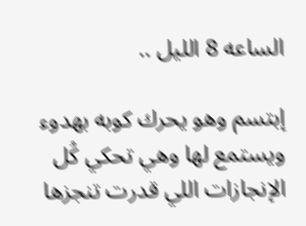الساعه 8 الليل ..

إبتسم وهو يحرك كوبه بهدوء ويستمع لها وهي تحكي كُل الإنجازات اللي قدرت تنجزها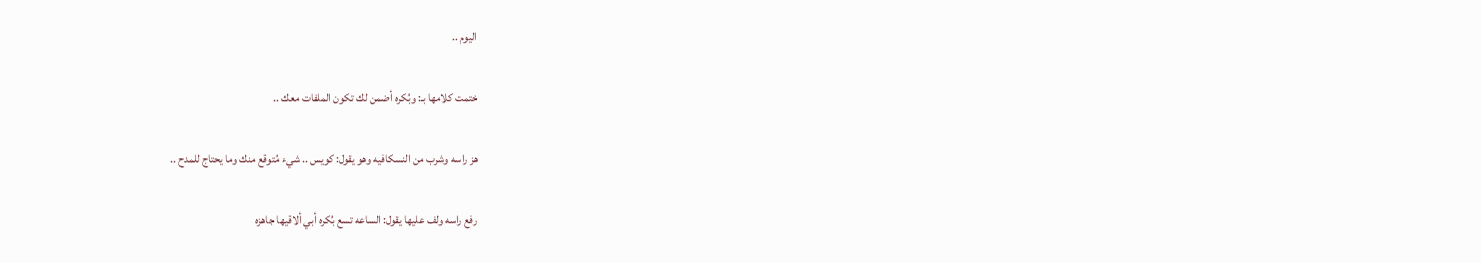اليوم ..

ختمت كلامها بـ: وبُكره أضمن لك تكون الملفات معك ..

هز راسه وشرب من النسكافيه وهو يقول: كويس .. شيء مُتوقع منك وما يحتاج للمدح ..

رفع راسه ولف عليها يقول: الساعه تسع بُكره أبي ألاقيها جاهزه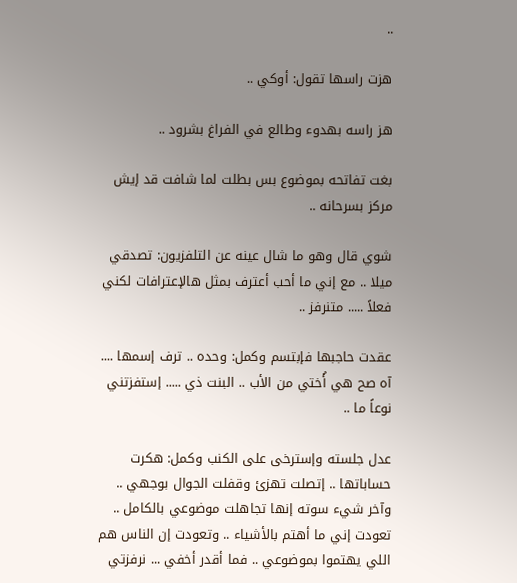..

هزت راسها تقول: أوكي ..

هز راسه بهدوء وطالع في الفراغ بشرود ..

بغت تفاتحه بموضوع بس بطلت لما شافت قد إيش مركز بسرحانه ..

شوي قال وهو ما شال عينه عن التلفزيون: تصدقي ميلا .. مع إني ما أحب أعترف بمثل هالإعترافات لكني فعلاً ..... متنرفز ..

عقدت حاجبها فإبتسم وكمل: وحده .. ترف إسمها .... آه صح هي أُختي من الأب .. البنت ذي ..... إستفزتني نوعاً ما ..

عدل جلسته وإسترخى على الكنب وكمل: هكرت حساباتها .. إتصلت تهزئ وقفلت الجوال بوجهي .. وآخر شيء سوته إنها تجاهلت موضوعي بالكامل .. تعودت إني ما أهتم بالأشياء .. وتعودت إن الناس هم اللي يهتموا بموضوعي .. فما أقدر أخفي ... نرفزتي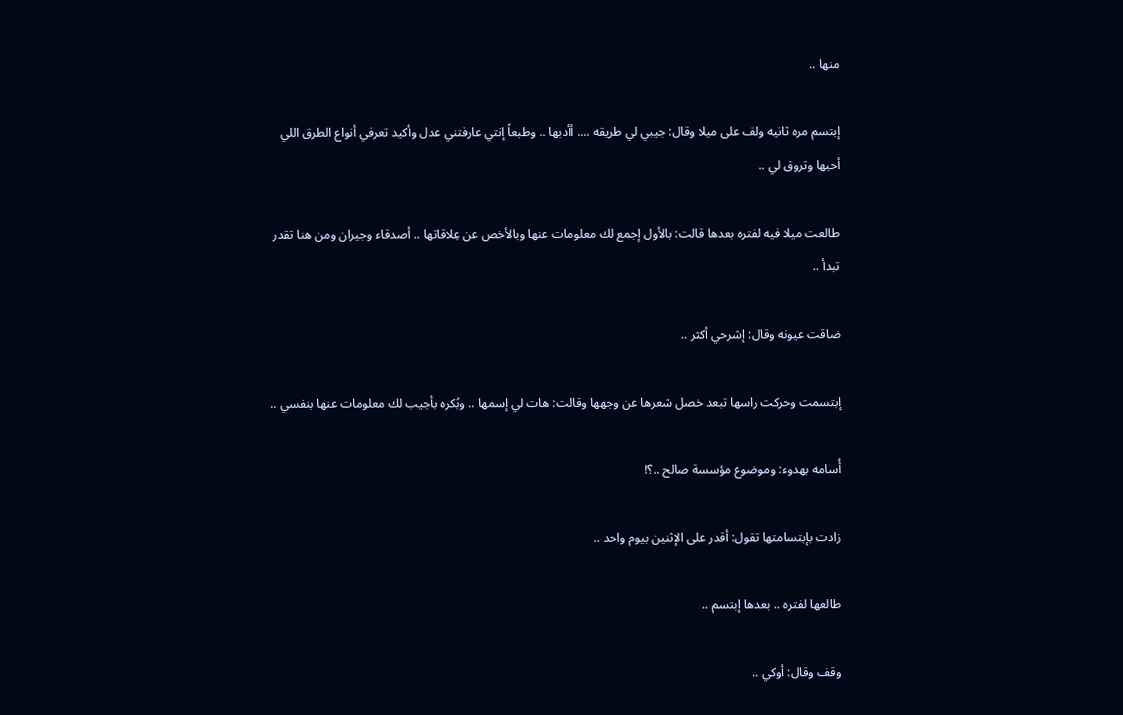منها ..

إبتسم مره ثانيه ولف على ميلا وقال: جيبي لي طريقه .... أأدبها .. وطبعاً إنتي عارفتني عدل وأكيد تعرفي أنواع الطرق اللي أحبها وتروق لي ..

طالعت ميلا فيه لفتره بعدها قالت: بالأول إجمع لك معلومات عنها وبالأخص عن عِلاقاتها .. أصدقاء وجيران ومن هنا تقدر تبدأ ..

ضاقت عيونه وقال: إشرحي أكثر ..

إبتسمت وحركت راسها تبعد خصل شعرها عن وجهها وقالت: هات لي إسمها .. وبُكره بأجيب لك معلومات عنها بنفسي ..

أُسامه بهدوء: وموضوع مؤسسة صالح ..؟!

زادت بإبتسامتها تقول: أقدر على الإثنين بيوم واحد ..

طالعها لفتره .. بعدها إبتسم ..

وقف وقال: أوكي ..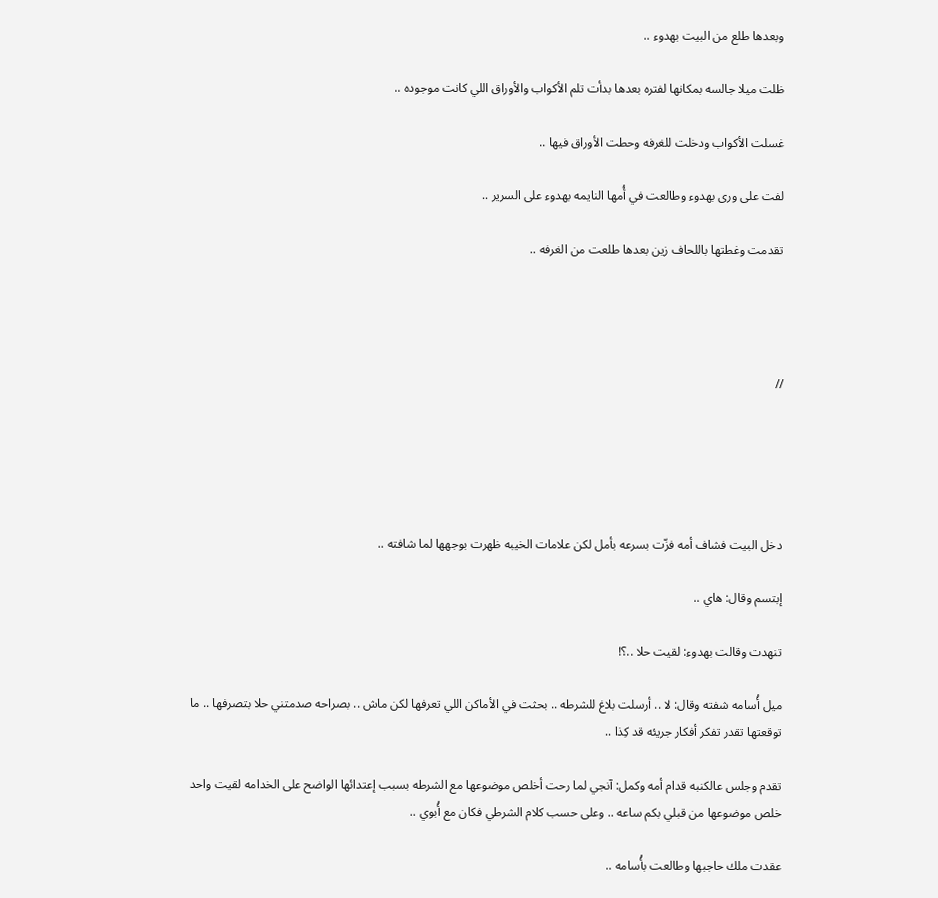وبعدها طلع من البيت بهدوء ..

ظلت ميلا جالسه بمكانها لفتره بعدها بدأت تلم الأكواب والأوراق اللي كانت موجوده ..

غسلت الأكواب ودخلت للغرفه وحطت الأوراق فيها ..

لفت على ورى بهدوء وطالعت في أُمها النايمه بهدوء على السرير ..

تقدمت وغطتها باللحاف زين بعدها طلعت من الغرفه ..




//





دخل البيت فشاف أمه فزّت بسرعه بأمل لكن علامات الخيبه ظهرت بوجهها لما شافته ..

إبتسم وقال: هاي ..

تنهدت وقالت بهدوء: لقيت حلا ..؟!

ميل أُسامه شفته وقال: لا .. أرسلت بلاغ للشرطه .. بحثت في الأماكن اللي تعرفها لكن ماش .. بصراحه صدمتني حلا بتصرفها .. ما توقعتها تقدر تفكر أفكار جريئه قد كِذا ..

تقدم وجلس عالكنبه قدام أمه وكمل: آنجي لما رحت أخلص موضوعها مع الشرطه بسبب إعتدائها الواضح على الخدامه لقيت واحد خلص موضوعها من قبلي بكم ساعه .. وعلى حسب كلام الشرطي فكان مع أُبوي ..

عقدت ملك حاجبها وطالعت بأُسامه ..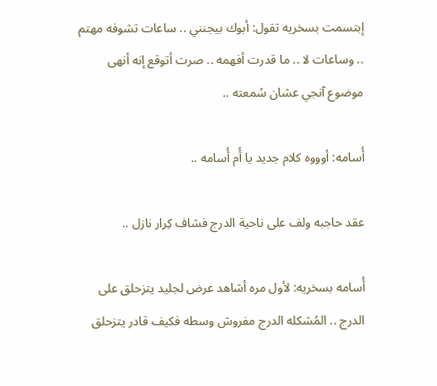إبتسمت بسخريه تقول: أبوك بيجنني .. ساعات تشوفه مهتم .. وساعات لا .. ما قدرت أفهمه .. صرت أتوقع إنه أنهى موضوع آنجي عشان سُمعته ..

أُسامه: أوووه كلام جديد يا أُم أُسامه ..

عقد حاجبه ولف على ناحية الدرج فشاف كِرار نازل ..

أُسامه بسخريه: لأول مره أشاهد عرض لجليد يتزحلق على الدرج .. المُشكله الدرج مفروش وسطه فكيف قادر يتزحلق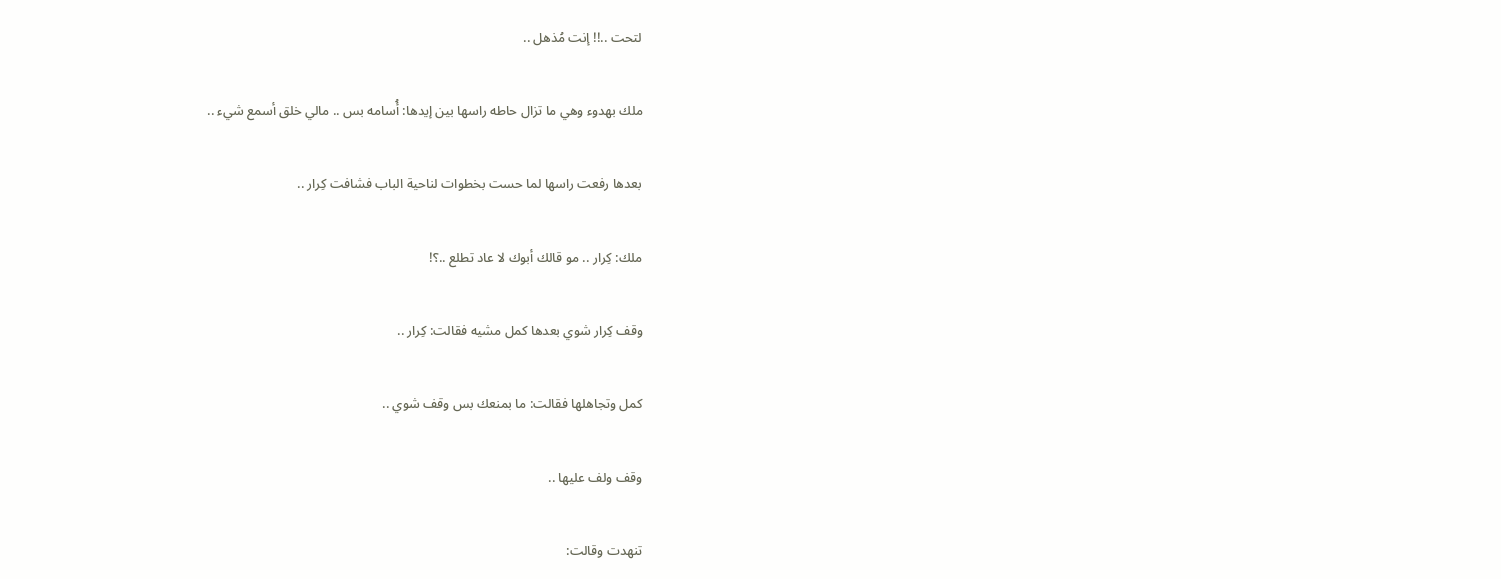لتحت ..!! إنت مُذهل ..

ملك بهدوء وهي ما تزال حاطه راسها بين إيدها: أُسامه بس .. مالي خلق أسمع شيء ..

بعدها رفعت راسها لما حست بخطوات لناحية الباب فشافت كِرار ..

ملك: كِرار .. مو قالك أبوك لا عاد تطلع ..؟!

وقف كِرار شوي بعدها كمل مشيه فقالت: كِرار ..

كمل وتجاهلها فقالت: ما بمنعك بس وقف شوي ..

وقف ولف عليها ..

تنهدت وقالت: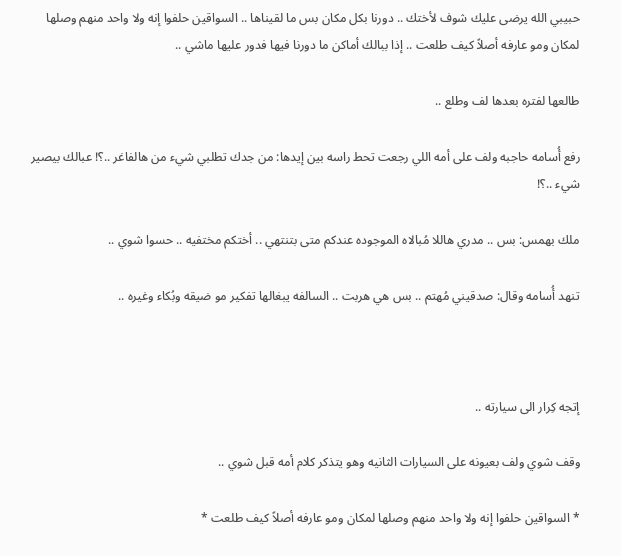حبيبي الله يرضى عليك شوف لأختك .. دورنا بكل مكان بس ما لقيناها .. السواقين حلفوا إنه ولا واحد منهم وصلها لمكان ومو عارفه أصلاً كيف طلعت .. إذا ببالك أماكن ما دورنا فيها فدور عليها ماشي ..

طالعها لفتره بعدها لف وطلع ..

رفع أُسامه حاجبه ولف على أمه اللي رجعت تحط راسه بين إيدها: من جدك تطلبي شيء من هالفاغر ..؟! عبالك بيصير شيء ..؟!

ملك بهمس: بس .. مدري هاللا مُبالاه الموجوده عندكم متى بتنتهي .. أختكم مختفيه .. حسوا شوي ..

تنهد أُسامه وقال: صدقيني مُهتم .. بس هي هربت .. السالفه يبغالها تفكير مو ضيقه وبُكاء وغيره ..



إتجه كِرار الى سيارته ..

وقف شوي ولف بعيونه على السيارات الثانيه وهو يتذكر كلام أمه قبل شوي ..

* السواقين حلفوا إنه ولا واحد منهم وصلها لمكان ومو عارفه أصلاً كيف طلعت *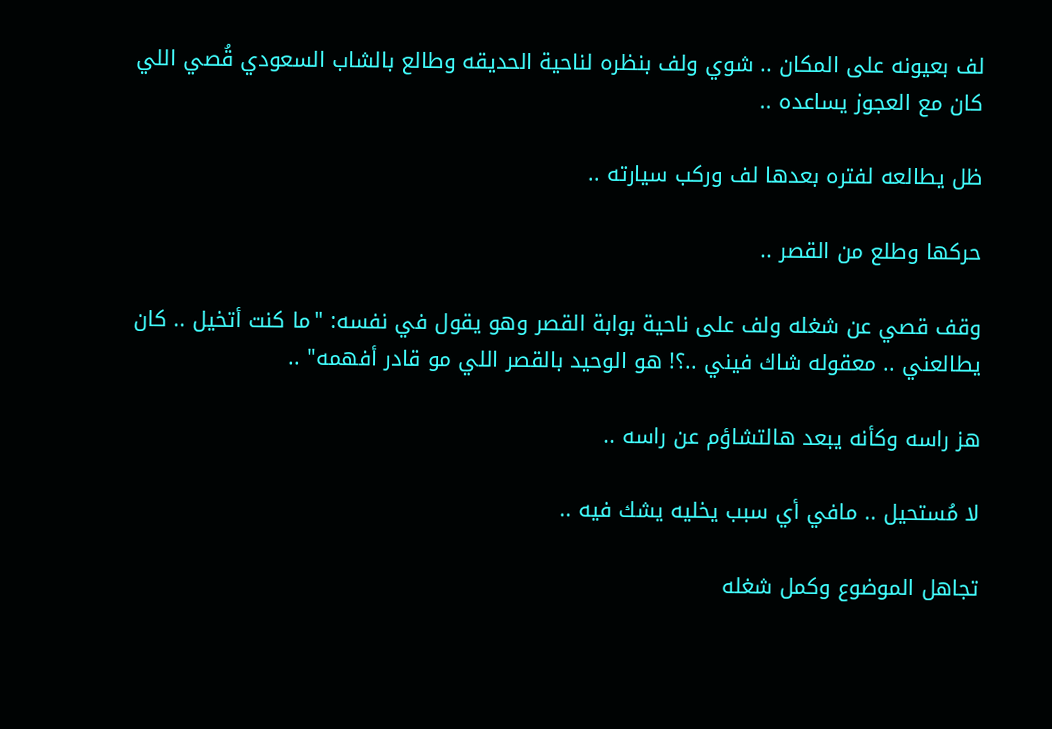لف بعيونه على المكان .. شوي ولف بنظره لناحية الحديقه وطالع بالشاب السعودي قُصي اللي كان مع العجوز يساعده ..

ظل يطالعه لفتره بعدها لف وركب سيارته ..

حركها وطلع من القصر ..

وقف قصي عن شغله ولف على ناحية بوابة القصر وهو يقول في نفسه: "ما كنت أتخيل .. كان يطالعني .. معقوله شاك فيني ..؟! هو الوحيد بالقصر اللي مو قادر أفهمه" ..

هز راسه وكأنه يبعد هالتشاؤم عن راسه ..

لا مُستحيل .. مافي أي سبب يخليه يشك فيه ..

تجاهل الموضوع وكمل شغله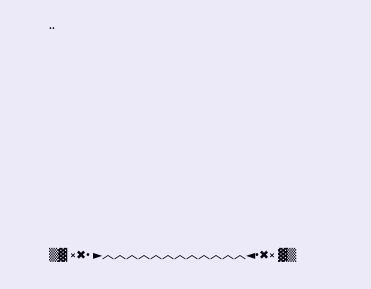..









▒▓ ×✖• ►︿︿︿︿︿︿︿︿︿︿︿︿◄•✖× ▓▒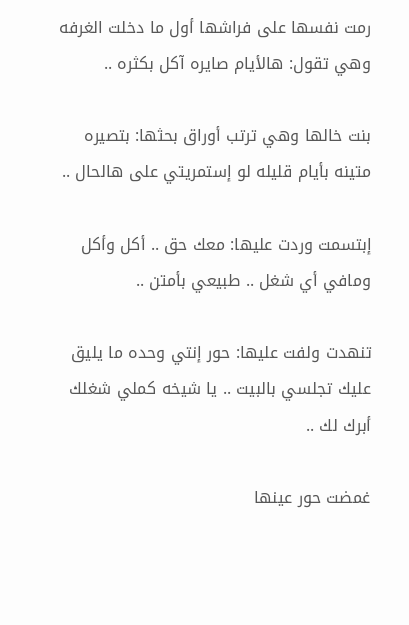رمت نفسها على فراشها أول ما دخلت الغرفه وهي تقول: هالأيام صايره آكل بكثره ..

بنت خالها وهي ترتب أوراق بحثها: بتصيره متينه بأيام قليله لو إستمريتي على هالحال ..

إبتسمت وردت عليها: معك حق .. أكل وأكل ومافي أي شغل .. طبيعي بأمتن ..

تنهدت ولفت عليها: حور إنتي وحده ما يليق عليك تجلسي بالبيت .. يا شيخه كملي شغلك أبرك لك ..

غمضت حور عينها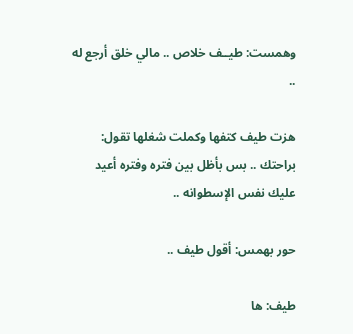وهمست: طيــف خلاص .. مالي خلق أرجع له ..

هزت طيف كتفها وكملت شغلها تقول: براحتك .. بس بأظل بين فتره وفتره أعيد عليك نفس الإسطوانه ..

حور بهمس: أقول طيف ..

طيف: ها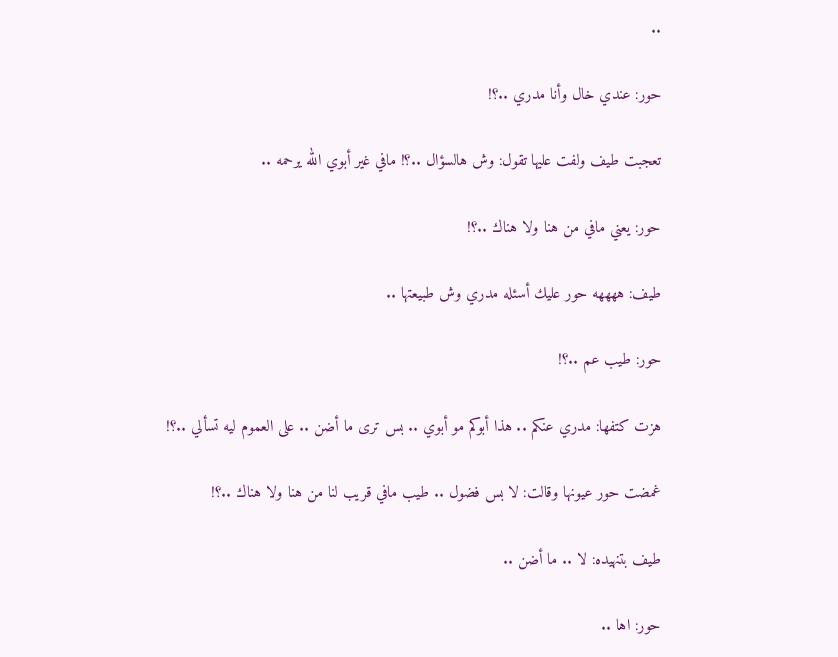..

حور: عندي خال وأنا مدري ..؟!

تعجبت طيف ولفت عليها تقول: وش هالسؤال ..؟! مافي غير أبوي الله يرحمه ..

حور: يعني مافي من هنا ولا هناك ..؟!

طيف: ههههه حور عليك أسئله مدري وش طبيعتها ..

حور: طيب عم ..؟!

هزت كتفها: مدري عنكم .. هذا أبوكم مو أبوي .. بس ترى ما أضن .. على العموم ليه تسألي ..؟!

غمضت حور عيونها وقالت: لا بس فضول .. طيب مافي قريب لنا من هنا ولا هناك ..؟!

طيف بتنهيده: لا .. ما أضن ..

حور: اها ..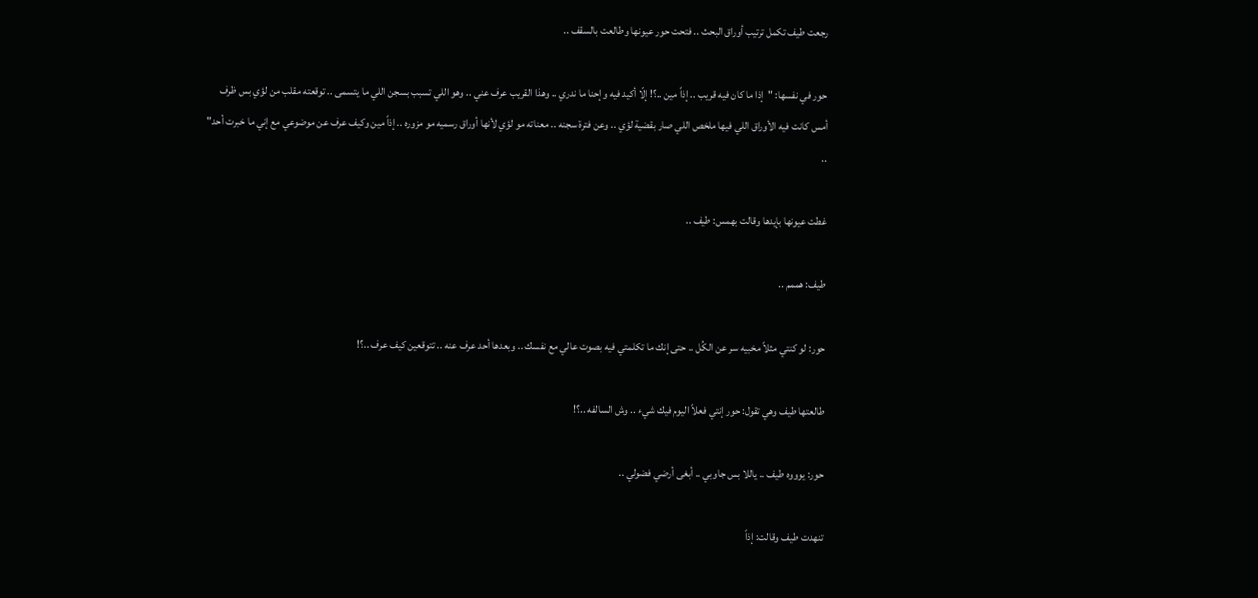رجعت طيف تكمل ترتيب أوراق البحث .. فتحت حور عيونها وطالعت بالسقف ..

حور في نفسها: "إذا ما كان فيه قريب .. إذاً مين ..؟! إلّا أكيد فيه وإحنا ما ندري .. وهذا القريب عرف عني .. وهو اللي تسبب بسجن اللي ما يتسمى .. توقعته مقلب من لؤي بس ظرف أمس كانت فيه الأوراق اللي فيها ملخص اللي صار بقضية لؤي .. وعن فترة سجنه .. معناته مو لؤي لأنها أوراق رسميه مو مزوره .. إذاً مين وكيف عرف عن موضوعي مع إني ما خبرت أحد" ..

غطت عيونها بإيدها وقالت بهمس: طيف ..

طيف: هممم ..

حور: لو كنتي مثلاً مخبيه سر عن الكُل .. حتى إنك ما تكلمتي فيه بصوت عالي مع نفسك .. وبعدها أحد عرف عنه .. تتوقعين كيف عرف ..؟!

طالعتها طيف وهي تقول: حور إنتي فعلاً اليوم فيك شيء .. وش السالفه ..؟!

حور: يوووه طيف .. ياللا بس جاوبي .. أبغى أرضي فضولي ..

تنهدت طيف وقالت: إذاً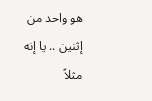هو واحد من إثنين .. يا إنه مثلاً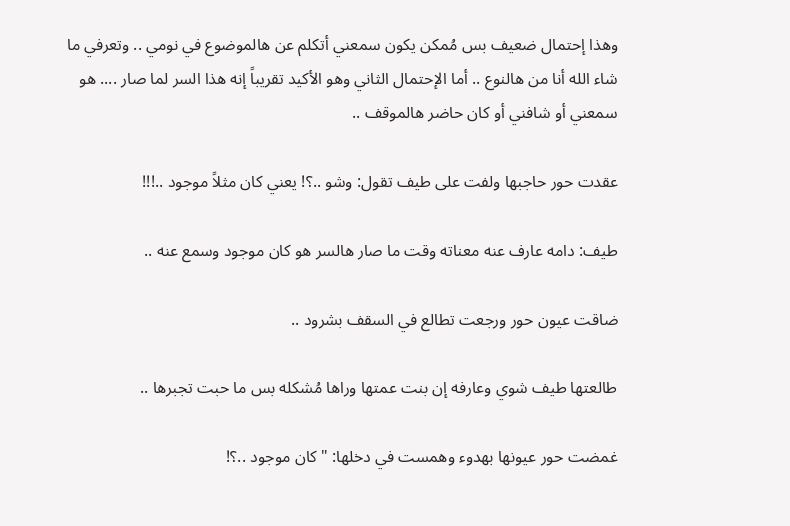وهذا إحتمال ضعيف بس مُمكن يكون سمعني أتكلم عن هالموضوع في نومي .. وتعرفي ما شاء الله أنا من هالنوع .. أما الإحتمال الثاني وهو الأكيد تقريباً إنه هذا السر لما صار .... هو سمعني أو شافني أو كان حاضر هالموقف ..

عقدت حور حاجبها ولفت على طيف تقول: وشو ..؟! يعني كان مثلاً موجود ..!!!

طيف: دامه عارف عنه معناته وقت ما صار هالسر هو كان موجود وسمع عنه ..

ضاقت عيون حور ورجعت تطالع في السقف بشرود ..

طالعتها طيف شوي وعارفه إن بنت عمتها وراها مُشكله بس ما حبت تجبرها ..

غمضت حور عيونها بهدوء وهمست في دخلها: "كان موجود ..؟!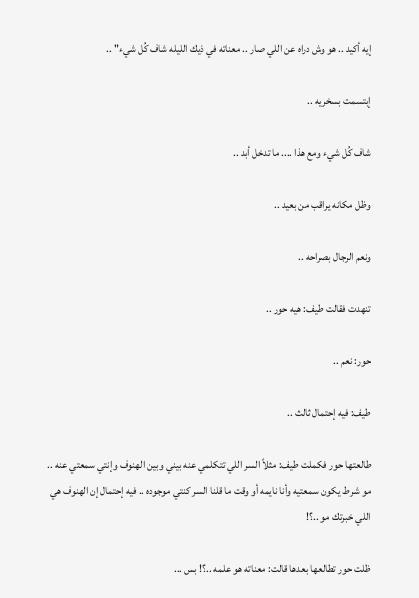إيه أكيد .. هو وش دراه عن اللي صار .. معناته في ذيك الليله شاف كُل شيء" ..

إبتسمت بسخريه ..

شاف كُل شيء ومع هذا .... ما تدخل أبد ..

وظل مكانه يراقب من بعيد ..

ونعم الرجال بصراحه ..

تنهدت فقالت طيف: هيه حور ..

حور: نعم ..

طيف: فيه إحتمال ثالث ..

طالعتها حور فكملت طيف: مثلاً السر اللي تتكلمي عنه بيني وبين الهنوف وإنتي سمعتي عنه .. مو شرط يكون سمعتيه وأنا نايمه أو وقت ما قلنا السر كنتي موجوده .. فيه إحتمال إن الهنوف هي اللي خبرتك مو ..؟!

ظلت حور تطالعها بعدها قالت: معناته هو علمه ..؟! بس ...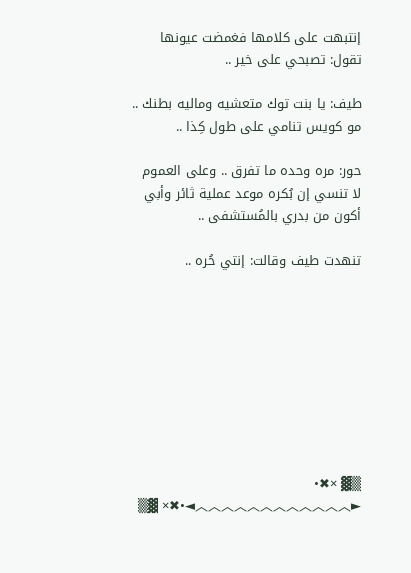إنتبهت على كلامها فغمضت عيونها تقول: تصبحي على خير ..

طيف: يا بنت توك متعشيه وماليه بطنك .. مو كويس تنامي على طول كِذا ..

حور: مره وحده ما تفرق .. وعلى العموم لا تنسي إن بُكره موعد عملية ثائر وأبي أكون من بدري بالمُستشفى ..

تنهدت طيف وقالت: إنتي حُره ..









▒▓ ×✖• ►︿︿︿︿︿︿︿︿︿︿︿︿◄•✖× ▓▒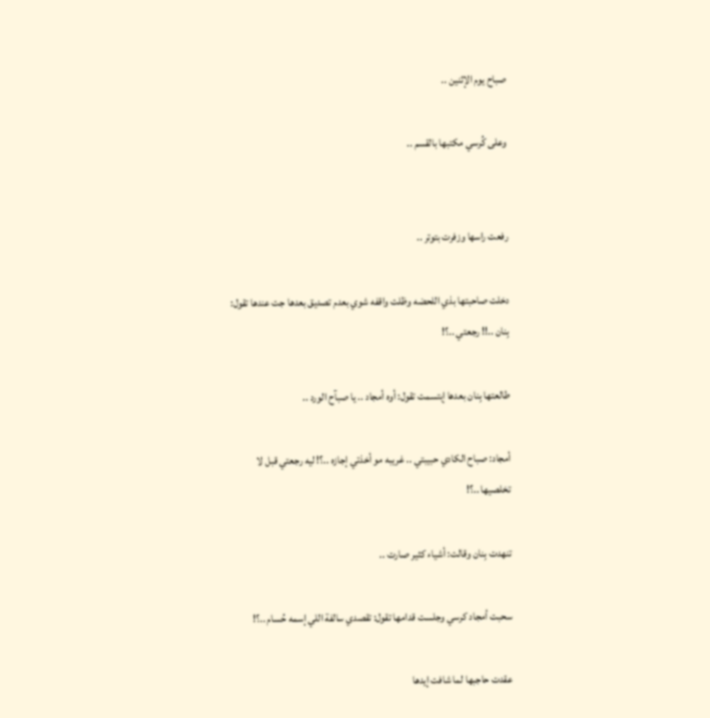صباح يوم الإثنين ..

وعلى كُرسي مكتبها بالقسم ..


رفعت راسها وزفرت بتوتر ..

دخلت صاحبتها بذي اللحضه وظلت واقفه شوي بعدم تصديق بعدها جت عندها تقول: بِنان ..!! رجعتي ..؟!

طالعتها بِنان بعدها إبتسمت تقول: أوه أمجاد .. يا صبآح الورد ..

أمجاد: صباح الكادي حبيبتي .. غريبه مو أخذتي إجازه ..؟! ليه رجعتي قبل لا تخلصيها ..؟!

تنهدت بِنان وقالت: أشياء كثير صارت ..

سحبت أمجاد كرسي وجلست قدامها تقول: تقصدي سالفة اللي إسمه حُسام ..؟!

عقدت حاجبها لما شافت إيدها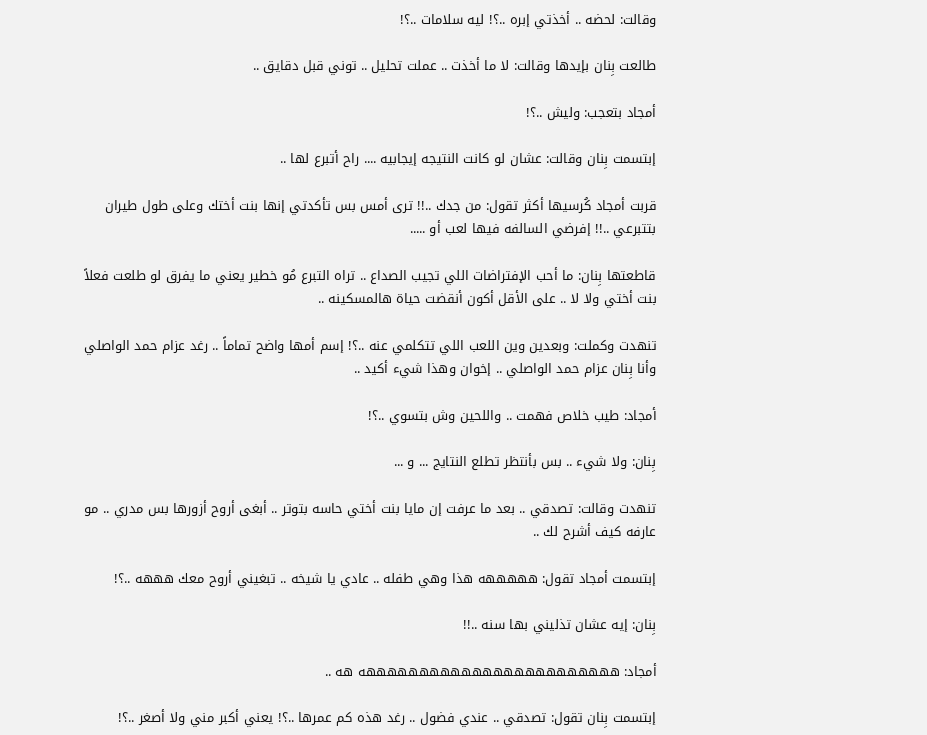وقالت: لحضه .. أخذتي إبره ..؟! ليه سلامات ..؟!

طالعت بِنان بإيدها وقالت: لا ما أخذت .. عملت تحليل .. توني قبل دقايق ..

أمجاد بتعجب: وليش ..؟!

إبتسمت بِنان وقالت: عشان لو كانت النتيجه إيجابيه .... راح أتبرع لها ..

قربت أمجاد كُرسيها أكثر تقول: من جدك ..!! ترى أمس بس تأكدتي إنها بنت أختك وعلى طول طيران بتتبرعي ..!! إفرضي السالفه فيها لعب أو .....

قاطعتها بِنان: ما أحب الإفتراضات اللي تجيب الصداع .. تراه التبرع مُو خطير يعني ما يفرق لو طلعت فعلاً بنت أختي ولا لا .. على الأقل أكون أنقضت حياة هالمسكينه ..

تنهدت وكملت: وبعدين وين اللعب اللي تتكلمي عنه ..؟! إسم أمها واضح تماماً .. رغد عزام حمد الواصلي وأنا بِنان عزام حمد الواصلي .. إخوان وهذا شيء أكيد ..

أمجاد: طيب خلاص فهمت .. واللحين وش بتسوي ..؟!

بِنان: ولا شيء .. بس بأنتظر تطلع النتايج ... و ...

تنهدت وقالت: تصدقي .. بعد ما عرفت إن مايا بنت أختي حاسه بتوتر .. أبغى أروح أزورها بس مدري .. مو عارفه كيف أشرح لك ..

إبتسمت أمجاد تقول: هههههه هذا وهي طفله .. عادي يا شيخه .. تبغيني أروح معك هههه ..؟!

بِنان: إيه عشان تذليني بها سنه ..!!

أمجاد: ههههههههههههههههههههههههه هه ..

إبتسمت بِنان تقول: تصدقي .. عندي فضول .. رغد هذه كم عمرها ..؟! يعني أكبر مني ولا أصغر ..؟!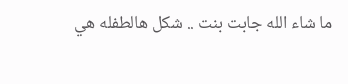ما شاء الله جابت بنت .. شكل هالطفله هي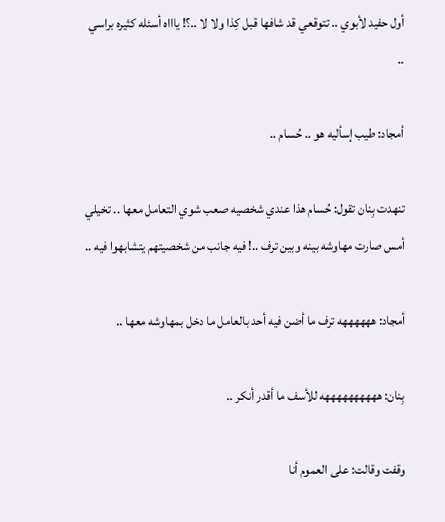أول حفيد لأبوي .. تتوقعي قد شافها قبل كِذا ولا لا ..؟! ياااه أسئله كثيره براسي ..

أمجاد: طيب إسأليه هو .. حُسام ..

تنهدت بِنان تقول: حُسام هذا عندي شخصيه صعب شوي التعامل معها .. تخيلي أمس صارت مهاوشه بينه وبين ترف ..! فيه جانب من شخصيتهم يتشابهوا فيه ..

أمجاد: ههههههه ترف ما أضن فيه أحد بالعامل ما دخل بمهاوشه معها ..

بِنان: ههههههههههه للأسف ما أقدر أنكر ..

وقفت وقالت: على العموم أنا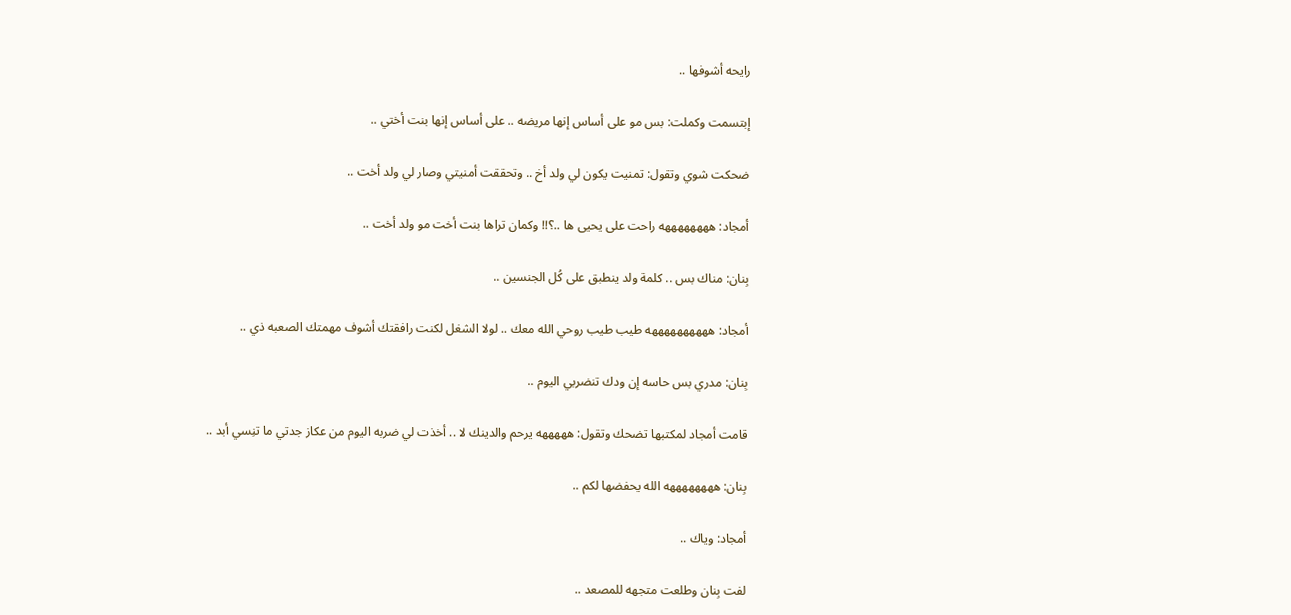رايحه أشوفها ..

إبتسمت وكملت: بس مو على أساس إنها مريضه .. على أساس إنها بنت أختي ..

ضحكت شوي وتقول: تمنيت يكون لي ولد أخ .. وتحققت أمنيتي وصار لي ولد أخت ..

أمجاد: ههههههههه راحت على يحيى ها ..؟!! وكمان تراها بنت أخت مو ولد أخت ..

بِنان: مناك بس .. كلمة ولد ينطبق على كُل الجنسين ..

أمجاد: ههههههههههه طيب طيب روحي الله معك .. لولا الشغل لكنت رافقتك أشوف مهمتك الصعبه ذي ..

بِنان: مدري بس حاسه إن ودك تنضربي اليوم ..

قامت أمجاد لمكتبها تضحك وتقول: هههههه يرحم والدينك لا .. أخذت لي ضربه اليوم من عكاز جدتي ما تنِسي أبد ..

بِنان: ههههههههه الله يحفضها لكم ..

أمجاد: وياك ..

لفت بِنان وطلعت متجهه للمصعد ..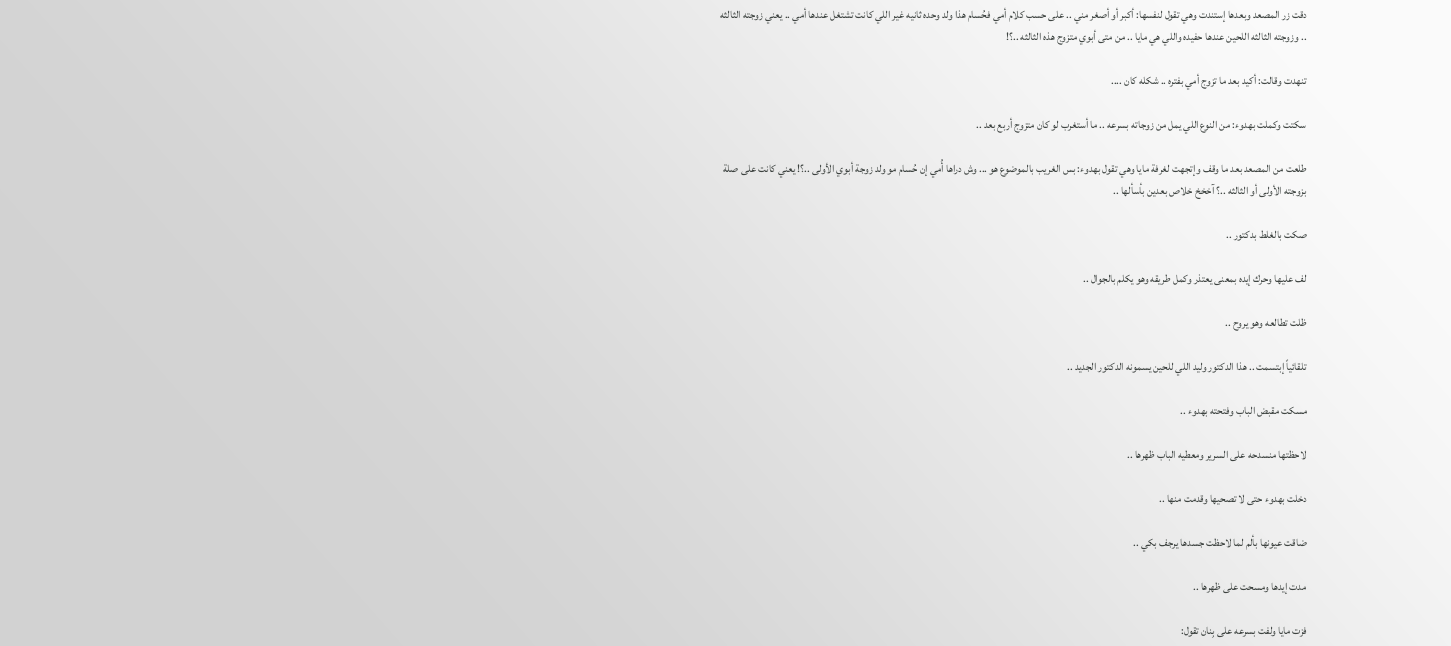دقت زر المصعد وبعدها إستندت وهي تقول لنفسها: أكبر أو أصغر مني .. على حسب كلام أمي فحُسام هذا ولد وحده ثانيه غير اللي كانت تشتغل عندها أمي .. يعني زوجته الثالثه .. وزوجته الثالثه اللحين عندها حفيده واللي هي مايا .. من متى أبوي متزوج هذه الثالثه ..؟!

تنهدت وقالت: أكيد بعد ما تزوج أمي بفتره .. شكله كان ....

سكتت وكملت بهدوء: من النوع اللي يمل من زوجاته بسرعه .. ما أستغرب لو كان متزوج أربع بعد ..

طلعت من المصعد بعد ما وقف وإتجهت لغرفة مايا وهي تقول بهدوء: بس الغريب بالموضوع هو ... وش دراها أُمي إن حُسام مو ولد زوجة أبوي الأولى ..؟! يعني كانت على صلة بزوجته الأولى أو الثالثه ..؟‍ آخخخ خلاص بعدين بأسألها ..

صكت بالغلط بدكتور ..

لف عليها وحرك إيده بمعنى يعتذر وكمل طريقه وهو يكلم بالجوال ..

ظلت تطالعه وهو يروح ..

تلقائياً إبتسمت .. هذا الدكتور وليد اللي للحين يسمونه الدكتور الجديد ..

مسكت مقبض الباب وفتحته بهدوء ..

لاحظتها منسدحه على السرير ومعطيه الباب ظهرها ..

دخلت بهدوء حتى لا تصحيها وقدمت منها ..

ضاقت عيونها بألم لما لاحظت جسدها يرجف بكي ..

مدت إيدها ومسحت على ظهرها ..

فزت مايا ولفت بسرعه على بِنان تقول: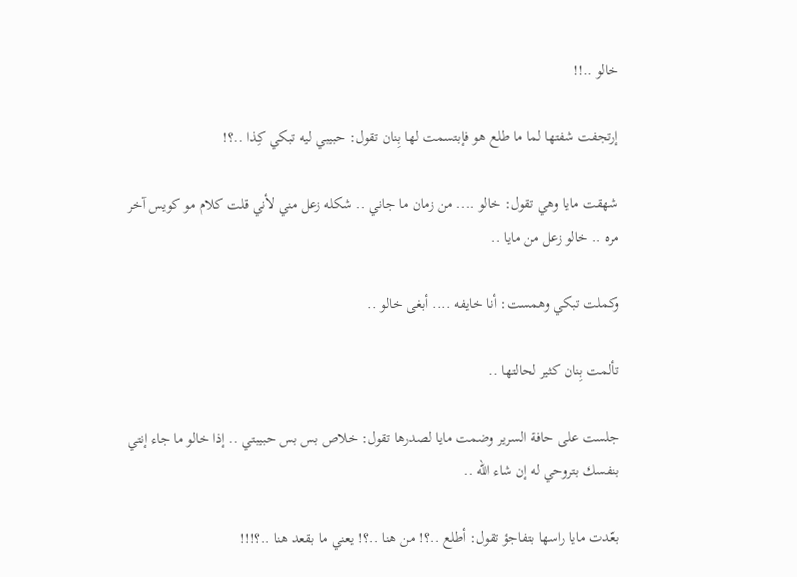خالو ..!!

إرتجفت شفتها لما ما طلع هو فإبتسمت لها بِنان تقول: حبيبي ليه تبكي كِذا ..؟!

شهقت مايا وهي تقول: خالو .... من زمان ما جاني .. شكله زعل مني لأني قلت كلام مو كويس آخر مره .. خالو زعل من مايا ..

وكملت تبكي وهمست: أنا خايفه .... أبغى خالو ..

تألمت بِنان كثير لحالتها ..

جلست على حافة السرير وضمت مايا لصدرها تقول: خلاص بس بس حبيبتي .. إذا خالو ما جاء إنتي بنفسك بتروحي له إن شاء الله ..

بعّدت مايا راسها بتفاجؤ تقول: أطلع ..؟! من هنا ..؟! يعني ما بقعد هنا ..؟!!!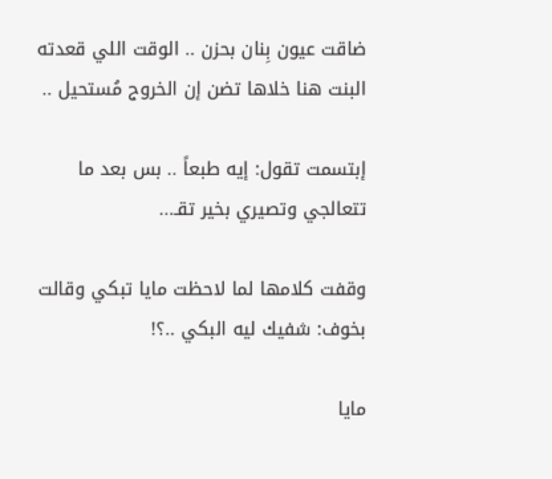ضاقت عيون بِنان بحزن .. الوقت اللي قعدته البنت هنا خلاها تضن إن الخروج مُستحيل ..

إبتسمت تقول: إيه طبعاً .. بس بعد ما تتعالجي وتصيري بخير تقـ...

وقفت كلامها لما لاحظت مايا تبكي وقالت بخوف: شفيك ليه البكي ..؟!

مايا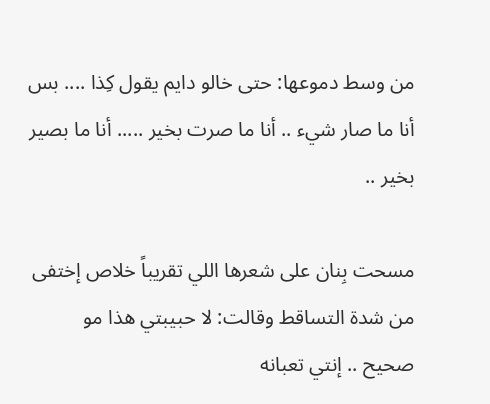من وسط دموعها: حتى خالو دايم يقول كِذا .... بس أنا ما صار شيء .. أنا ما صرت بخير ..... أنا ما بصير بخير ..

مسحت بِنان على شعرها اللي تقريباً خلاص إختفى من شدة التساقط وقالت: لا حبيبتي هذا مو صحيح .. إنتي تعبانه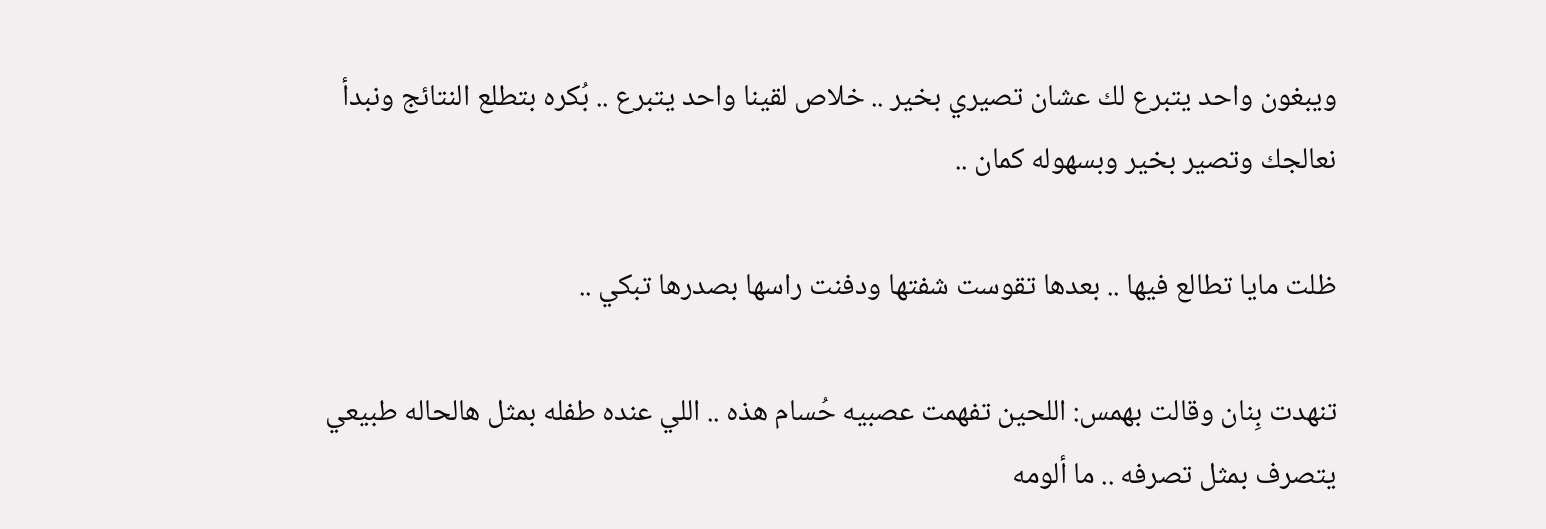ويبغون واحد يتبرع لك عشان تصيري بخير .. خلاص لقينا واحد يتبرع .. بُكره بتطلع النتائج ونبدأ نعالجك وتصير بخير وبسهوله كمان ..

ظلت مايا تطالع فيها .. بعدها تقوست شفتها ودفنت راسها بصدرها تبكي ..

تنهدت بِنان وقالت بهمس: اللحين تفهمت عصبيه حُسام هذه .. اللي عنده طفله بمثل هالحاله طبيعي يتصرف بمثل تصرفه .. ما ألومه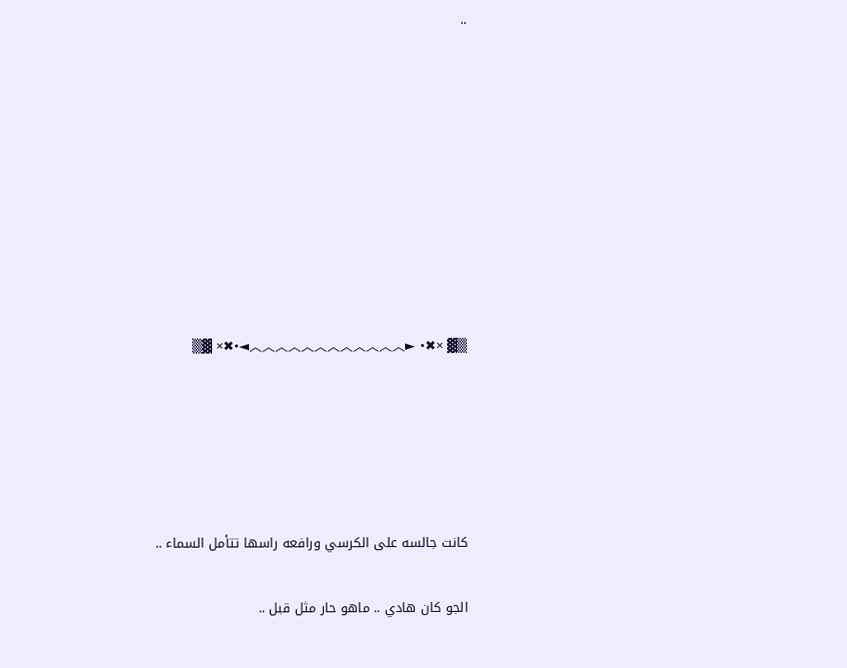..









▒▓ ×✖• ►︿︿︿︿︿︿︿︿︿︿︿︿◄•✖× ▓▒





كانت جالسه على الكرسي ورافعه راسها تتأمل السماء ..

الجو كان هادي .. ماهو حار مثل قبل ..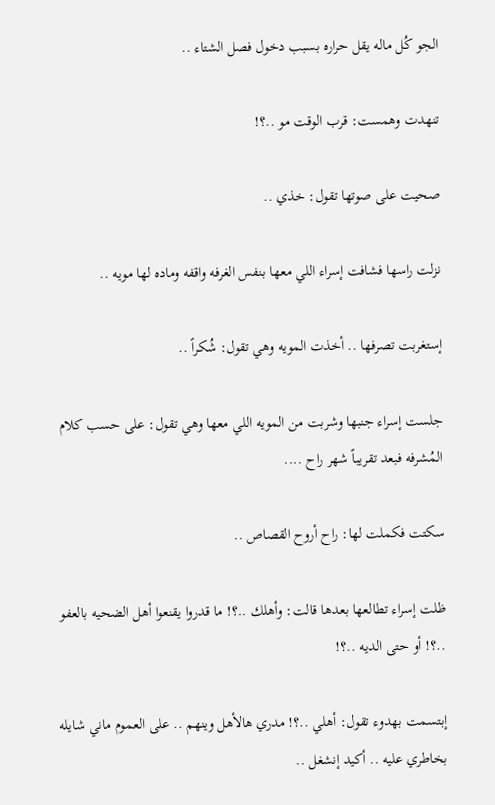الجو كُل ماله يقل حراره بسبب دخول فصل الشتاء ..

تنهدت وهمست: قرب الوقت مو ..؟!

صحيت على صوتها تقول: خذي ..

نزلت راسها فشافت إسراء اللي معها بنفس الغرفه واقفه وماده لها مويه ..

إستغربت تصرفها .. أخذت المويه وهي تقول: شُكراً ..

جلست إسراء جنبها وشربت من المويه اللي معها وهي تقول: على حسب كلام المُشرفه فبعد تقريباً شهر راح ....

سكتت فكملت لها: راح أروح القصاص ..

ظلت إسراء تطالعها بعدها قالت: وأهلك ..؟! ما قدروا يقنعوا أهل الضحيه بالعفو ..؟! أو حتى الديه ..؟!

إبتسمت بهدوء تقول: أهلي ..؟! مدري هالأهل وينهم .. على العموم ماني شايله بخاطري عليه .. أكيد إنشغل ..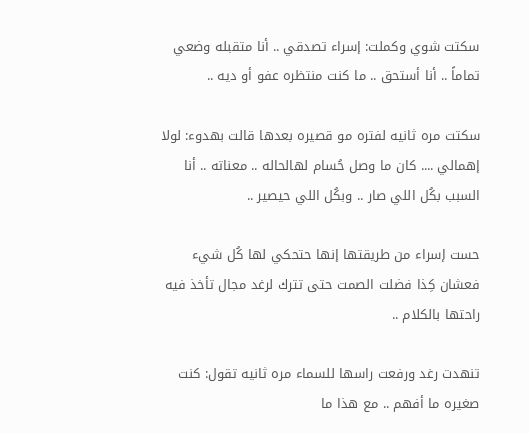سكتت شوي وكملت: إسراء تصدقي .. أنا متقبله وضعي تماماً .. أنا أستحق .. ما كنت منتظره عفو أو ديه ..

سكتت مره ثانيه لفتره مو قصيره بعدها قالت بهدوء: لولا إهمالي .... كان ما وصل حُسام لهالحاله .. معناته .. أنا السبب بكُل اللي صار .. وبكُل اللي حيصير ..

حست إسراء من طريقتها إنها حتحكي لها كُل شيء فعشان كِذا فضلت الصمت حتى تترك لرغد مجال تأخذ فيه راحتها بالكلام ..

تنهدت رغد ورفعت راسها للسماء مره ثانيه تقول: كنت صغيره ما أفهم .. مع هذا ما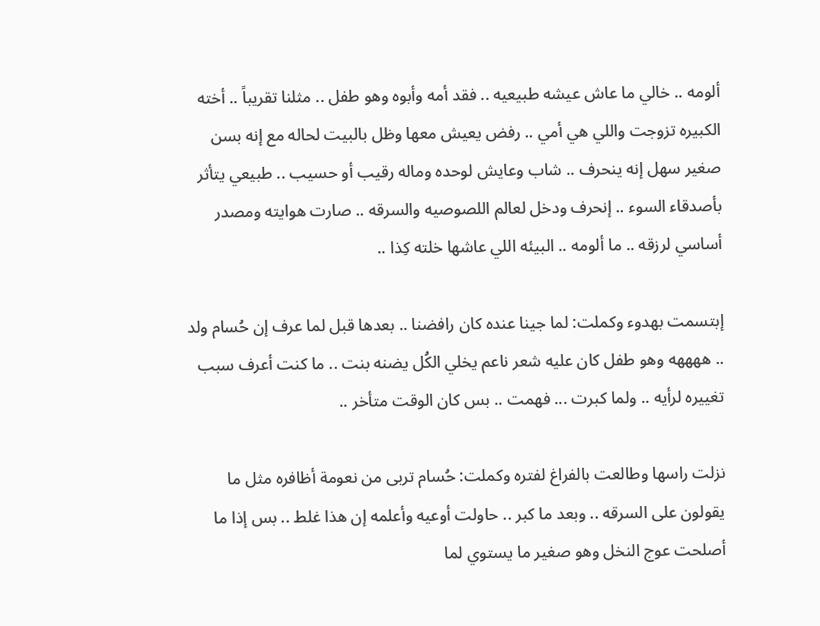ألومه .. خالي ما عاش عيشه طبيعيه .. فقد أمه وأبوه وهو طفل .. مثلنا تقريباً .. أخته الكبيره تزوجت واللي هي أمي .. رفض يعيش معها وظل بالبيت لحاله مع إنه بسن صغير سهل إنه ينحرف .. شاب وعايش لوحده وماله رقيب أو حسيب .. طبيعي يتأثر بأصدقاء السوء .. إنحرف ودخل لعالم اللصوصيه والسرقه .. صارت هوايته ومصدر أساسي لرزقه .. ما ألومه .. البيئه اللي عاشها خلته كِذا ..

إبتسمت بهدوء وكملت: لما جينا عنده كان رافضنا .. بعدها قبل لما عرف إن حُسام ولد .. ههههه وهو طفل كان عليه شعر ناعم يخلي الكُل يضنه بنت .. ما كنت أعرف سبب تغييره لرأيه .. ولما كبرت ... فهمت .. بس كان الوقت متأخر ..

نزلت راسها وطالعت بالفراغ لفتره وكملت: حُسام تربى من نعومة أظافره مثل ما يقولون على السرقه .. وبعد ما كبر .. حاولت أوعيه وأعلمه إن هذا غلط .. بس إذا ما أصلحت عوج النخل وهو صغير ما يستوي لما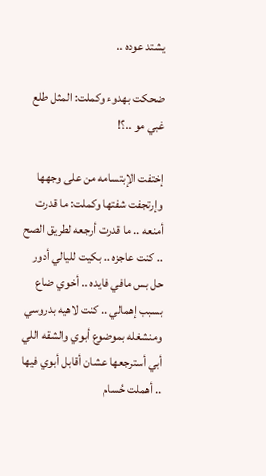يشتد عوده ..

ضحكت بهدوء وكملت: المثل طلع غبي مو ..؟!

إختفت الإبتسامه من على وجهها وإرتجفت شفتها وكملت: ما قدرت أمنعه .. ما قدرت أرجعه لطريق الصح .. كنت عاجزه .. بكيت لليالي أدور حل بس مافي فايده .. أخوي ضاع بسبب إهمالي .. كنت لاهيه بدروسي ومنشغله بموضوع أبوي والشقه اللي أبي أسترجعها عشان أقابل أبوي فيها .. أهملت حُسام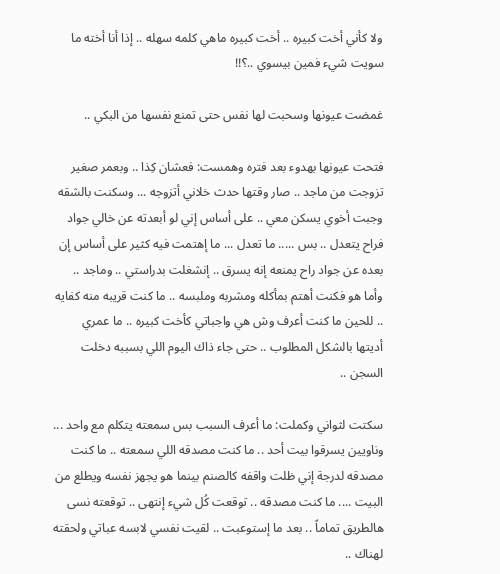ولا كأني أخت كبيره .. أخت كبيره ماهي كلمه سهله .. إذا أنا أخته ما سويت شيء فمين بيسوي ..؟!!

غمضت عيونها وسحبت لها نفس حتى تمنع نفسها من البكي ..

فتحت عيونها بهدوء بعد فتره وهمست: فعشان كِذا .. وبعمر صغير تزوجت من ماجد .. صار وقتها حدث خلاني أتزوجه ... وسكنت بالشقه وجبت أخوي يسكن معي .. على أساس إني لو أبعدته عن خالي جواد فراح يتعدل .. بس ..... ما تعدل ... ما إهتمت فيه كثير على أساس إن بعده عن جواد راح يمنعه إنه يسرق .. إنشغلت بدراستي .. وماجد .. وأما هو فكنت أهتم بمأكله ومشربه وملبسه .. ما كنت قريبه منه كفايه .. للحين ما كنت أعرف وش هي واجباتي كأخت كبيره .. ما عمري أديتها بالشكل المطلوب .. حتى جاء ذاك اليوم اللي بسببه دخلت السجن ..

سكتت لثواني وكملت: ما أعرف السبب بس سمعته يتكلم مع واحد ... وناويين يسرقوا بيت أحد .. ما كنت مصدقه اللي سمعته .. ما كنت مصدقه لدرجة إني ظلت واقفه كالصنم بينما هو يجهز نفسه ويطلع من البيت .... ما كنت مصدقه .. توقعت كُل شيء إنتهى .. توقعته نسى هالطريق تماماً .. بعد ما إستوعبت .. لقيت نفسي لابسه عباتي ولحقته لهناك ..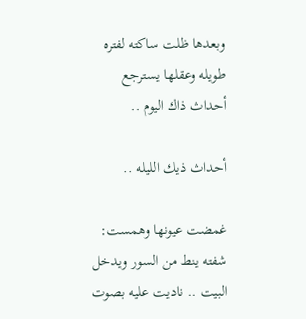وبعدها ظلت ساكته لفتره طويله وعقلها يسترجع أحداث ذاك اليوم ..

أحداث ذيك الليله ..

غمضت عيونها وهمست: شفته ينط من السور ويدخل البيت .. ناديت عليه بصوت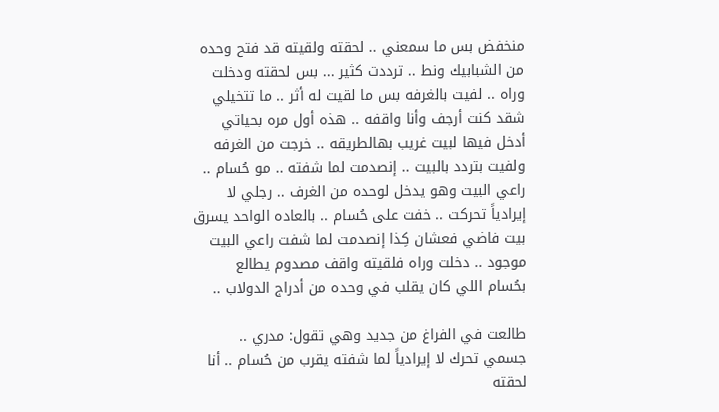منخفض بس ما سمعني .. لحقته ولقيته قد فتح وحده من الشبابيك ونط .. ترددت كثير ... بس لحقته ودخلت وراه .. لفيت بالغرفه بس ما لقيت له أثر .. ما تتخيلي شقد كنت أرجف وأنا واقفه .. هذه أول مره بحياتي أدخل فيها لبيت غريب بهالطريقه .. خرجت من الغرفه ولفيت بتردد بالبيت .. إنصدمت لما شفته .. مو حُسام .. راعي البيت وهو يدخل لوحده من الغرف .. رجلي لا إيرادياً تحركت .. خفت على حُسام .. بالعاده الواحد يسرق بيت فاضي فعشان كِذا إنصدمت لما شفت راعي البيت موجود .. دخلت وراه فلقيته واقف مصدوم يطالع بحُسام اللي كان يقلب في وحده من أدراج الدولاب ..

طالعت في الفراغ من جديد وهي تقول: مدري .. جسمي تحرك لا إيرادياً لما شفته يقرب من حُسام .. أنا لحقته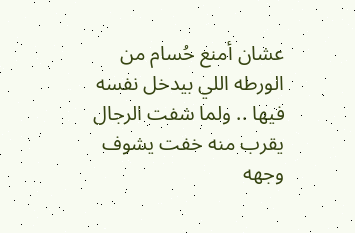عشان أمنع حُسام من الورطه اللي بيدخل نفسه فيها .. ولما شفت الرجال يقرب منه خفت يشوف وجهه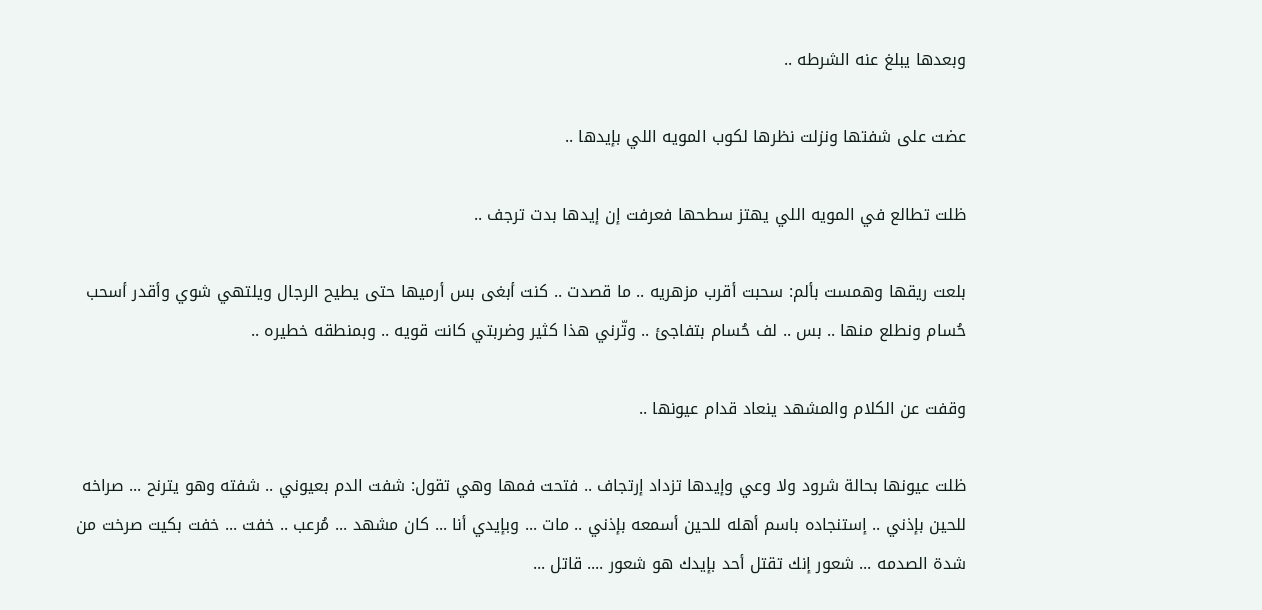وبعدها يبلغ عنه الشرطه ..

عضت على شفتها ونزلت نظرها لكوب المويه اللي بإيدها ..

ظلت تطالع في المويه اللي يهتز سطحها فعرفت إن إيدها بدت ترجف ..

بلعت ريقها وهمست بألم: سحبت أقرب مزهريه .. ما قصدت .. كنت أبغى بس أرميها حتى يطيح الرجال ويلتهي شوي وأقدر أسحب حُسام ونطلع منها .. بس .. لف حُسام بتفاجئ .. وتّرني هذا كثير وضربتي كانت قويه .. وبمنطقه خطيره ..

وقفت عن الكلام والمشهد ينعاد قدام عيونها ..

ظلت عيونها بحالة شرود ولا وعي وإيدها تزداد إرتجاف .. فتحت فمها وهي تقول: شفت الدم بعيوني .. شفته وهو يترنح ... صراخه للحين بإذني .. إستنجاده باسم أهله للحين أسمعه بإذني .. مات ... وبإيدي أنا ... كان مشهد ... مُرعب .. خفت ... خفت بكيت صرخت من شدة الصدمه ... شعور إنك تقتل أحد بإيدك هو شعور .... قاتل ...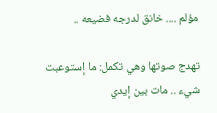مؤلم .... خانق لدرجه فضيعه ..

تهدج صوتها وهي تكمل: ما إستوعبت شيء .. مات بين إيدي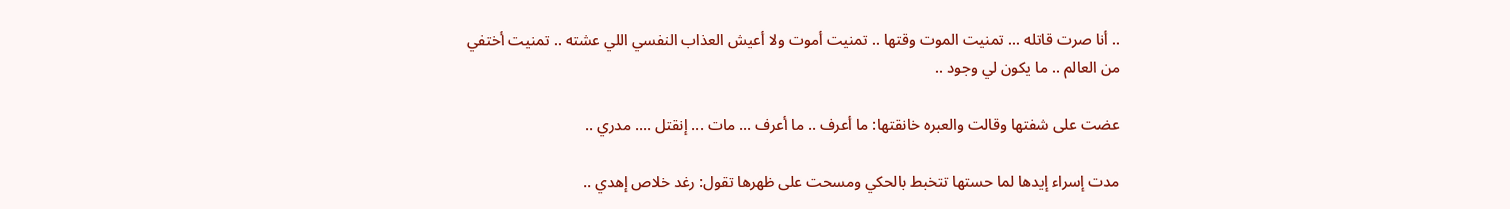.. أنا صرت قاتله ... تمنيت الموت وقتها .. تمنيت أموت ولا أعيش العذاب النفسي اللي عشته .. تمنيت أختفي من العالم .. ما يكون لي وجود ..

عضت على شفتها وقالت والعبره خانقتها: ما أعرف .. ما أعرف ... مات ... إنقتل .... مدري ..

مدت إسراء إيدها لما حستها تتخبط بالحكي ومسحت على ظهرها تقول: رغد خلاص إهدي ..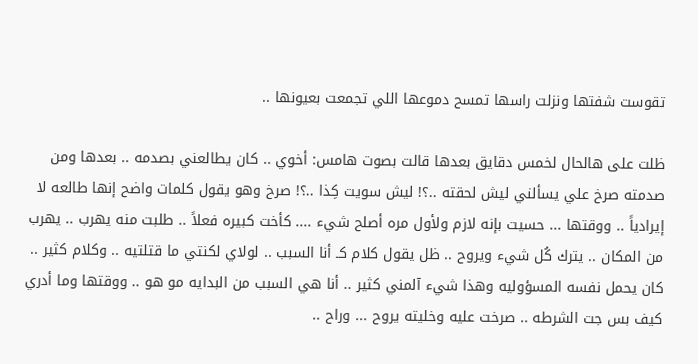تقوست شفتها ونزلت راسها تمسح دموعها اللي تجمعت بعيونها ..

ظلت على هالحال لخمس دقايق بعدها قالت بصوت هامس: أخوي .. كان يطالعني بصدمه .. بعدها ومن صدمته صرخ علي يسألني ليش لحقته ..؟! ليش سويت كِذا ..؟! صرخ وهو يقول كلمات واضح إنها طالعه لا إيرادياً .. ووقتها ... حسيت بإنه لازم ولأول مره أصلح شيء .... كأخت كبيره فعلاً .. طلبت منه يهرب .. يهرب من المكان .. يترك كُل شيء ويروح .. ظل يقول كلام كـ أنا السبب .. لولاي لكنتي ما قتلتيه .. وكلام كثير .. كان يحمل نفسه المسؤوليه وهذا شيء آلمني كثير .. أنا هي السبب من البدايه مو هو .. ووقتها وما أدري كيف بس جت الشرطه .. صرخت عليه وخليته يروح ... وراح ..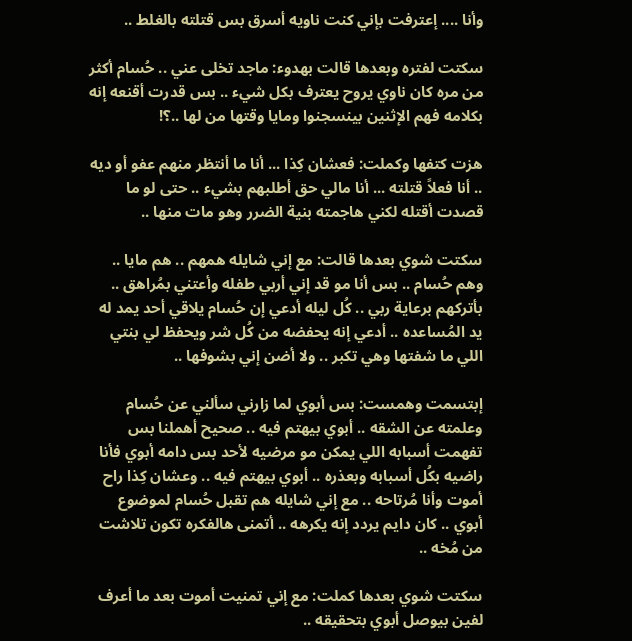وأنا .... إعترفت بإني كنت ناويه أسرق بس قتلته بالغلط ..

سكتت لفتره وبعدها قالت بهدوء: ماجد تخلى عني .. حُسام أكثر من مره كان ناوي يروح يعترف بكل شيء .. بس قدرت أقنعه إنه بكلامه فهم الإثنين بينسجنوا ومايا وقتها من لها ..؟!

هزت كتفها وكملت: فعشان كِذا ... أنا ما أنتظر منهم عفو أو ديه .. أنا فعلاً قتلته ... أنا مالي حق أطلبهم بشيء .. حتى لو ما قصدت أقتله لكني هاجمته بنية الضرر وهو مات منها ..

سكتت شوي بعدها قالت: مع إني شايله همهم .. هم مايا .. وهم حُسام .. بس أنا مو قد إني أربي طفله وأعتني بمُراهق .. بأتركهم برعاية ربي .. كُل ليله أدعي إن حُسام يلاقي أحد يمد له يد المُساعده .. أدعي إنه يحفضه من كُل شر ويحفظ لي بنتي اللي ما شفتها وهي تكبر .. ولا أضن إني بشوفها ..

إبتسمت وهمست: بس أبوي لما زارني سألني عن حُسام وعلمته عن الشقه .. أبوي بيهتم فيه .. صحيح أهملنا بس تفهمت أسبابه اللي يمكن مو مرضيه لأحد بس دامه أبوي فأنا راضيه بكُل أسبابه وبعذره .. أبوي بيهتم فيه .. وعشان كِذا راح أموت وأنا مُرتاحه .. مع إني شايله هم تقبل حُسام لموضوع أبوي .. كان دايم يردد إنه يكرهه .. أتمنى هالفكره تكون تلاشت من مُخه ..

سكتت شوي بعدها كملت: مع إني تمنيت أموت بعد ما أعرف لفين بيوصل أبوي بتحقيقه ..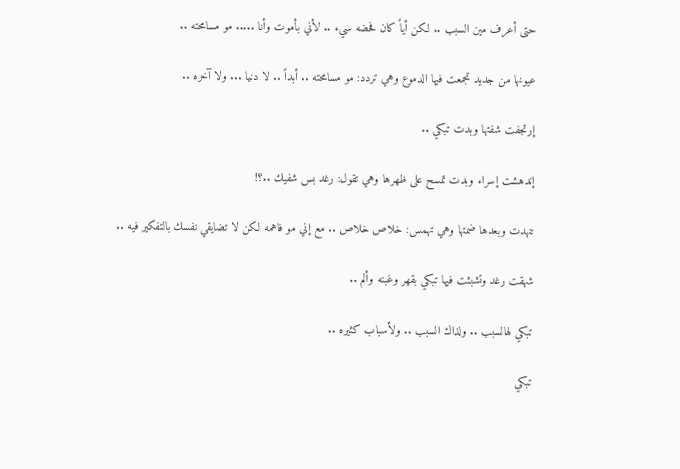حتى أعرف مين السبب .. لكن أياً كان فحضه سيء .. لأني بأموت وأنا ..... مو مسامحته ..

عيونها من جديد تجمعت فيها الدموع وهي تردد: مو مسامحته .. أبداً .. لا دنيا ... ولا آخره ..

إرتجفت شفتها وبدت تبكي ..

إندهشت إسراء وبدت تمسح على ظهرها وهي تقول: رغد بس شفيك ..؟!

تنهدت وبعدها ضمتها وهي تهمس: خلاص خلاص .. مع إني مو فاهمه لكن لا تضايقي نفسك بالتفكير فيه ..

شهقت رغد وتشبثت فيها تبكي بقهر وغبنه وألم ..

تبكي لهالسبب .. ولذاك السبب .. ولأسباب كثيره ..

تبكي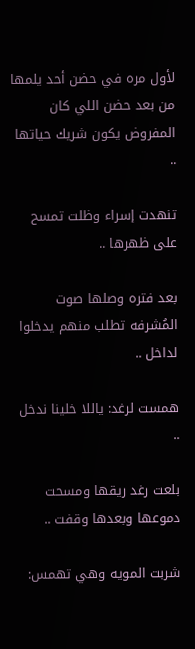لأول مره في حضن أحد يلمها من بعد حضن اللي كان المفروض يكون شريك حياتها ..

تنهدت إسراء وظلت تمسح على ظهرها ..

بعد فتره وصلها صوت المُشرفه تطلب منهم يدخلوا لداخل ..

همست لرغد: ياللا خلينا ندخل ..

بلعت رغد ريقها ومسحت دموعها وبعدها وقفت ..

شربت المويه وهي تهمس: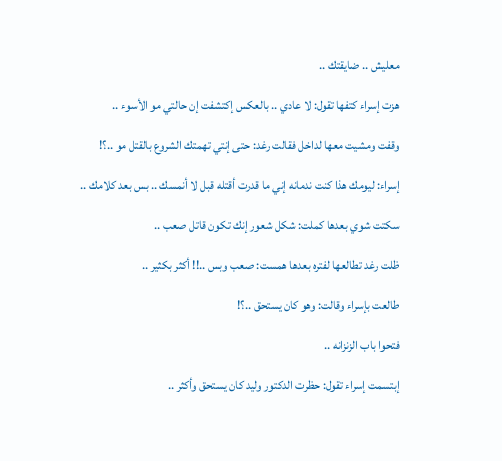معليش .. ضايقتك ..

هزت إسراء كتفها تقول: لا عادي .. بالعكس إكتشفت إن حالتي مو الأسوء ..

وقفت ومشيت معها لداخل فقالت رغد: حتى إنتي تهمتك الشروع بالقتل مو ..؟!

إسراء: ليومك هذا كنت ندمانه إني ما قدرت أقتله قبل لا أنمسك .. بس بعد كلامك ..

سكتت شوي بعدها كملت: شكل شعور إنك تكون قاتل صعب ..

ظلت رغد تطالعها لفتره بعدها همست: صعب وبس ..!! أكثر بكثير ..

طالعت بإسراء وقالت: وهو كان يستحق ..؟!

فتحوا باب الزنزانه ..

إبتسمت إسراء تقول: حظرت الدكتور وليد كان يستحق وأكثر ..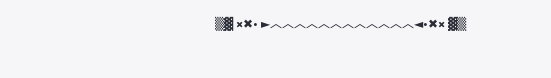▒▓ ×✖• ►︿︿︿︿︿︿︿︿︿︿︿︿◄•✖× ▓▒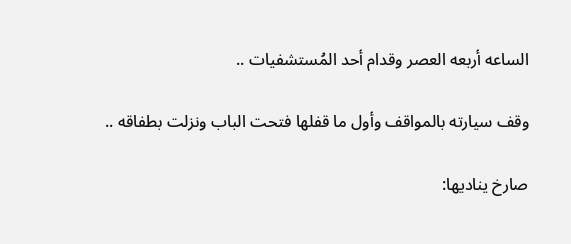الساعه أربعه العصر وقدام أحد المُستشفيات ..

وقف سيارته بالمواقف وأول ما قفلها فتحت الباب ونزلت بطفاقه ..

صارخ يناديها: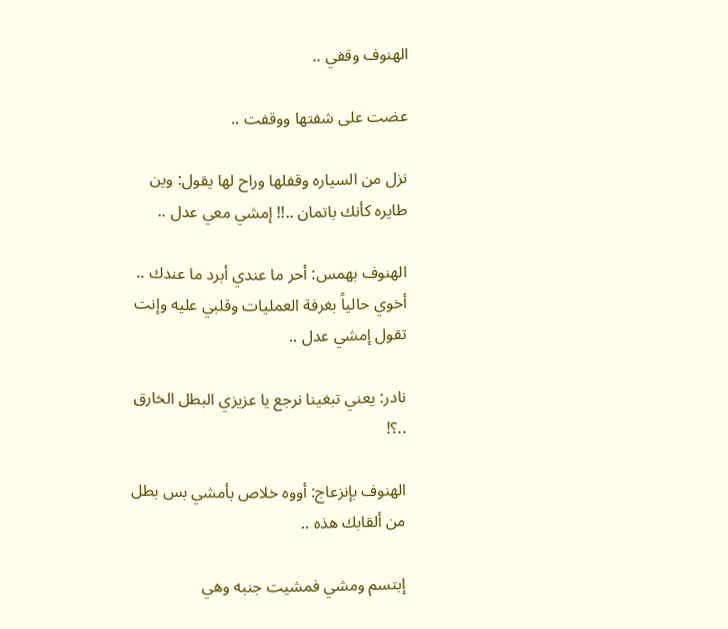الهنوف وقفي ..

عضت على شفتها ووقفت ..

نزل من السياره وقفلها وراح لها يقول: وين طايره كأنك باتمان ..!! إمشي معي عدل ..

الهنوف بهمس: أحر ما عندي أبرد ما عندك .. أخوي حالياً بغرفة العمليات وقلبي عليه وإنت تقول إمشي عدل ..

نادر: يعني تبغينا نرجع يا عزيزي البطل الخارق ..؟!

الهنوف بإنزعاج: أووه خلاص بأمشي بس بطل من ألقابك هذه ..

إبتسم ومشي فمشيت جنبه وهي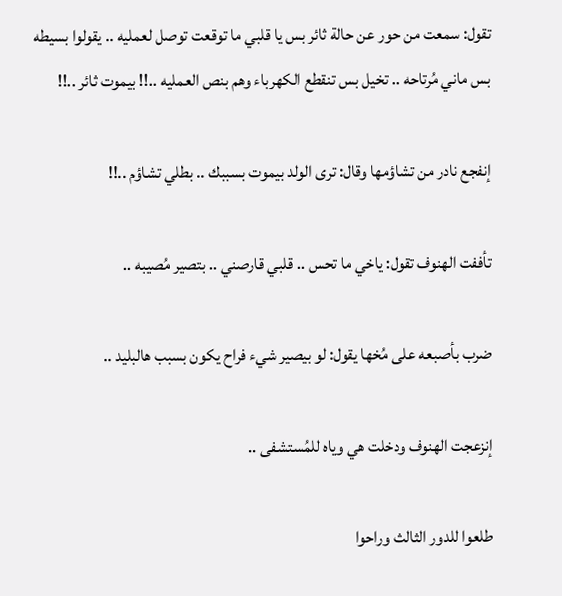تقول: سمعت من حور عن حالة ثائر بس يا قلبي ما توقعت توصل لعمليه .. يقولوا بسيطه بس ماني مُرتاحه .. تخيل بس تنقطع الكهرباء وهم بنص العمليه ..!! بيموت ثائر ..!!

إنفجع نادر من تشاؤمها وقال: ترى الولد بيموت بسببك .. بطلي تشاؤم ..!!

تأففت الهنوف تقول: ياخي ما تحس .. قلبي قارصني .. بتصير مُصيبه ..

ضرب بأصبعه على مُخها يقول: لو بيصير شيء فراح يكون بسبب هالبليد ..

إنزعجت الهنوف ودخلت هي وياه للمُستشفى ..

طلعوا للدور الثالث وراحوا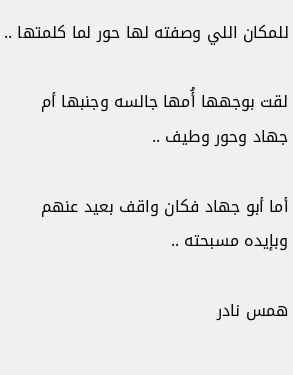للمكان اللي وصفته لها حور لما كلمتها ..

لقت بوجهها أُمها جالسه وجنبها أم جهاد وحور وطيف ..

أما أبو جهاد فكان واقف بعيد عنهم وبإيده مسبحته ..

همس نادر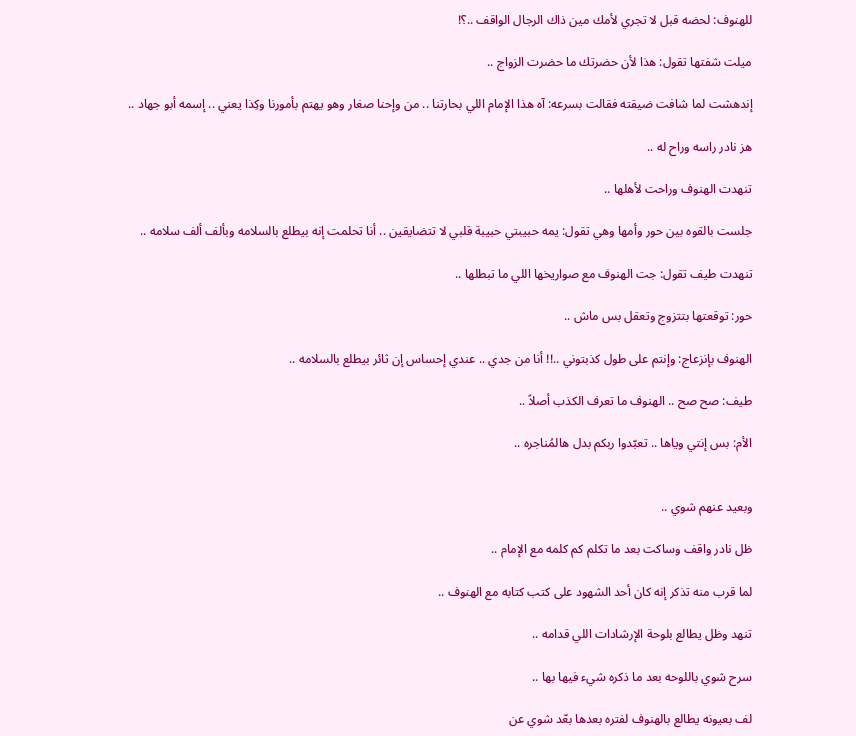للهنوف: لحضه قبل لا تجري لأمك مين ذاك الرجال الواقف ..؟!

ميلت شفتها تقول: هذا لأن حضرتك ما حضرت الزواج ..

إندهشت لما شافت ضيقته فقالت بسرعه: آه هذا الإمام اللي بحارتنا .. من وإحنا صغار وهو يهتم بأمورنا وكِذا يعني .. إسمه أبو جهاد ..

هز نادر راسه وراح له ..

تنهدت الهنوف وراحت لأهلها ..

جلست بالقوه بين حور وأمها وهي تقول: يمه حبيبتي حبيبة قلبي لا تتضايقين .. أنا تحلمت إنه بيطلع بالسلامه وبألف ألف سلامه ..

تنهدت طيف تقول: جت الهنوف مع صواريخها اللي ما تبطلها ..

حور: توقعتها بتتزوج وتعقل بس ماش ..

الهنوف بإنزعاج: وإنتم على طول كذبتوني ..!! أنا من جدي .. عندي إحساس إن ثائر بيطلع بالسلامه ..

طيف: صح صح .. الهنوف ما تعرف الكذب أصلاً ..

الأم: بس إنتي وياها .. تعبّدوا ربكم بدل هالمُناجره ..


وبعيد عنهم شوي ..

ظل نادر واقف وساكت بعد ما تكلم كم كلمه مع الإمام ..

لما قرب منه تذكر إنه كان أحد الشهود على كتب كتابه مع الهنوف ..

تنهد وظل يطالع بلوحة الإرشادات اللي قدامه ..

سرح شوي باللوحه بعد ما ذكره شيء فيها بها ..

لف بعيونه يطالع بالهنوف لفتره بعدها بعّد شوي عن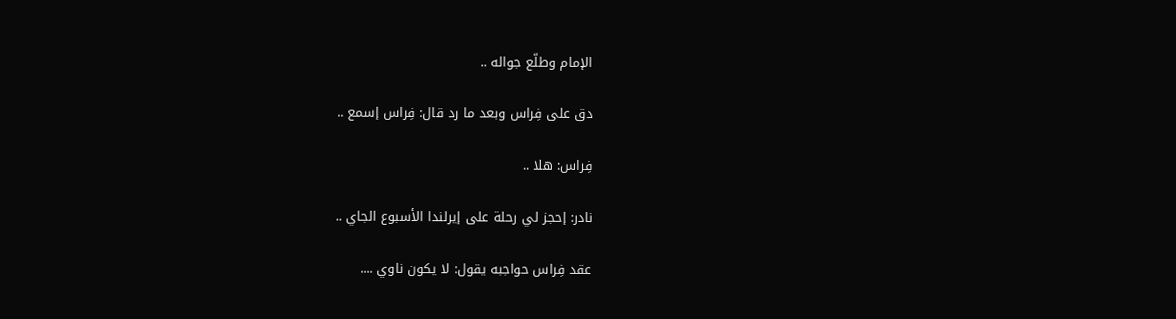الإمام وطلّع جواله ..

دق على فِراس وبعد ما رد قال: فِراس إسمع ..

فِراس: هلا ..

نادر: إحجز لي رحلة على إيرلندا الأسبوع الجاي ..

عقد فِراس حواجبه يقول: لا يكون ناوي ....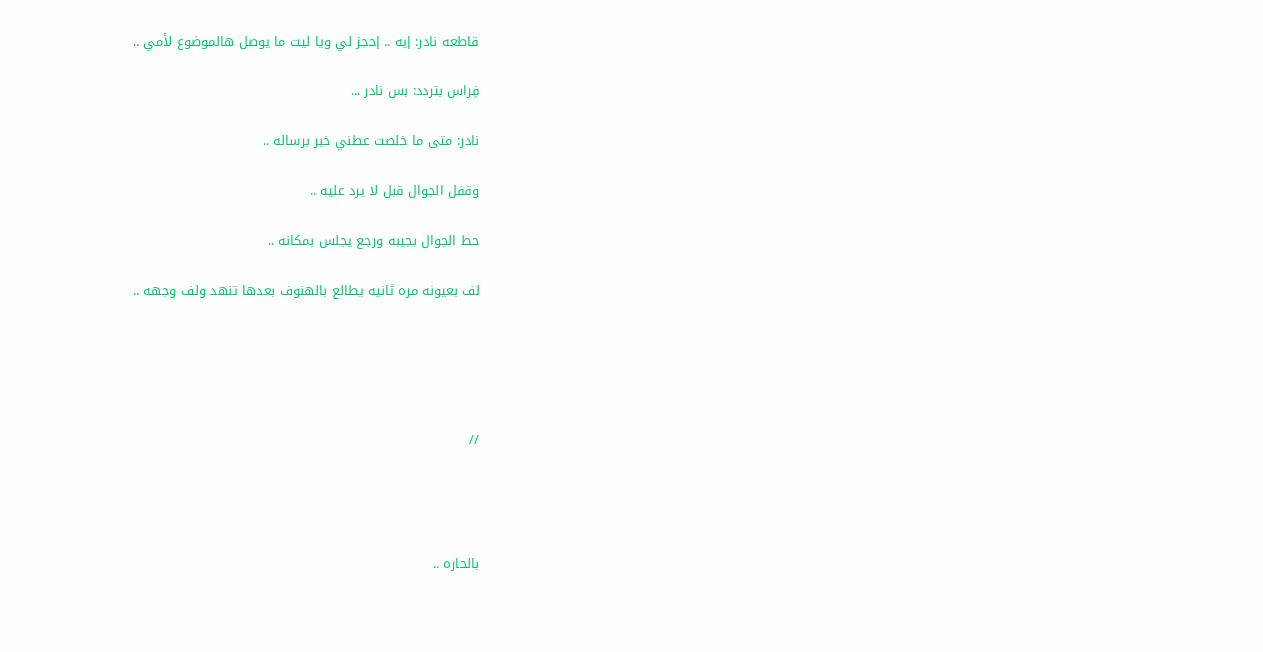قاطعه نادر: إيه .. إحجز لي ويا ليت ما يوصل هالموضوع لأمي ..

فِراس بتردد: بس نادر ...

نادر: متى ما خلصت عطني خبر برساله ..

وقفل الجوال قبل لا يرد عليه ..

حط الجوال بجيبه ورجع يجلس بمكانه ..

لف بعيونه مره ثانيه يطالع بالهنوف بعدها تنهد ولف وجهه ..





//




بالحاره ..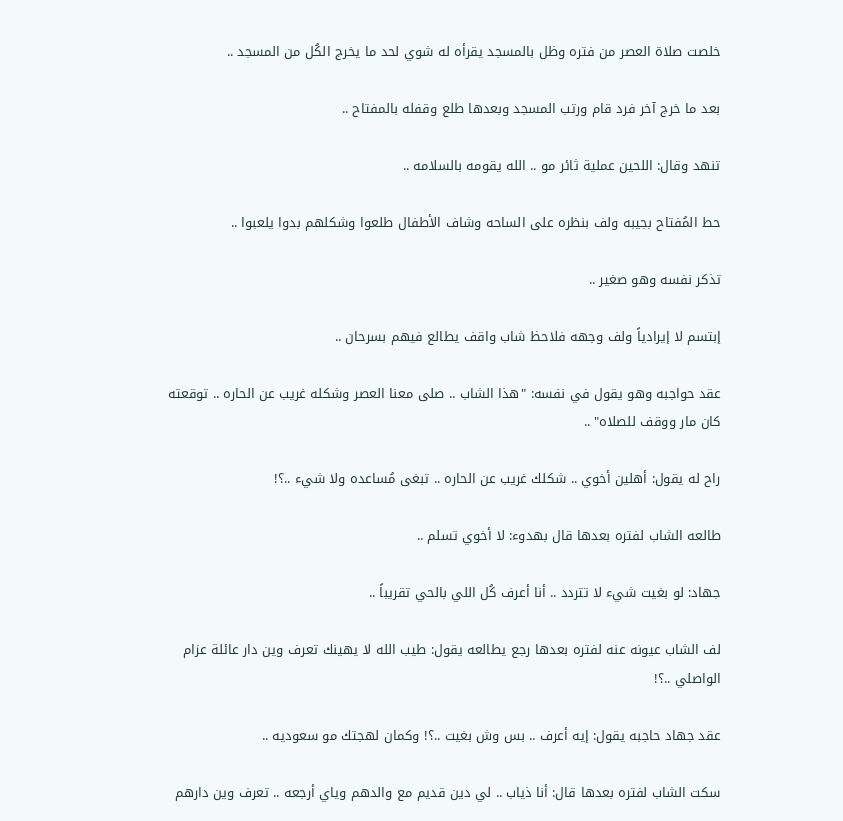خلصت صلاة العصر من فتره وظل بالمسجد يقرأه له شوي لحد ما يخرج الكُل من المسجد ..

بعد ما خرج آخر فرد قام ورتب المسجد وبعدها طلع وقفله بالمفتاح ..

تنهد وقال: اللحين عملية ثائر مو .. الله يقومه بالسلامه ..

حط المُفتاح بجيبه ولف بنظره على الساحه وشاف الأطفال طلعوا وشكلهم بدوا يلعبوا ..

تذكر نفسه وهو صغير ..

إبتسم لا إيرادياً ولف وجهه فلاحظ شاب واقف يطالع فيهم بسرحان ..

عقد حواجبه وهو يقول في نفسه: "هذا الشاب .. صلى معنا العصر وشكله غريب عن الحاره .. توقعته كان مار ووقف للصلاه" ..

راح له يقول: أهلين أخوي .. شكلك غريب عن الحاره .. تبغى مُساعده ولا شيء ..؟!

طالعه الشاب لفتره بعدها قال بهدوء: لا أخوي تسلم ..

جهاد: لو بغيت شيء لا تتردد .. أنا أعرف كُل اللي بالحي تقريباً ..

لف الشاب عيونه عنه لفتره بعدها رجع يطالعه يقول: طيب الله لا يهينك تعرف وين دار عائلة عزام الواصلي ..؟!

عقد جهاد حاجبه يقول: إيه أعرف .. بس وش بغيت ..؟! وكمان لهجتك مو سعوديه ..

سكت الشاب لفتره بعدها قال: أنا ذياب .. لي دين قديم مع والدهم وياي أرجعه .. تعرف وين دارهم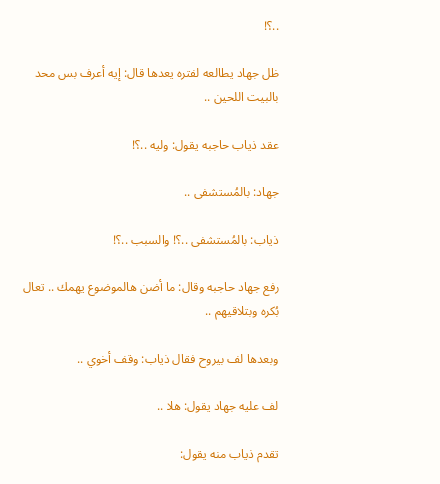..؟!

ظل جهاد يطالعه لفتره يعدها قال: إيه أعرف بس محد بالبيت اللحين ..

عقد ذياب حاجبه يقول: وليه ..؟!

جهاد: بالمُستشفى ..

ذياب: بالمُستشفى ..؟! والسبب ..؟!

رفع جهاد حاجبه وقال: ما أضن هالموضوع يهمك .. تعال بُكره وبتلاقيهم ..

وبعدها لف بيروح فقال ذياب: وقف أخوي ..

لف عليه جهاد يقول: هلا ..

تقدم ذياب منه يقول: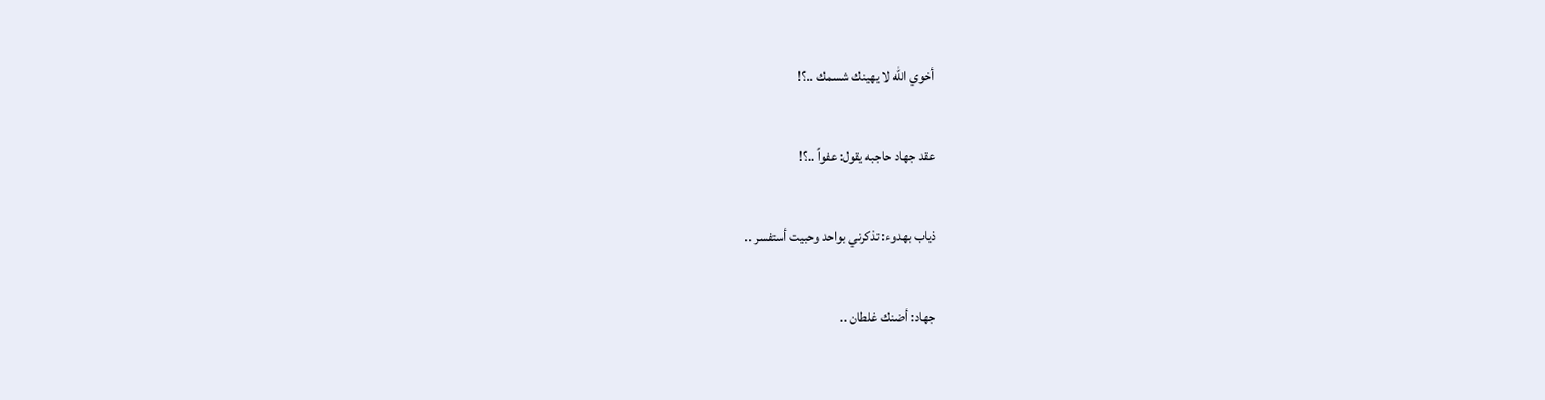أخوي الله لا يهينك شسمك ..؟!

عقد جهاد حاجبه يقول: عفواً ..؟!

ذياب بهدوء: تذكرني بواحد وحبيت أستفسر ..

جهاد: أضنك غلطان ..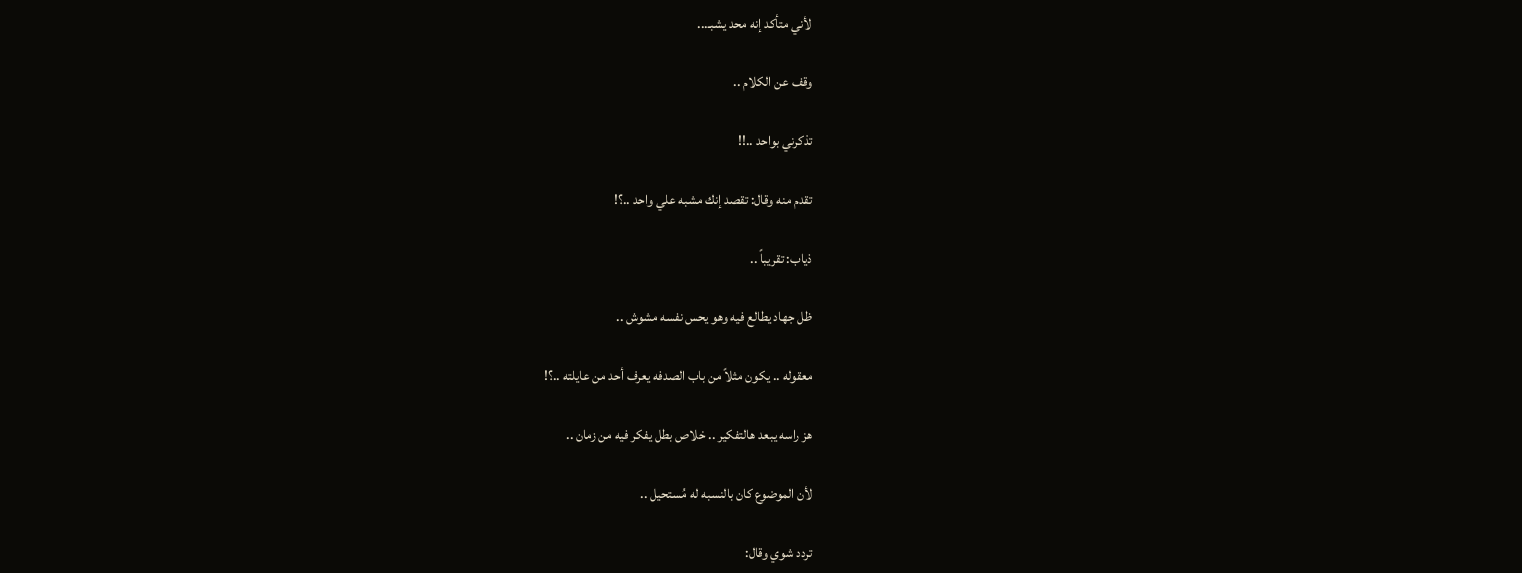لأني متأكد إنه محد يشبـ...

وقف عن الكلام ..

تذكرني بواحد ..!!

تقدم منه وقال: تقصد إنك مشبه علي واحد ..؟!

ذياب: تقريباً ..

ظل جهاد يطالع فيه وهو يحس نفسه مشوش ..

معقوله .. يكون مثلاً من باب الصدفه يعرف أحد من عايلته ..؟!

هز راسه يبعد هالتفكير .. خلاص بطل يفكر فيه من زمان ..

لأن الموضوع كان بالنسبه له مُستحيل ..

تردد شوي وقال: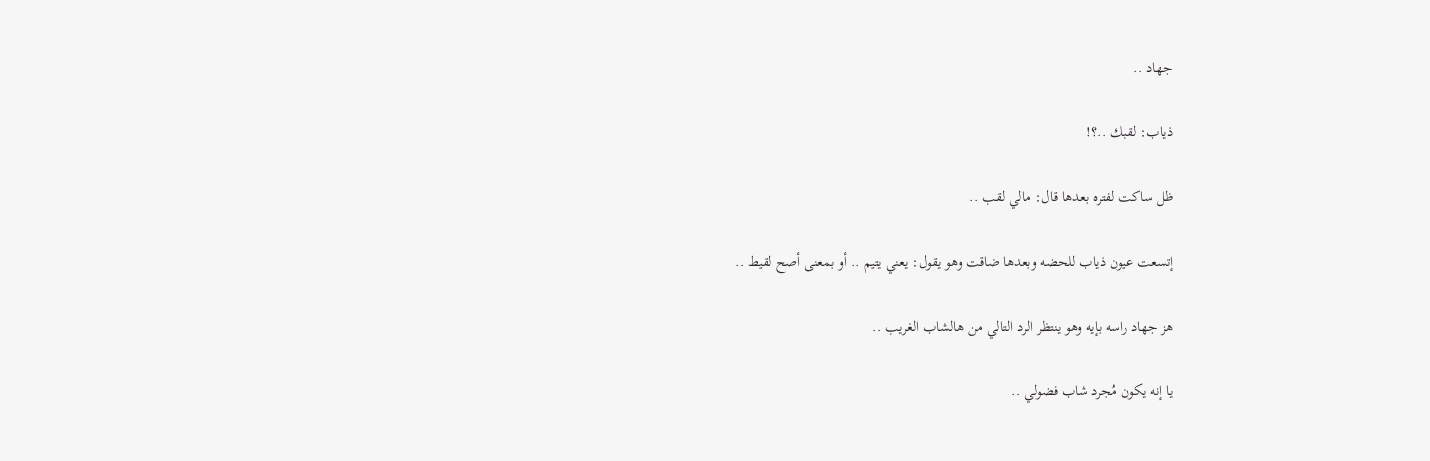جهاد ..

ذياب: لقبك ..؟!

ظل ساكت لفتره بعدها قال: مالي لقب ..

إتسعت عيون ذياب للحضه وبعدها ضاقت وهو يقول: يعني يتيم .. أو بمعنى أصح لقيط ..

هز جهاد راسه بإيه وهو ينتظر الرد التالي من هالشاب الغريب ..

يا إنه يكون مُجرد شاب فضولي ..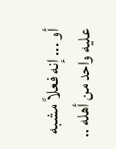أو ... إنه فعلاً مشبه عليه واحد من أهله ..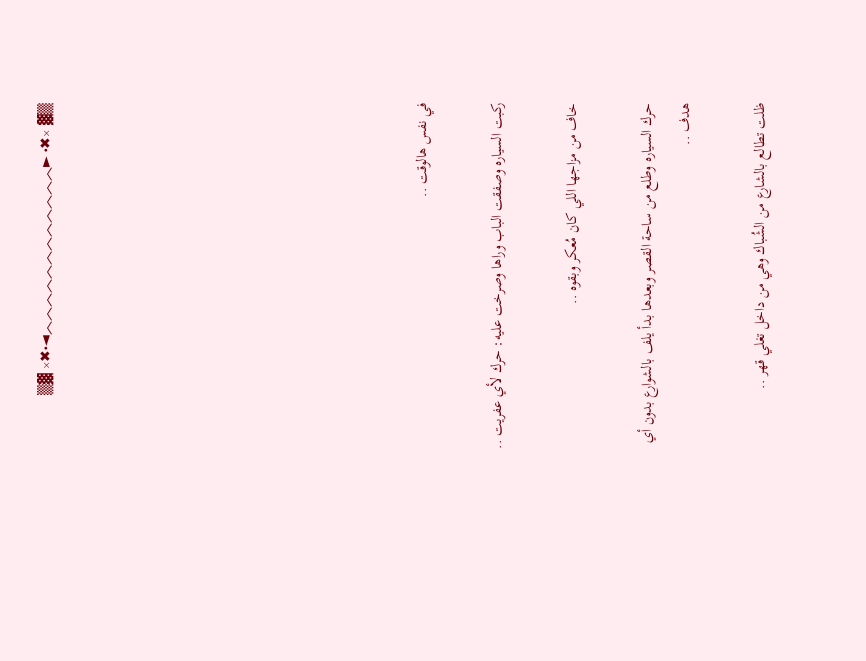▒▓ ×✖• ►︿︿︿︿︿︿︿︿︿︿︿︿◄•✖× ▓▒









في نفس هالوقت ..

ركبت السياره وصفقت الباب وراها وصرخت عليه: حرك لأي عفريت ..

خاف من مزاجها اللي كان مُعكر وبقوه ..

حرك السياره وطلع من ساحة القصر وبعدها بدأ يلف بالشوارع بدون أي هدف ..

ظلت تطالع بالشارع من الشُباك وهي من داخل تغلي قهر ..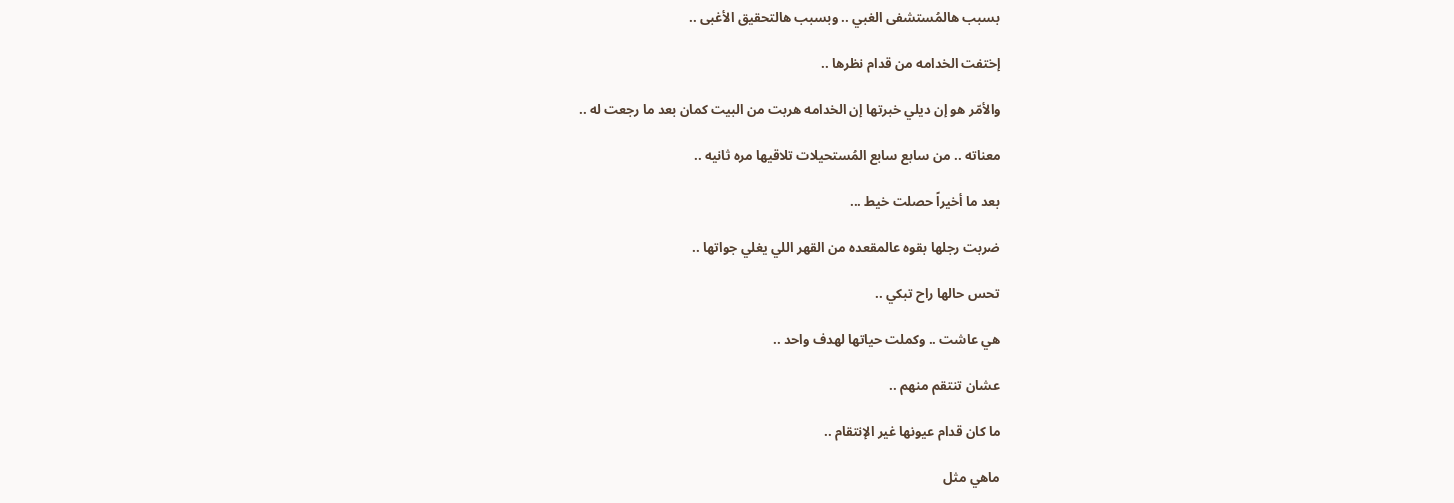بسبب هالمُستشفى الغبي .. وبسبب هالتحقيق الأغبى ..

إختفت الخدامه من قدام نظرها ..

والأمّر هو إن ديلي خبرتها إن الخدامه هربت من البيت كمان بعد ما رجعت له ..

معناته .. من سابع سابع المُستحيلات تلاقيها مره ثانيه ..

بعد ما أخيراً حصلت خيط ...

ضربت رجلها بقوه عالمقعده من القهر اللي يغلي جواتها ..

تحس حالها راح تبكي ..

هي عاشت .. وكملت حياتها لهدف واحد ..

عشان تنتقم منهم ..

ما كان قدام عيونها غير الإنتقام ..

ماهي مثل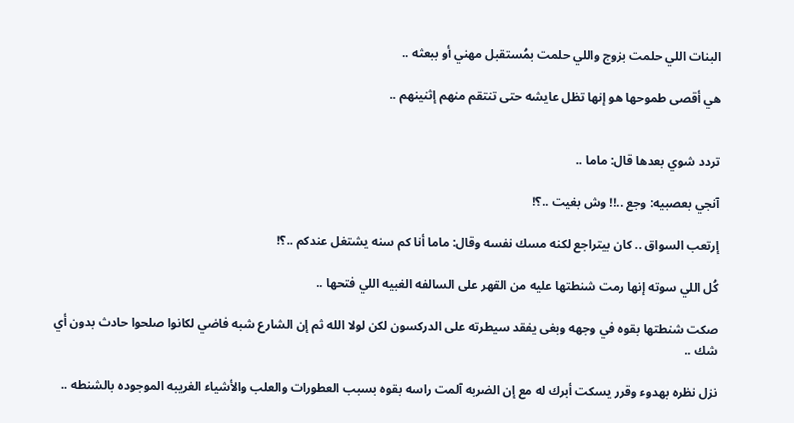البنات اللي حلمت بزوج واللي حلمت بمُستقبل مهني أو ببعثه ..

هي أقصى طموحها هو إنها تظل عايشه حتى تنتقم منهم إثنينهم ..


تردد شوي بعدها قال: ماما ..

آنجي بعصبيه: وجع ..!! وش بغيت ..؟!

إرتعب السواق .. كان بيتراجع لكنه مسك نفسه وقال: ماما أنا كم سنه يشتغل عندكم ..؟!

كُل اللي سوته إنها رمت شنطتها عليه من القهر على السالفه الغبيه اللي فتحها ..

صكت شنطتها بقوه في وجهه وبغى يفقد سيطرته على الدركسون لكن لولا الله ثم إن الشارع شبه فاضي لكانوا صلحوا حادث بدون أي شك ..

نزل نظره بهدوء وقرر يسكت أبرك له مع إن الضربه آلمت راسه بقوه بسبب العطورات والعلب والأشياء الغريبه الموجوده بالشنطه ..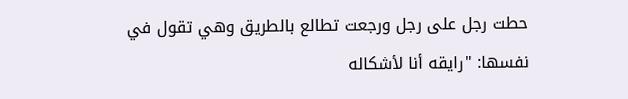حطت رجل على رجل ورجعت تطالع بالطريق وهي تقول في نفسها: "رايقه أنا لأشكاله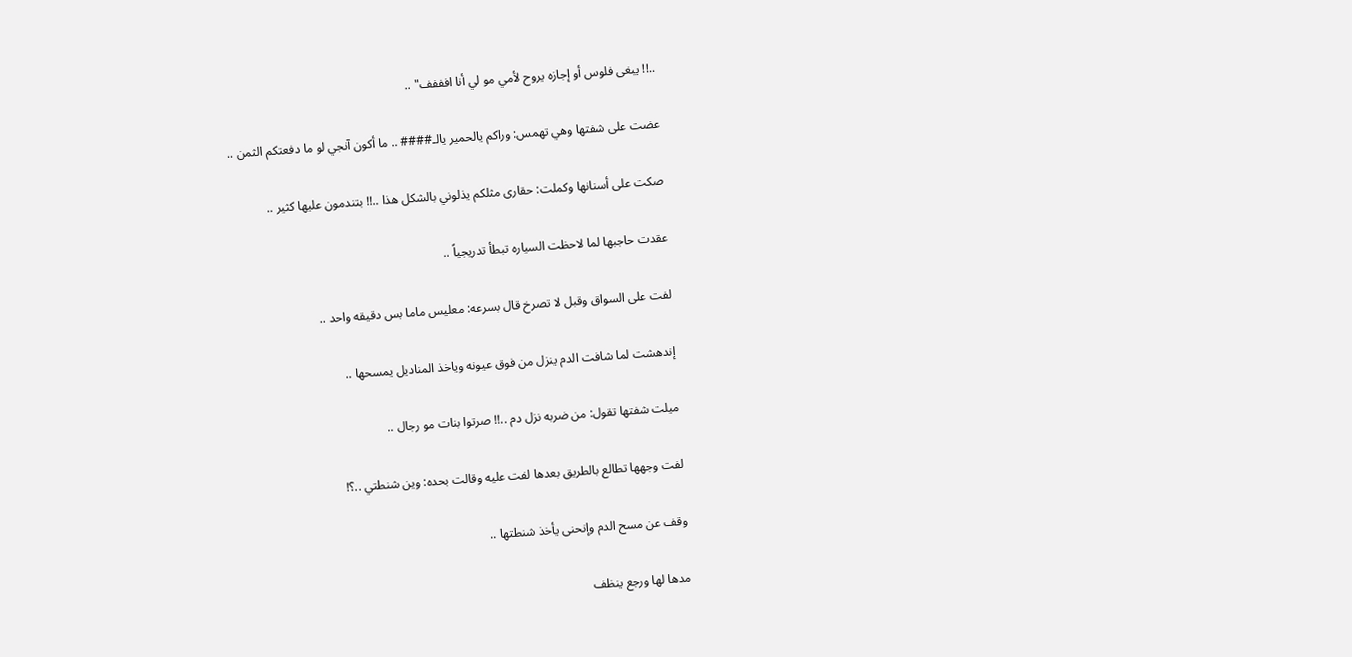..!! يبغى فلوس أو إجازه يروح لأمي مو لي أنا افففف" ..

عضت على شفتها وهي تهمس: وراكم يالحمير يالـ#### .. ما أكون آنجي لو ما دفعتكم الثمن ..

صكت على أسنانها وكملت: حقارى مثلكم يذلوني بالشكل هذا ..!! بتندمون عليها كثير ..

عقدت حاجبها لما لاحظت السياره تبطأ تدريجياً ..

لفت على السواق وقبل لا تصرخ قال بسرعه: معليس ماما بس دقيقه واحد ..

إندهشت لما شافت الدم ينزل من فوق عيونه وياخذ المناديل يمسحها ..

ميلت شفتها تقول: من ضربه نزل دم ..!! صرتوا بنات مو رجال ..

لفت وجهها تطالع بالطريق بعدها لفت عليه وقالت بحده: وين شنطتي ..؟!

وقف عن مسح الدم وإنحنى يأخذ شنطتها ..

مدها لها ورجع ينظف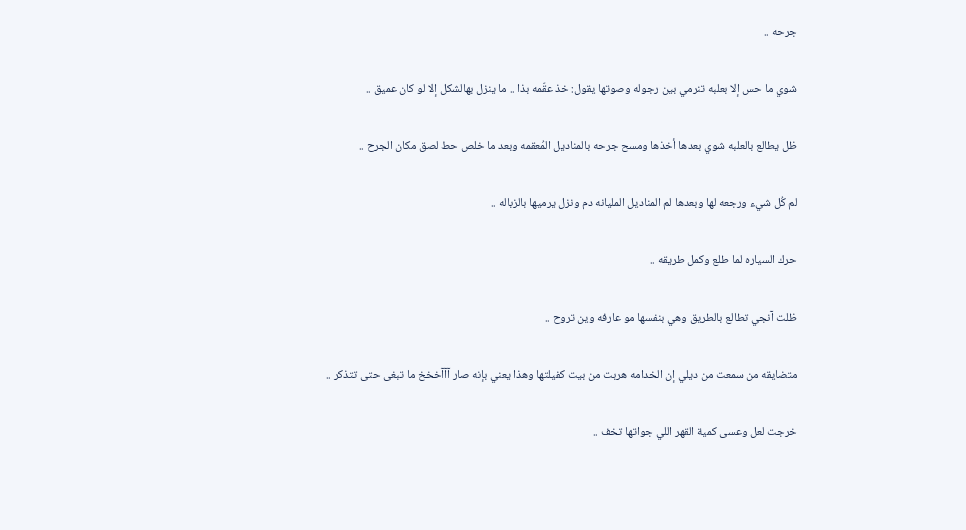جرحه ..

شوي ما حس إلا بعلبه تنرمي بين رجوله وصوتها يقول: خذ عقّمه بذا .. ما ينزل بهالشكل إلا لو كان عميق ..

ظل يطالع بالعلبه شوي بعدها أخذها ومسح جرحه بالمناديل المُعقمه وبعد ما خلص حط لصق مكان الجرح ..

لم كُل شيء ورجعه لها وبعدها لم المناديل المليانه دم ونزل يرميها بالزباله ..

حرك السياره لما طلع وكمل طريقه ..

ظلت آنجي تطالع بالطريق وهي بنفسها مو عارفه وين تروح ..

متضايقه من سمعت من ديلي إن الخدامه هربت من بيت كفيلتها وهذا يعني بإنه صار آآآخخخ ما تبغى حتى تتذكر ..

خرجت لعل وعسى كمية القهر اللي جواتها تخف ..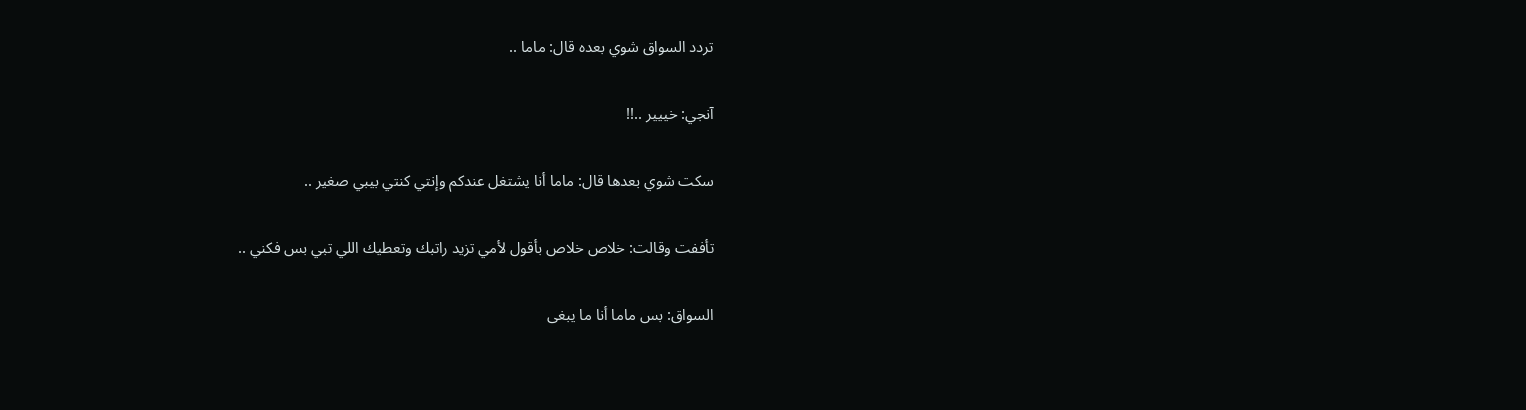تردد السواق شوي بعده قال: ماما ..

آنجي: خييير ..!!

سكت شوي بعدها قال: ماما أنا يشتغل عندكم وإنتي كنتي بيبي صغير ..

تأففت وقالت: خلاص خلاص بأقول لأمي تزيد راتبك وتعطيك اللي تبي بس فكني ..

السواق: بس ماما أنا ما يبغى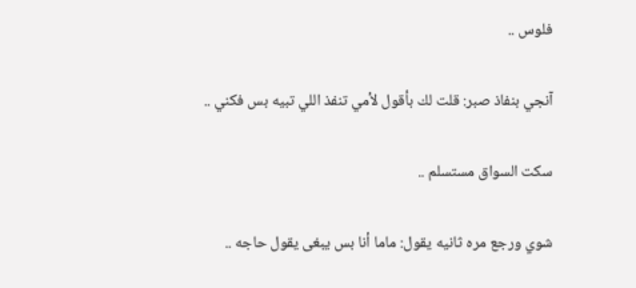فلوس ..

آنجي بنفاذ صبر: قلت لك بأقول لأمي تنفذ اللي تبيه بس فكني ..

سكت السواق مستسلم ..

شوي ورجع مره ثانيه يقول: ماما أنا بس يبغى يقول حاجه ..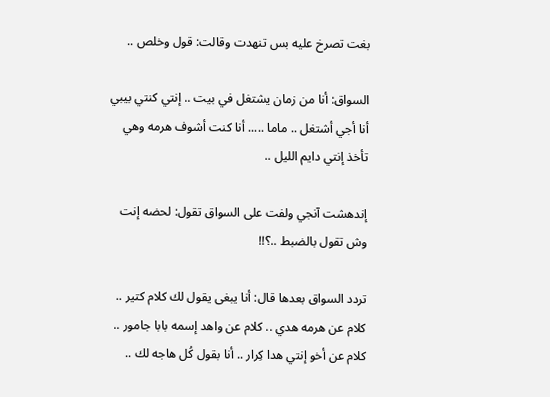بغت تصرخ عليه بس تنهدت وقالت: قول وخلص ..

السواق: أنا من زمان يشتغل في بيت .. إنتي كنتي بيبي أنا أجي أشتغل .. ماما ..... أنا كنت أشوف هرمه وهي تأخذ إنتي دايم الليل ..

إندهشت آنجي ولفت على السواق تقول: لحضه إنت وش تقول بالضبط ..؟!!

تردد السواق بعدها قال: أنا يبغى يقول لك كلام كتير .. كلام عن هرمه هدي .. كلام عن واهد إسمه بابا جامور .. كلام عن أخو إنتي هدا كِرار .. أنا بقول كُل هاجه لك ..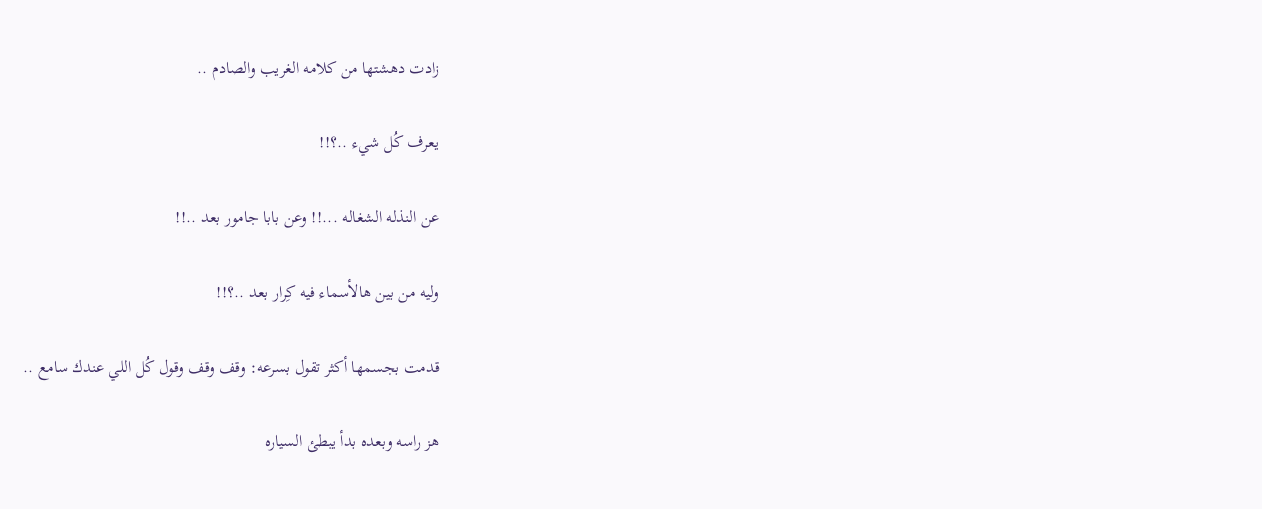زادت دهشتها من كلامه الغريب والصادم ..

يعرف كُل شيء ..؟!!

عن النذله الشغاله ...!! وعن بابا جامور بعد ..!!

وليه من بين هالأسماء فيه كِرار بعد ..؟!!

قدمت بجسمها أكثر تقول بسرعه: وقف وقف وقول كُل اللي عندك سامع ..

هز راسه وبعده بدأ يبطئ السياره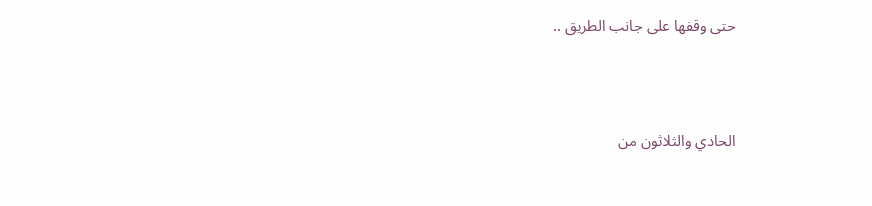حتى وقفها على جانب الطريق ..




الحادي والثلاثون من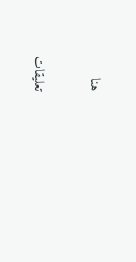هنا

تعليقات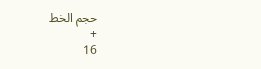حجم الخط
+
16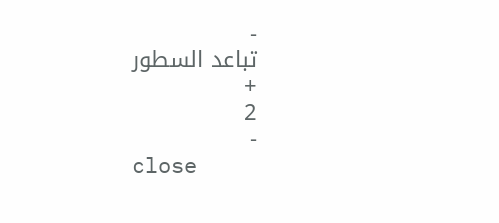-
تباعد السطور
+
2
-
close